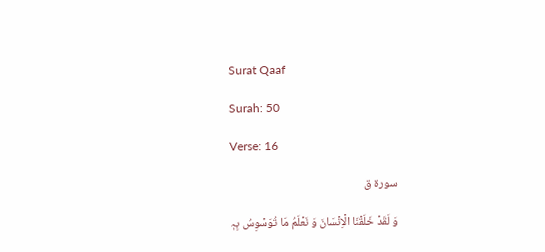Surat Qaaf

Surah: 50

Verse: 16

سورة ق

وَ لَقَدۡ خَلَقۡنَا الۡاِنۡسَانَ وَ نَعۡلَمُ مَا تُوَسۡوِسُ بِہٖ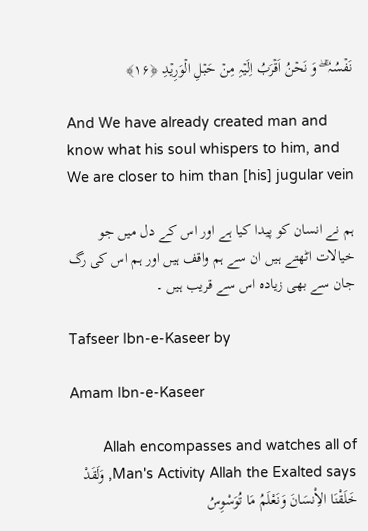نَفۡسُہٗ ۚ ۖ وَ نَحۡنُ اَقۡرَبُ اِلَیۡہِ مِنۡ حَبۡلِ الۡوَرِیۡدِ ﴿۱۶﴾

And We have already created man and know what his soul whispers to him, and We are closer to him than [his] jugular vein

ہم نے انسان کو پیدا کیا ہے اور اس کے دل میں جو خیالات اٹھتے ہیں ان سے ہم واقف ہیں اور ہم اس کی رگ جان سے بھی زیادہ اس سے قریب ہیں ۔

Tafseer Ibn-e-Kaseer by

Amam Ibn-e-Kaseer

Allah encompasses and watches all of Man's Activity Allah the Exalted says, وَلَقَدْ خَلَقْنَا الاِْنسَانَ وَنَعْلَمُ مَا تُوَسْوِسُ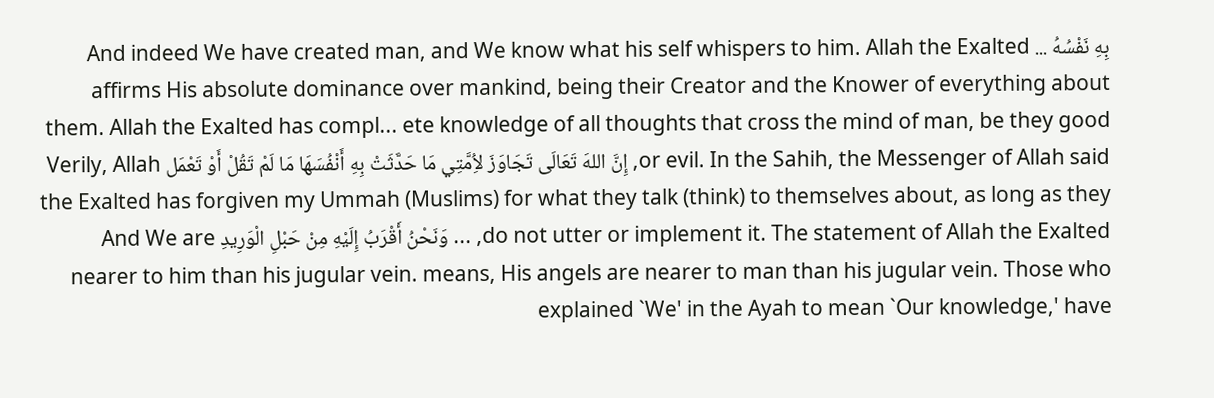بِهِ نَفْسُهُ ... And indeed We have created man, and We know what his self whispers to him. Allah the Exalted affirms His absolute dominance over mankind, being their Creator and the Knower of everything about them. Allah the Exalted has compl... ete knowledge of all thoughts that cross the mind of man, be they good or evil. In the Sahih, the Messenger of Allah said, إِنَّ اللهَ تَعَالَى تَجَاوَزَ لاُِمَّتِي مَا حَدَّثَتْ بِهِ أَنْفُسَهَا مَا لَمْ تَقُلْ أَوْ تَعْمَل Verily, Allah the Exalted has forgiven my Ummah (Muslims) for what they talk (think) to themselves about, as long as they do not utter or implement it. The statement of Allah the Exalted, ... وَنَحْنُ أَقْرَبُ إِلَيْهِ مِنْ حَبْلِ الْوَرِيدِ And We are nearer to him than his jugular vein. means, His angels are nearer to man than his jugular vein. Those who explained `We' in the Ayah to mean `Our knowledge,' have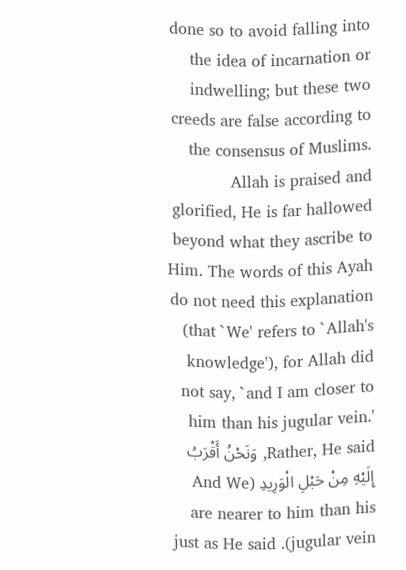done so to avoid falling into the idea of incarnation or indwelling; but these two creeds are false according to the consensus of Muslims. Allah is praised and glorified, He is far hallowed beyond what they ascribe to Him. The words of this Ayah do not need this explanation (that `We' refers to `Allah's knowledge'), for Allah did not say, `and I am closer to him than his jugular vein.' Rather, He said, وَنَحْنُ أَقْرَبُ إِلَيْهِ مِنْ حَبْلِ الْوَرِيدِ (And We are nearer to him than his jugular vein). just as He said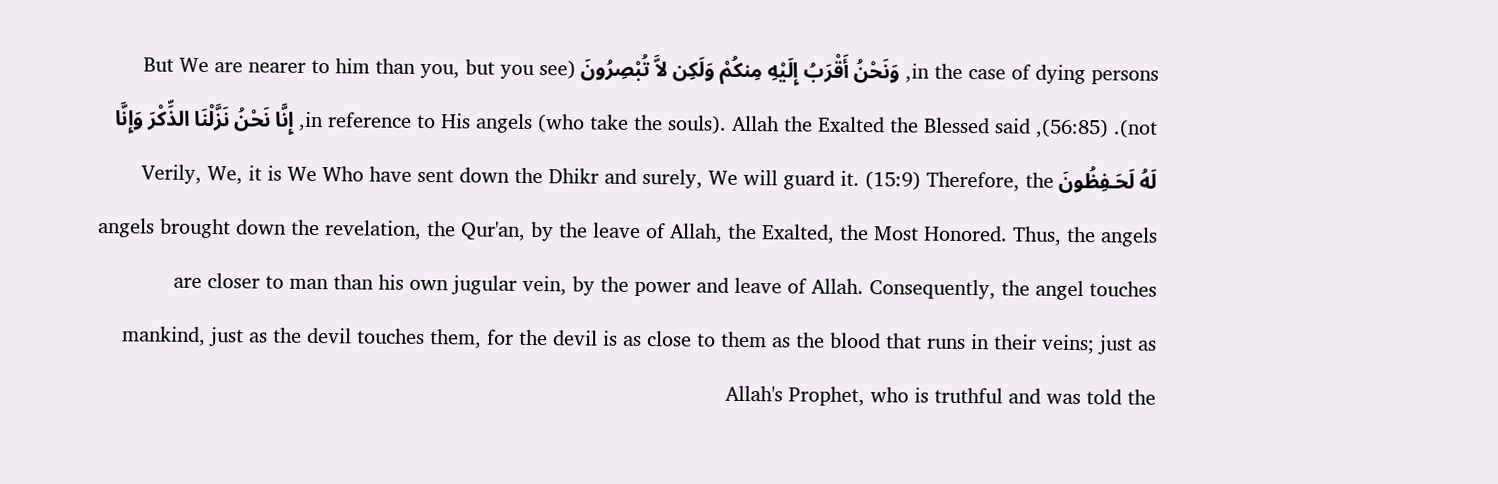in the case of dying persons, وَنَحْنُ أَقْرَبُ إِلَيْهِ مِنكُمْ وَلَكِن لاَّ تُبْصِرُونَ (But We are nearer to him than you, but you see not). (56:85), in reference to His angels (who take the souls). Allah the Exalted the Blessed said, إِنَّا نَحْنُ نَزَّلْنَا الذِّكْرَ وَإِنَّا لَهُ لَحَـفِظُونَ Verily, We, it is We Who have sent down the Dhikr and surely, We will guard it. (15:9) Therefore, the angels brought down the revelation, the Qur'an, by the leave of Allah, the Exalted, the Most Honored. Thus, the angels are closer to man than his own jugular vein, by the power and leave of Allah. Consequently, the angel touches mankind, just as the devil touches them, for the devil is as close to them as the blood that runs in their veins; just as Allah's Prophet, who is truthful and was told the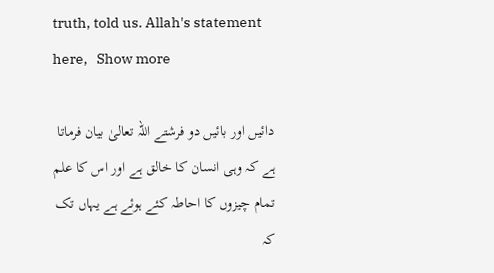truth, told us. Allah's statement here,   Show more

دائیں اور بائیں دو فرشتے اللہ تعالیٰ بیان فرماتا ہے کہ وہی انسان کا خالق ہے اور اس کا علم تمام چیزوں کا احاطہ کئے ہوئے ہے یہاں تک کہ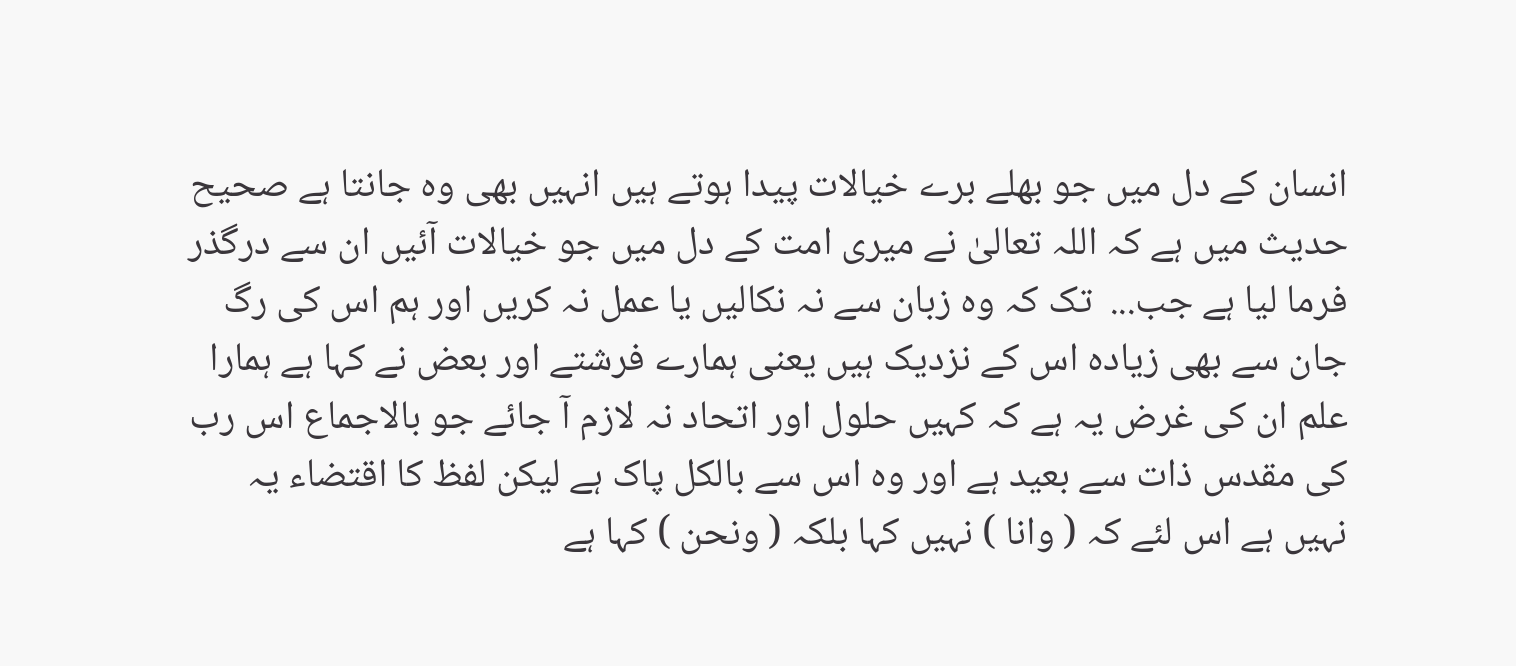انسان کے دل میں جو بھلے برے خیالات پیدا ہوتے ہیں انہیں بھی وہ جانتا ہے صحیح حدیث میں ہے کہ اللہ تعالیٰ نے میری امت کے دل میں جو خیالات آئیں ان سے درگذر فرما لیا ہے جب...  تک کہ وہ زبان سے نہ نکالیں یا عمل نہ کریں اور ہم اس کی رگ جان سے بھی زیادہ اس کے نزدیک ہیں یعنی ہمارے فرشتے اور بعض نے کہا ہے ہمارا علم ان کی غرض یہ ہے کہ کہیں حلول اور اتحاد نہ لازم آ جائے جو بالاجماع اس رب کی مقدس ذات سے بعید ہے اور وہ اس سے بالکل پاک ہے لیکن لفظ کا اقتضاء یہ نہیں ہے اس لئے کہ ( وانا ) نہیں کہا بلکہ ( ونحن ) کہا ہے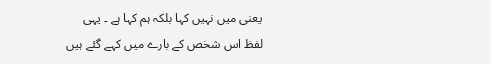یعنی میں نہیں کہا بلکہ ہم کہا ہے ۔ یہی لفظ اس شخص کے بارے میں کہے گئے ہیں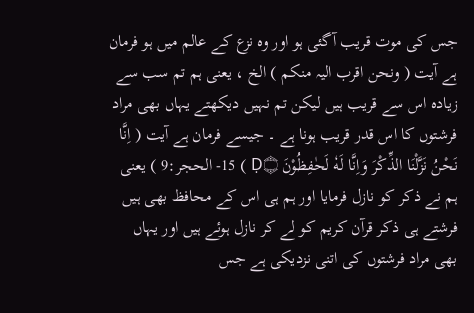جس کی موت قریب آگئی ہو اور وہ نزع کے عالم میں ہو فرمان ہے آیت ( ونحن اقرب الیہ منکم ) الخ ، یعنی ہم تم سب سے زیادہ اس سے قریب ہیں لیکن تم نہیں دیکھتے یہاں بھی مراد فرشتوں کا اس قدر قریب ہونا ہے ۔ جیسے فرمان ہے آیت ( اِنَّا نَحْنُ نَزَّلْنَا الذِّكْرَ وَاِنَّا لَهٗ لَحٰفِظُوْنَ Ḍ۝ ) 15- الحجر:9 ) یعنی ہم نے ذکر کو نازل فرمایا اور ہم ہی اس کے محافظ بھی ہیں فرشتے ہی ذکر قرآن کریم کو لے کر نازل ہوئے ہیں اور یہاں بھی مراد فرشتوں کی اتنی نزدیکی ہے جس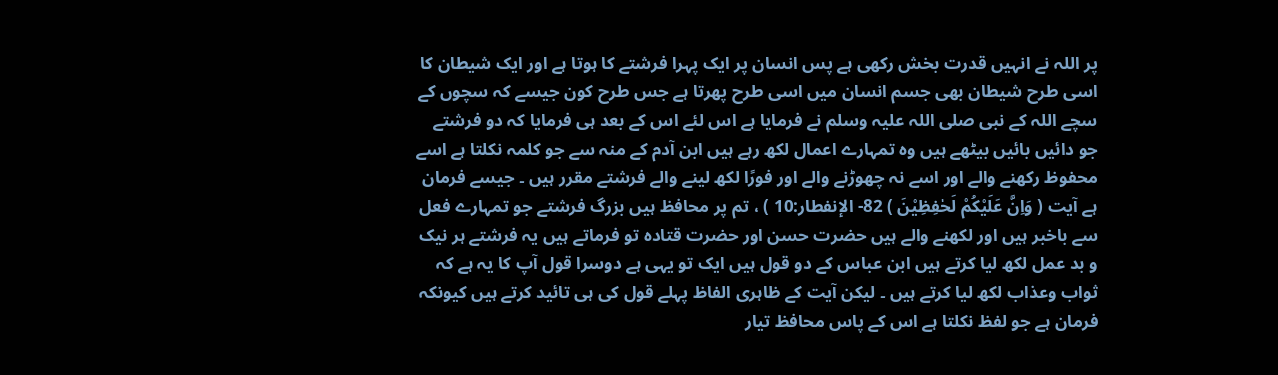پر اللہ نے انہیں قدرت بخش رکھی ہے پس انسان پر ایک پہرا فرشتے کا ہوتا ہے اور ایک شیطان کا اسی طرح شیطان بھی جسم انسان میں اسی طرح پھرتا ہے جس طرح کون جیسے کہ سچوں کے سچے اللہ کے نبی صلی اللہ علیہ وسلم نے فرمایا ہے اس لئے اس کے بعد ہی فرمایا کہ دو فرشتے جو دائیں بائیں بیٹھے ہیں وہ تمہارے اعمال لکھ رہے ہیں ابن آدم کے منہ سے جو کلمہ نکلتا ہے اسے محفوظ رکھنے والے اور اسے نہ چھوڑنے والے اور فورًا لکھ لینے والے فرشتے مقرر ہیں ۔ جیسے فرمان ہے آیت ( وَاِنَّ عَلَيْكُمْ لَحٰفِظِيْنَ ) 82- الإنفطار:10 ) ، تم پر محافظ ہیں بزرگ فرشتے جو تمہارے فعل سے باخبر ہیں اور لکھنے والے ہیں حضرت حسن اور حضرت قتادہ تو فرماتے ہیں یہ فرشتے ہر نیک و بد عمل لکھ لیا کرتے ہیں ابن عباس کے دو قول ہیں ایک تو یہی ہے دوسرا قول آپ کا یہ ہے کہ ثواب وعذاب لکھ لیا کرتے ہیں ۔ لیکن آیت کے ظاہری الفاظ پہلے قول کی ہی تائید کرتے ہیں کیونکہ فرمان ہے جو لفظ نکلتا ہے اس کے پاس محافظ تیار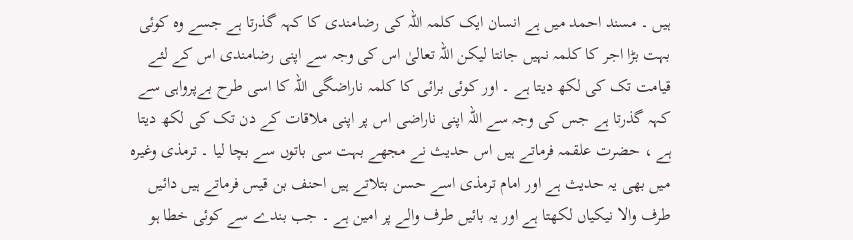ہیں ۔ مسند احمد میں ہے انسان ایک کلمہ اللہ کی رضامندی کا کہہ گذرتا ہے جسے وہ کوئی بہت بڑا اجر کا کلمہ نہیں جانتا لیکن اللہ تعالیٰ اس کی وجہ سے اپنی رضامندی اس کے لئے قیامت تک کی لکھ دیتا ہے ۔ اور کوئی برائی کا کلمہ ناراضگی اللہ کا اسی طرح بےپرواہی سے کہہ گذرتا ہے جس کی وجہ سے اللہ اپنی ناراضی اس پر اپنی ملاقات کے دن تک کی لکھ دیتا ہے ، حضرت علقمہ فرماتے ہیں اس حدیث نے مجھے بہت سی باتوں سے بچا لیا ۔ ترمذی وغیرہ میں بھی یہ حدیث ہے اور امام ترمذی اسے حسن بتلاتے ہیں احنف بن قیس فرماتے ہیں دائیں طرف والا نیکیاں لکھتا ہے اور یہ بائیں طرف والے پر امین ہے ۔ جب بندے سے کوئی خطا ہو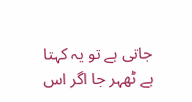جاتی ہے تو یہ کہتا ہے ٹھہر جا اگر اس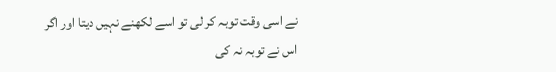نے اسی وقت توبہ کر لی تو اسے لکھنے نہیں دیتا اور اگر اس نے توبہ نہ کی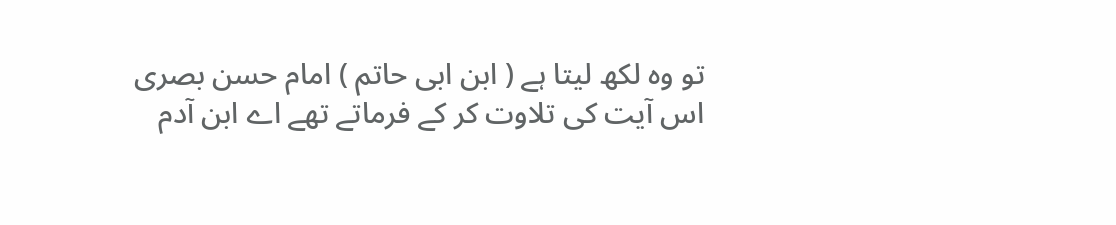تو وہ لکھ لیتا ہے ( ابن ابی حاتم ) امام حسن بصری اس آیت کی تلاوت کر کے فرماتے تھے اے ابن آدم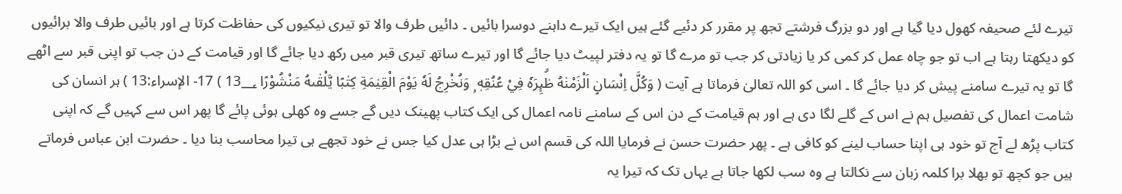تیرے لئے صحیفہ کھول دیا گیا ہے اور دو بزرگ فرشتے تجھ پر مقرر کر دئیے گئے ہیں ایک تیرے داہنے دوسرا بائیں ۔ دائیں طرف والا تو تیری نیکیوں کی حفاظت کرتا ہے اور بائیں طرف والا برائیوں کو دیکھتا رہتا ہے اب تو جو چاہ عمل کر کمی کر یا زیادتی کر جب تو مرے گا تو یہ دفتر لپیٹ دیا جائے گا اور تیرے ساتھ تیری قبر میں رکھ دیا جائے گا اور قیامت کے دن جب تو اپنی قبر سے اٹھے گا تو یہ تیرے سامنے پیش کر دیا جائے گا ۔ اسی کو اللہ تعالیٰ فرماتا ہے آیت ( وَكُلَّ اِنْسَانٍ اَلْزَمْنٰهُ طٰۗىِٕرَهٗ فِيْ عُنُقِهٖ ۭ وَنُخْرِجُ لَهٗ يَوْمَ الْقِيٰمَةِ كِتٰبًا يَّلْقٰىهُ مَنْشُوْرًا 13؀ ) 17- الإسراء:13 ) ہر انسان کی شامت اعمال کی تفصیل ہم نے اس کے گلے لگا دی ہے اور ہم قیامت کے دن اس کے سامنے نامہ اعمال کی ایک کتاب پھینک دیں گے جسے وہ کھلی ہوئی پائے گا پھر اس سے کہیں گے کہ اپنی کتاب پڑھ لے آج تو خود ہی اپنا حساب لینے کو کافی ہے ۔ پھر حضرت حسن نے فرمایا اللہ کی قسم اس نے بڑا ہی عدل کیا جس نے خود تجھے ہی تیرا محاسب بنا دیا ۔ حضرت ابن عباس فرماتے ہیں جو کچھ تو بھلا برا کلمہ زبان سے نکالتا ہے وہ سب لکھا جاتا ہے یہاں تک کہ تیرا یہ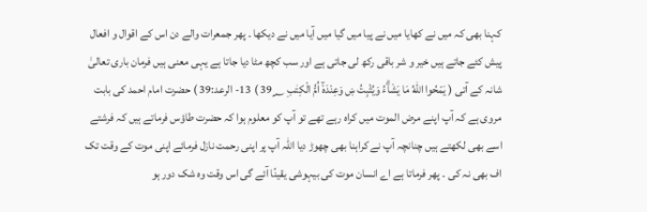کہنا بھی کہ میں نے کھایا میں نے پیا میں گیا میں آیا میں نے دیکھا ۔ پھر جمعرات والے دن اس کے اقوال و افعال پیش کئے جاتے ہیں خیر و شر باقی رکھ لی جاتی ہے اور سب کچھ مٹا دیا جاتا ہے یہی معنی ہیں فرمان باری تعالیٰ شانہ کے آتی ( يَمْحُوا اللّٰهُ مَا يَشَاۗءُ وَيُثْبِتُ ښ وَعِنْدَهٗٓ اُمُّ الْكِتٰبِ 39؁ ) 13- الرعد:39 ) حضرت امام احمد کی بابت مروی ہے کہ آپ اپنے مرض الموت میں کراہ رہے تھے تو آپ کو معلوم ہوا کہ حضرت طاؤس فرماتے ہیں کہ فرشتے اسے بھی لکھتے ہیں چنانچہ آپ نے کراہنا بھی چھوڑ دیا اللہ آپ پر اپنی رحمت نازل فرمائے اپنی موت کے وقت تک اف بھی نہ کی ۔ پھر فرماتا ہے اے انسان موت کی بیہوشی یقینًا آئے گی اس وقت وہ شک دور ہو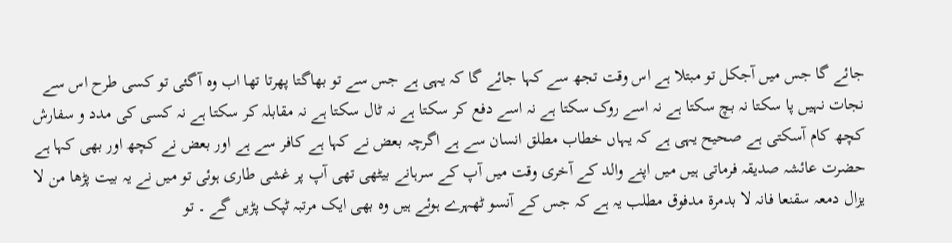جائے گا جس میں آجکل تو مبتلا ہے اس وقت تجھ سے کہا جائے گا کہ یہی ہے جس سے تو بھاگتا پھرتا تھا اب وہ آگئی تو کسی طرح اس سے نجات نہیں پا سکتا نہ بچ سکتا ہے نہ اسے روک سکتا ہے نہ اسے دفع کر سکتا ہے نہ ٹال سکتا ہے نہ مقابلہ کر سکتا ہے نہ کسی کی مدد و سفارش کچھ کام آسکتی ہے صحیح یہی ہے کہ یہاں خطاب مطلق انسان سے ہے اگرچہ بعض نے کہا ہے کافر سے ہے اور بعض نے کچھ اور بھی کہا ہے حضرت عائشہ صدیقہ فرماتی ہیں میں اپنے والد کے آخری وقت میں آپ کے سرہانے بیٹھی تھی آپ پر غشی طاری ہوئی تو میں نے یہ بیت پڑھا من لا یزال دمعہ سقنعا فانہ لا بدمرۃ مدفوق مطلب یہ ہے کہ جس کے آنسو ٹھہرے ہوئے ہیں وہ بھی ایک مرتبہ ٹپک پڑیں گے ۔ تو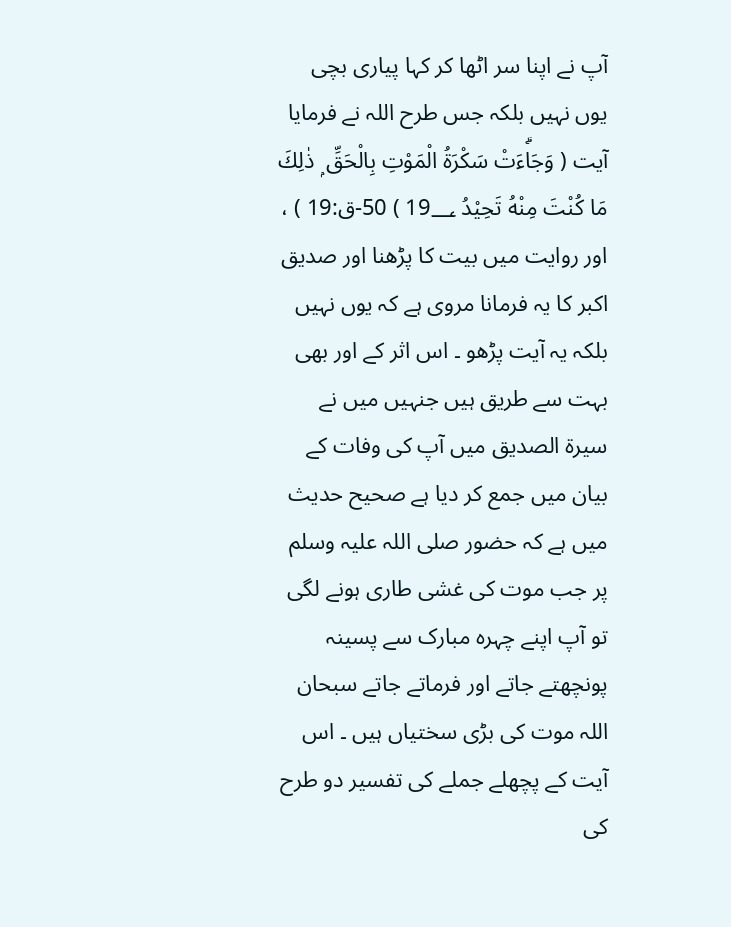آپ نے اپنا سر اٹھا کر کہا پیاری بچی یوں نہیں بلکہ جس طرح اللہ نے فرمایا آیت ( وَجَاۗءَتْ سَكْرَةُ الْمَوْتِ بِالْحَقِّ ۭ ذٰلِكَ مَا كُنْتَ مِنْهُ تَحِيْدُ 19؀ ) 50-ق:19 ) ، اور روایت میں بیت کا پڑھنا اور صدیق اکبر کا یہ فرمانا مروی ہے کہ یوں نہیں بلکہ یہ آیت پڑھو ۔ اس اثر کے اور بھی بہت سے طریق ہیں جنہیں میں نے سیرۃ الصدیق میں آپ کی وفات کے بیان میں جمع کر دیا ہے صحیح حدیث میں ہے کہ حضور صلی اللہ علیہ وسلم پر جب موت کی غشی طاری ہونے لگی تو آپ اپنے چہرہ مبارک سے پسینہ پونچھتے جاتے اور فرماتے جاتے سبحان اللہ موت کی بڑی سختیاں ہیں ۔ اس آیت کے پچھلے جملے کی تفسیر دو طرح کی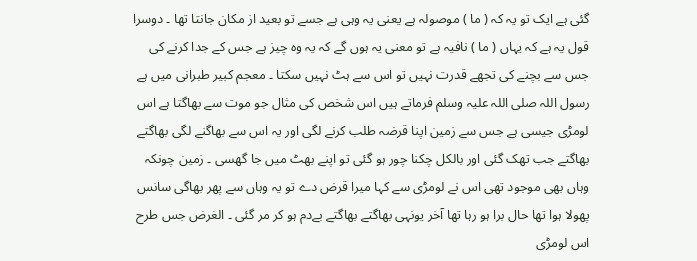گئی ہے ایک تو یہ کہ ( ما ) موصولہ ہے یعنی یہ وہی ہے جسے تو بعید از مکان جانتا تھا ۔ دوسرا قول یہ ہے کہ یہاں ( ما ) نافیہ ہے تو معنی یہ ہوں گے کہ یہ وہ چیز ہے جس کے جدا کرنے کی جس سے بچنے کی تجھے قدرت نہیں تو اس سے ہٹ نہیں سکتا ۔ معجم کبیر طبرانی میں ہے رسول اللہ صلی اللہ علیہ وسلم فرماتے ہیں اس شخص کی مثال جو موت سے بھاگتا ہے اس لومڑی جیسی ہے جس سے زمین اپنا قرضہ طلب کرنے لگی اور یہ اس سے بھاگنے لگی بھاگتے بھاگتے جب تھک گئی اور بالکل چکنا چور ہو گئی تو اپنے بھٹ میں جا گھسی ۔ زمین چونکہ وہاں بھی موجود تھی اس نے لومڑی سے کہا میرا قرض دے تو یہ وہاں سے پھر بھاگی سانس پھولا ہوا تھا حال برا ہو رہا تھا آخر یونہی بھاگتے بھاگتے بےدم ہو کر مر گئی ۔ الغرض جس طرح اس لومڑی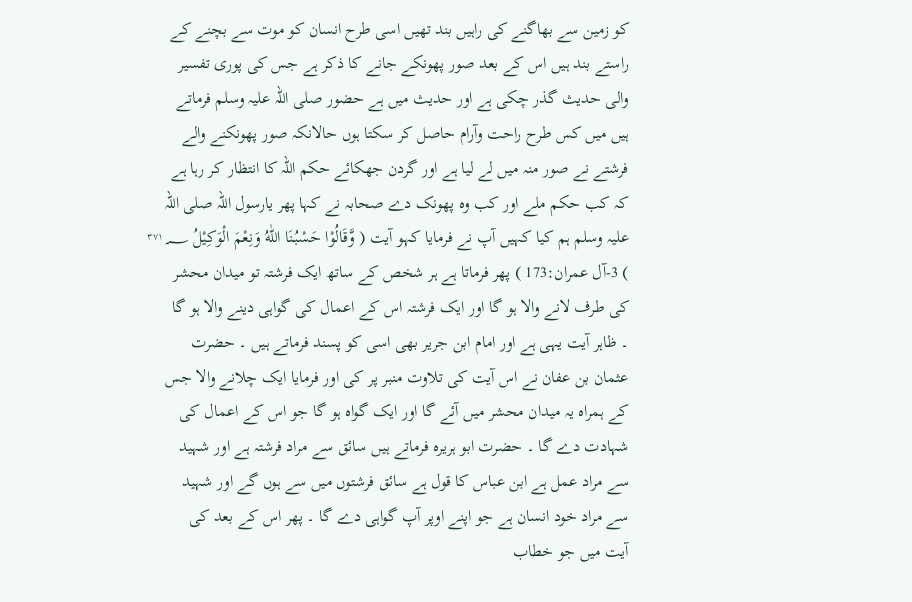کو زمین سے بھاگنے کی راہیں بند تھیں اسی طرح انسان کو موت سے بچنے کے راستے بند ہیں اس کے بعد صور پھونکے جانے کا ذکر ہے جس کی پوری تفسیر والی حدیث گذر چکی ہے اور حدیث میں ہے حضور صلی اللہ علیہ وسلم فرماتے ہیں میں کس طرح راحت وآرام حاصل کر سکتا ہوں حالانکہ صور پھونکنے والے فرشتے نے صور منہ میں لے لیا ہے اور گردن جھکائے حکم اللہ کا انتظار کر رہا ہے کہ کب حکم ملے اور کب وہ پھونک دے صحابہ نے کہا پھر یارسول اللہ صلی اللہ علیہ وسلم ہم کیا کہیں آپ نے فرمایا کہو آیت ( وَّقَالُوْا حَسْبُنَا اللّٰهُ وَنِعْمَ الْوَكِيْلُ ١٧٣؁ ) 3-آل عمران:173 ) پھر فرماتا ہے ہر شخص کے ساتھ ایک فرشتہ تو میدان محشر کی طرف لانے والا ہو گا اور ایک فرشتہ اس کے اعمال کی گواہی دینے والا ہو گا ۔ ظاہر آیت یہی ہے اور امام ابن جریر بھی اسی کو پسند فرماتے ہیں ۔ حضرت عثمان بن عفان نے اس آیت کی تلاوت منبر پر کی اور فرمایا ایک چلانے والا جس کے ہمراہ یہ میدان محشر میں آئے گا اور ایک گواہ ہو گا جو اس کے اعمال کی شہادت دے گا ۔ حضرت ابو ہریرہ فرماتے ہیں سائق سے مراد فرشتہ ہے اور شہید سے مراد عمل ہے ابن عباس کا قول ہے سائق فرشتوں میں سے ہوں گے اور شہید سے مراد خود انسان ہے جو اپنے اوپر آپ گواہی دے گا ۔ پھر اس کے بعد کی آیت میں جو خطاب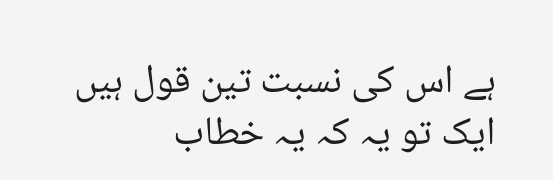ہے اس کی نسبت تین قول ہیں ایک تو یہ کہ یہ خطاب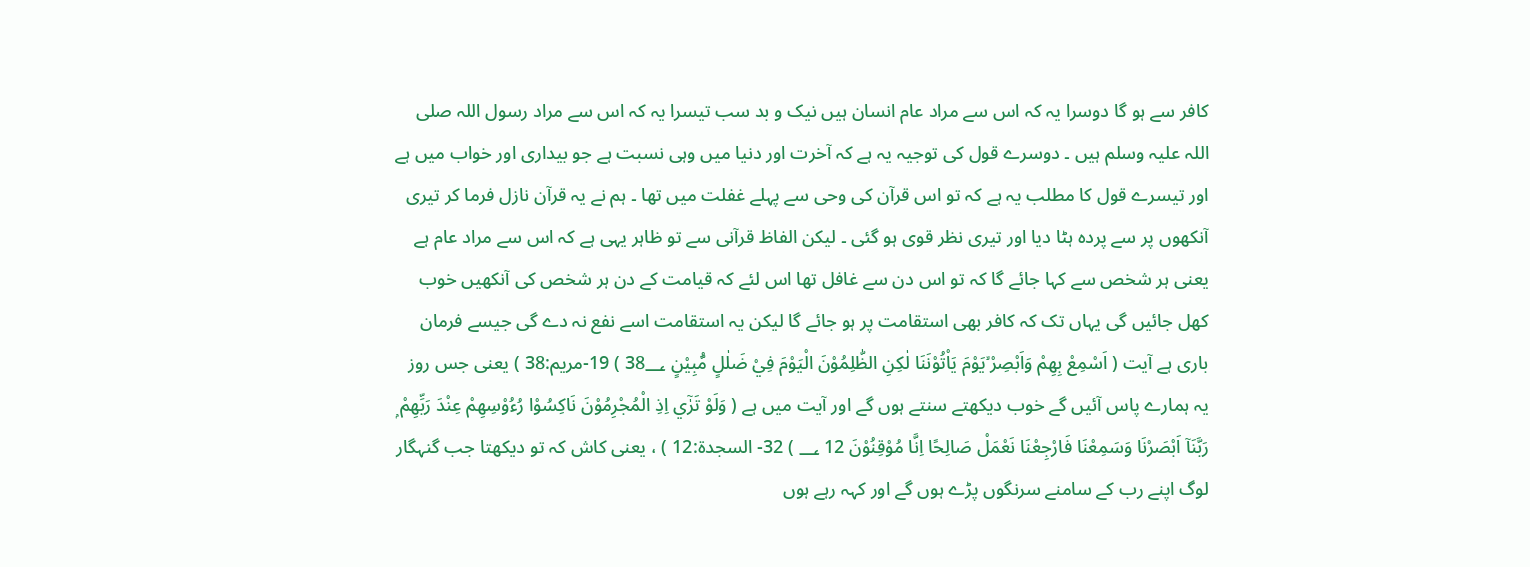کافر سے ہو گا دوسرا یہ کہ اس سے مراد عام انسان ہیں نیک و بد سب تیسرا یہ کہ اس سے مراد رسول اللہ صلی اللہ علیہ وسلم ہیں ۔ دوسرے قول کی توجیہ یہ ہے کہ آخرت اور دنیا میں وہی نسبت ہے جو بیداری اور خواب میں ہے اور تیسرے قول کا مطلب یہ ہے کہ تو اس قرآن کی وحی سے پہلے غفلت میں تھا ۔ ہم نے یہ قرآن نازل فرما کر تیری آنکھوں پر سے پردہ ہٹا دیا اور تیری نظر قوی ہو گئی ۔ لیکن الفاظ قرآنی سے تو ظاہر یہی ہے کہ اس سے مراد عام ہے یعنی ہر شخص سے کہا جائے گا کہ تو اس دن سے غافل تھا اس لئے کہ قیامت کے دن ہر شخص کی آنکھیں خوب کھل جائیں گی یہاں تک کہ کافر بھی استقامت پر ہو جائے گا لیکن یہ استقامت اسے نفع نہ دے گی جیسے فرمان باری ہے آیت ( اَسْمِعْ بِهِمْ وَاَبْصِرْ ۙيَوْمَ يَاْتُوْنَنَا لٰكِنِ الظّٰلِمُوْنَ الْيَوْمَ فِيْ ضَلٰلٍ مُّبِيْنٍ 38؀ ) 19-مريم:38 ) یعنی جس روز یہ ہمارے پاس آئیں گے خوب دیکھتے سنتے ہوں گے اور آیت میں ہے ( وَلَوْ تَرٰٓي اِذِ الْمُجْرِمُوْنَ نَاكِسُوْا رُءُوْسِهِمْ عِنْدَ رَبِّهِمْ ۭ رَبَّنَآ اَبْصَرْنَا وَسَمِعْنَا فَارْجِعْنَا نَعْمَلْ صَالِحًا اِنَّا مُوْقِنُوْنَ 12 ؀ ) 32- السجدة:12 ) ، یعنی کاش کہ تو دیکھتا جب گنہگار لوگ اپنے رب کے سامنے سرنگوں پڑے ہوں گے اور کہہ رہے ہوں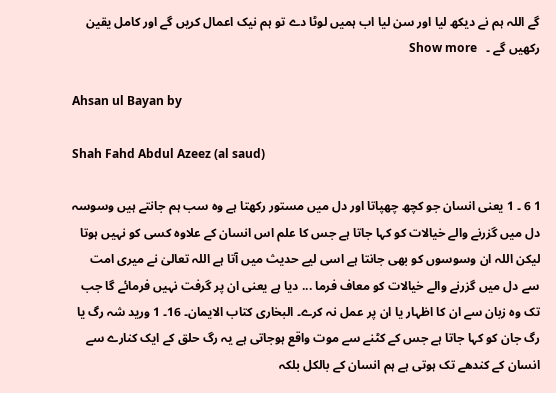گے اللہ ہم نے دیکھ لیا اور سن لیا اب ہمیں لوٹا دے تو ہم نیک اعمال کریں گے اور کامل یقین رکھیں گے ۔   Show more

Ahsan ul Bayan by

Shah Fahd Abdul Azeez (al saud)

1 6 ۔ 1 یعنی انسان جو کچھ چھپاتا اور دل میں مستور رکھتا ہے وہ سب ہم جانتے ہیں وسوسہ دل میں گزرنے والے خیالات کو کہا جاتا ہے جس کا علم اس انسان کے علاوہ کسی کو نہیں ہوتا لیکن اللہ ان وسوسوں کو بھی جانتا ہے اسی لیے حدیث میں آتا ہے اللہ تعالیٰ نے میری امت سے دل میں گزرنے والے خیالات کو معاف فرما ... دیا ہے یعنی ان پر گرفت نہیں فرمائے گا جب تک وہ زبان سے ان کا اظہار یا ان پر عمل نہ کرے۔ البخاری کتاب الایمان۔ 16۔ 1 ورید شہ رگ یا رگ جان کو کہا جاتا ہے جس کے کٹنے سے موت واقع ہوجاتی ہے یہ رگ حلق کے ایک کنارے سے انسان کے کندھے تک ہوتی ہے ہم انسان کے بالکل بلکہ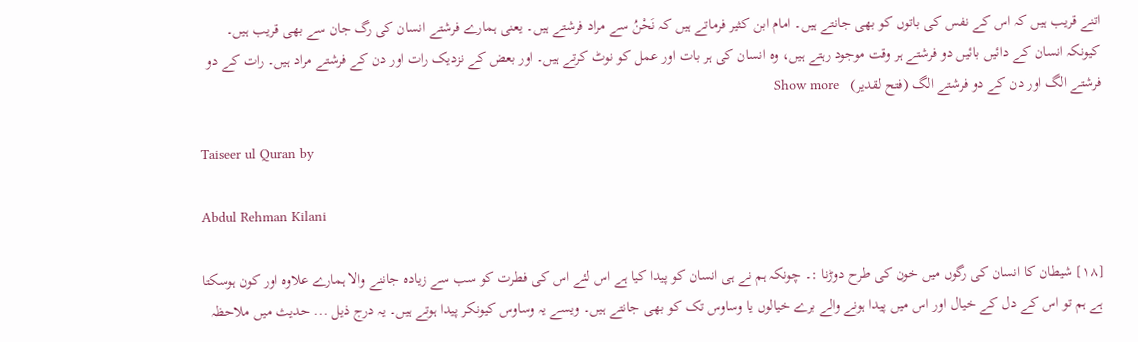اتنے قریب ہیں کہ اس کے نفس کی باتوں کو بھی جانتے ہیں۔ امام ابن کثیر فرماتے ہیں کہ نَحْنُ سے مراد فرشتے ہیں۔ یعنی ہمارے فرشتے انسان کی رگ جان سے بھی قریب ہیں۔ کیونکہ انسان کے دائیں بائیں دو فرشتے ہر وقت موجود رہتے ہیں، وہ انسان کی ہر بات اور عمل کو نوٹ کرتے ہیں۔ اور بعض کے نزدیک رات اور دن کے فرشتے مراد ہیں۔ رات کے دو فرشتے الگ اور دن کے دو فرشتے الگ (فتح لقدیر)   Show more

Taiseer ul Quran by

Abdul Rehman Kilani

[١٨] شیطان کا انسان کی رگوں میں خون کی طرح دوڑنا :۔ چونکہ ہم نے ہی انسان کو پیدا کیا ہے اس لئے اس کی فطرت کو سب سے زیادہ جاننے والا ہمارے علاوہ اور کون ہوسکتا ہے ہم تو اس کے دل کے خیال اور اس میں پیدا ہونے والے برے خیالوں یا وساوس تک کو بھی جانتے ہیں۔ ویسے یہ وساوس کیونکر پیدا ہوتے ہیں۔ یہ درج ذیل ... حدیث میں ملاحظہ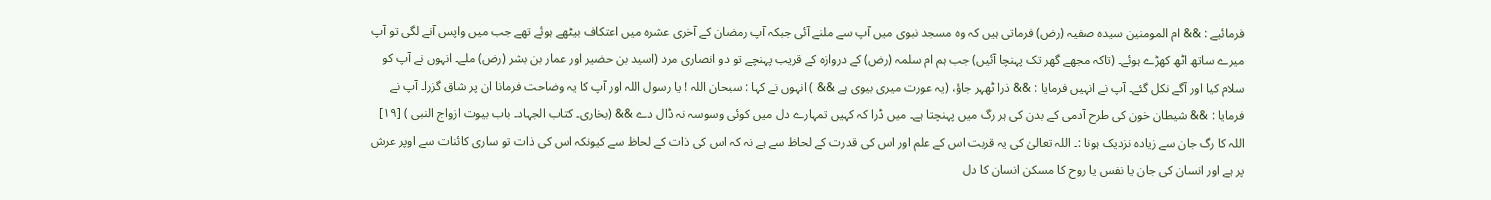فرمائیے : && ام المومنین سیدہ صفیہ (رض) فرماتی ہیں کہ وہ مسجد نبوی میں آپ سے ملنے آئی جبکہ آپ رمضان کے آخری عشرہ میں اعتکاف بیٹھے ہوئے تھے جب میں واپس آنے لگی تو آپ میرے ساتھ اٹھ کھڑے ہوئے۔ (تاکہ مجھے گھر تک پہنچا آئیں) جب ہم ام سلمہ (رض) کے دروازہ کے قریب پہنچے تو دو انصاری مرد (اسید بن حضیر اور عمار بن بشر (رض) ملے۔ انہوں نے آپ کو سلام کیا اور آگے نکل گئے۔ آپ نے انہیں فرمایا : && ذرا ٹھہر جاؤ، (یہ عورت میری بیوی ہے && ) انہوں نے کہا : سبحان اللہ ! یا رسول اللہ اور آپ کا یہ وضاحت فرمانا ان پر شاق گزرا۔ آپ نے فرمایا : && شیطان خون کی طرح آدمی کے بدن کی ہر رگ میں پہنچتا ہے۔ میں ڈرا کہ کہیں تمہارے دل میں کوئی وسوسہ نہ ڈال دے && (بخاری۔ کتاب الجہاد۔ باب بیوت ازواج النبی ) [١٩] اللہ کا رگ جان سے زیادہ نزدیک ہونا :۔ اللہ تعالیٰ کی یہ قربت اس کے علم اور اس کی قدرت کے لحاظ سے ہے نہ کہ اس کی ذات کے لحاظ سے کیونکہ اس کی ذات تو ساری کائنات سے اوپر عرش پر ہے اور انسان کی جان یا نفس یا روح کا مسکن انسان کا دل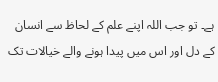ہے۔ تو جب اللہ اپنے علم کے لحاظ سے انسان کے دل اور اس میں پیدا ہونے والے خیالات تک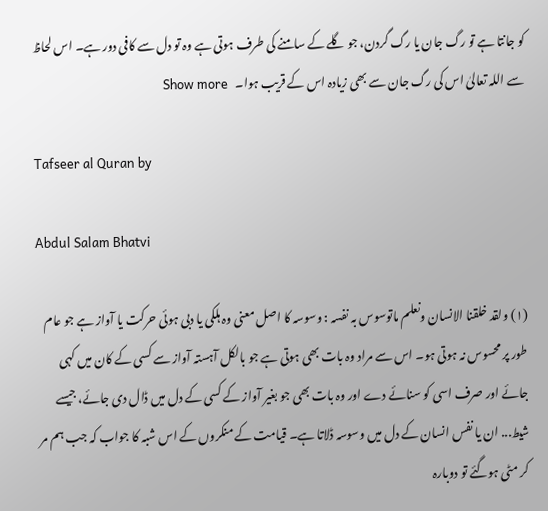کو جانتا ہے تو رگ جان یا رگ گردن، جو گلے کے سامنے کی طرف ہوتی ہے وہ تو دل سے کافی دور ہے۔ اس لحاظ سے اللہ تعالیٰ اس کی رگ جان سے بھی زیادہ اس کے قریب ہوا۔   Show more

Tafseer al Quran by

Abdul Salam Bhatvi

(١) ولقد خلقنا الانسان ونعلم ماتوسوس بہ نفسہ : وسوسہ کا اصل معنی وہ ہلکی یا دبی ہوئی حرکت یا آواز ہے جو عام طور پر محسوس نہ ہوتی ہو۔ اس سے مراد وہ بات بھی ہوتی ہے جو بالکل آہستہ آواز سے کسی کے کان میں کہی جائے اور صرف اسی کو سنائے دے اور وہ بات بھی جو بغیر آواز کے کسی کے دل میں ڈال دی جائے، جیسے شیط... ان یا نفس انسان کے دل میں وسوسہ ڈلاتا ہے۔ قیامت کے منکروں کے اس شبہ کا جواب کہ جب ہم مر کر مٹی ہوگئے تو دوبارہ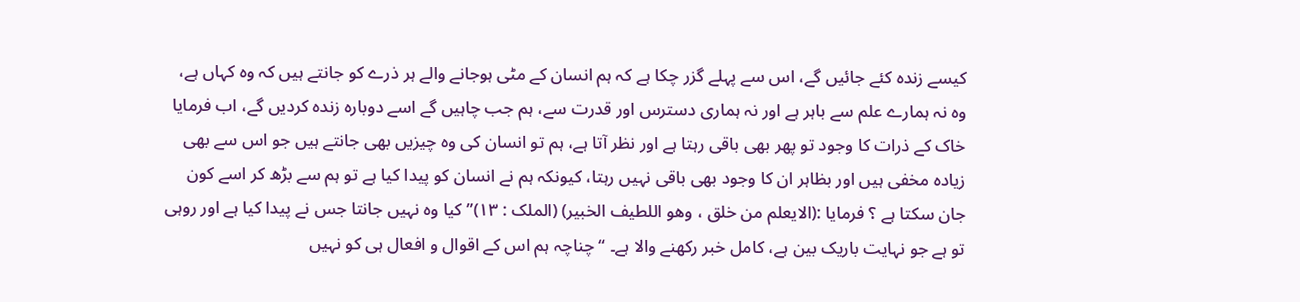کیسے زندہ کئے جائیں گے، اس سے پہلے گزر چکا ہے کہ ہم انسان کے مٹی ہوجانے والے ہر ذرے کو جانتے ہیں کہ وہ کہاں ہے، وہ نہ ہمارے علم سے باہر ہے اور نہ ہماری دسترس اور قدرت سے، ہم جب چاہیں گے اسے دوبارہ زندہ کردیں گے، اب فرمایا خاک کے ذرات کا وجود تو پھر بھی باقی رہتا ہے اور نظر آتا ہے، ہم تو انسان کی وہ چیزیں بھی جانتے ہیں جو اس سے بھی زیادہ مخفی ہیں اور بظاہر ان کا وجود بھی باقی نہیں رہتا، کیونکہ ہم نے انسان کو پیدا کیا ہے تو ہم سے بڑھ کر اسے کون جان سکتا ہے ؟ فرمایا :(الایعلم من خلق ، وھو اللطیف الخبیر) (الملک : ١٣)” کیا وہ نہیں جانتا جس نے پیدا کیا ہے اور روہی تو ہے جو نہایت باریک بین ہے، کامل خبر رکھنے والا ہے۔ “ چناچہ ہم اس کے اقوال و افعال ہی کو نہیں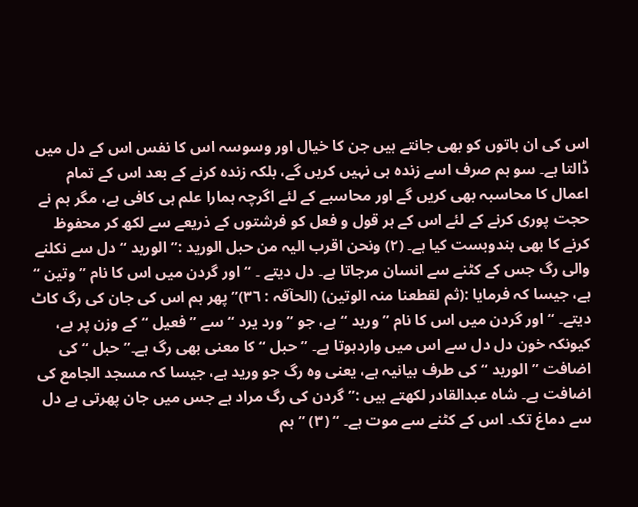اس کی ان باتوں کو بھی جانتے ہیں جن کا خیال اور وسوسہ اس کا نفس اس کے دل میں ڈالتا ہے۔ سو ہم صرف اسے زندہ ہی نہیں کریں گے، بلکہ زندہ کرنے کے بعد اس کے تمام اعمال کا محاسبہ بھی کریں گے اور محاسبے کے لئے اگرچہ ہمارا علم ہی کافی ہے، مگر ہم نے حجت پوری کرنے کے لئے اس کے ہر قول و فعل کو فرشتوں کے ذریعے سے لکھ کر محفوظ کرنے کا بھی بندوبست کیا ہے۔ (٢) ونحن اقرب الیہ من حبل الورید :” الورید “ دل سے نکلنے والی رگ جس کے کٹنے سے انسان مرجاتا ہے۔ دل دیتے ۔ “ اور گردن میں اس کا نام ” وتین “ ہے، جیسا کہ فرمایا :(ثم لقطعنا منہ الوتین) (الحآقہ : ٣٦)” پھر ہم اس کی جان کی رگ کاٹ دیتے۔ “ اور گردن میں اس کا نام ” ورید “ ہے، جو ” ورد یرد “ سے ” فعیل “ کے وزن پر ہے، کیونکہ خون دل دل سے اس میں واردہوتا ہے۔ ” حبل “ کا معنی بھی رگ ہے۔” حبل “ کی اضافت ” الورید “ کی طرف بیانیہ ہے، یعنی وہ رگ جو ورید ہے، جیسا کہ مسجد الجامع کی اضافت ہے۔ شاہ عبدالقادر لکھتے ہیں :” گردن کی رگ مراد ہے جس میں جان پھرتی ہے دل سے دماغ تک۔ اس کے کٹنے سے موت ہے۔ “ (٣) ” ہم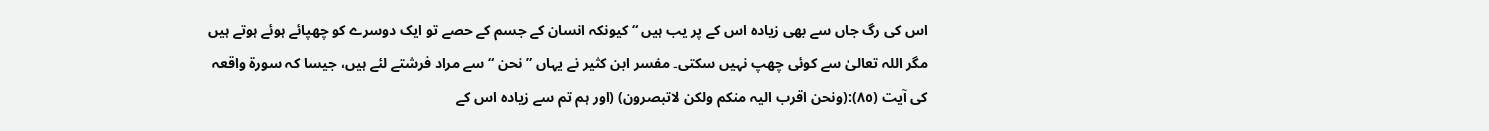اس کی رگ جاں سے بھی زیادہ اس کے پر یب ہیں “ کیونکہ انسان کے جسم کے حصے تو ایک دوسرے کو چھپائے ہوئے ہوتے ہیں مگر اللہ تعالیٰ سے کوئی چھپ نہیں سکتی۔ مفسر ابن کثیر نے یہاں ” نحن “ سے مراد فرشتے لئے ہیں، جیسا کہ سورة واقعہ کی آیت (٨٥):(ونحن اقرب الیہ منکم ولکن لاتبصرون) (اور ہم تم سے زیادہ اس کے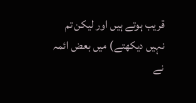قریب ہوتے ہیں اور لیکن تم نہیں دیکھتے) میں بعض ائمہ نے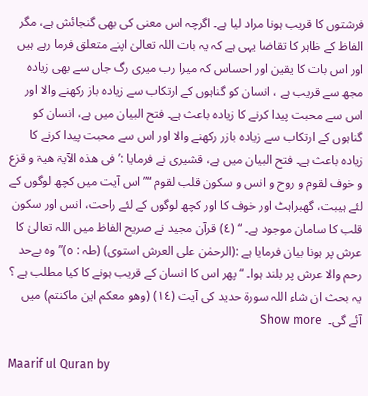فرشتوں کا قریب ہونا مراد لیا ہے۔ اگرچہ اس معنی کی بھی گنجائش ہے، مگر الفاظ کے ظاہر کا تقاضا یہی ہے کہ یہ بات اللہ تعالیٰ اپنے متعلق فرما رہے ہیں اور اس بات کا یقین اور احساس کہ میرا رب میری رگ جاں سے بھی زیادہ مجھ سے قریب ہے ، انسان کو گناہوں کے ارتکاب سے زیادہ باز رکھنے والا اور اس سے محبت پیدا کرنے کا زیادہ باعث ہے۔ فتح البیان میں ہے، انسان کو گناہوں کے ارتکاب سے زیادہ بازر رکھنے والا اور اس سے محبت پیدا کرنے کا زیادہ باعث ہے۔ فتح البیان میں ہے، قشیری نے فرمایا :’ فی ھذہ الآیۃ ھیۃ و قزع و خوف لقوم و روح و انس و سکون قلب لقوم “” اس آیت میں کچھ لوگوں کے لئے ہیبت، گھبراہٹ اور خوف کا اور کچھ لوگوں کے لئے راحت، انس اور سکون قلب کا سامان موجود ہے۔ “ (٤) قرآن مجید نے صریح الفاظ میں اللہ تعالیٰ کا عرش پر ہونا بیان فرمایا ہے :(الرحمٰن علی العرش استوی) (طہ : ٥)” وہ بےحد رحم والا عرش پر بلند ہوا۔ “ پھر اس کا انسان کے قریب ہونے کا کیا مطلب ہے ؟ یہ بحث ان شاء اللہ سورة حدید کی آیت (١٤) (وھو معکم این ماکنتم) میں آئے گی۔  Show more

Maarif ul Quran by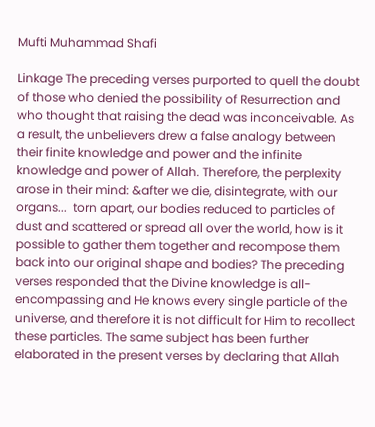Mufti Muhammad Shafi

Linkage The preceding verses purported to quell the doubt of those who denied the possibility of Resurrection and who thought that raising the dead was inconceivable. As a result, the unbelievers drew a false analogy between their finite knowledge and power and the infinite knowledge and power of Allah. Therefore, the perplexity arose in their mind: &after we die, disintegrate, with our organs...  torn apart, our bodies reduced to particles of dust and scattered or spread all over the world, how is it possible to gather them together and recompose them back into our original shape and bodies? The preceding verses responded that the Divine knowledge is all-encompassing and He knows every single particle of the universe, and therefore it is not difficult for Him to recollect these particles. The same subject has been further elaborated in the present verses by declaring that Allah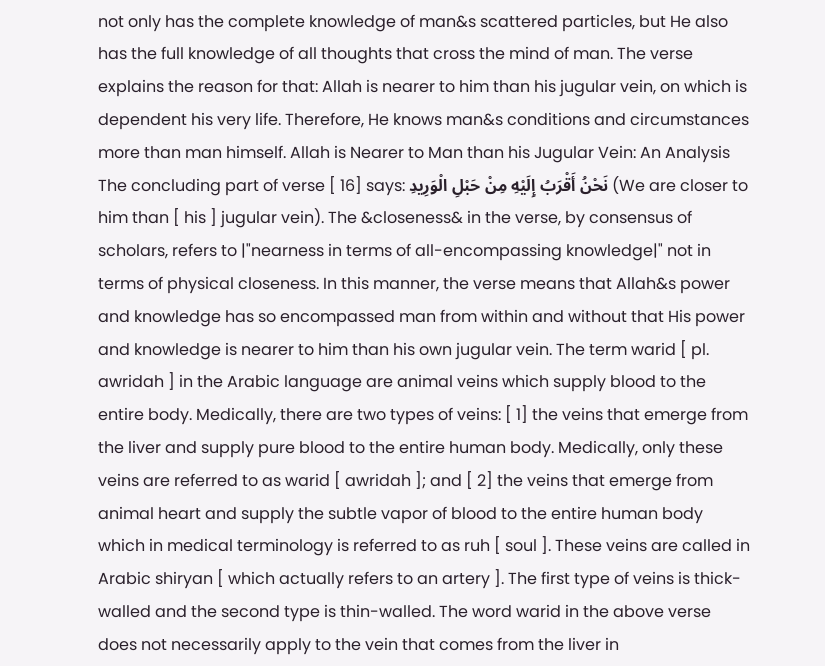not only has the complete knowledge of man&s scattered particles, but He also has the full knowledge of all thoughts that cross the mind of man. The verse explains the reason for that: Allah is nearer to him than his jugular vein, on which is dependent his very life. Therefore, He knows man&s conditions and circumstances more than man himself. Allah is Nearer to Man than his Jugular Vein: An Analysis The concluding part of verse [ 16] says: نَحْنُ أَقْرَ‌بُ إِلَيْهِ مِنْ حَبْلِ الْوَرِ‌يدِ (We are closer to him than [ his ] jugular vein). The &closeness& in the verse, by consensus of scholars, refers to |"nearness in terms of all-encompassing knowledge|" not in terms of physical closeness. In this manner, the verse means that Allah&s power and knowledge has so encompassed man from within and without that His power and knowledge is nearer to him than his own jugular vein. The term warid [ pl. awridah ] in the Arabic language are animal veins which supply blood to the entire body. Medically, there are two types of veins: [ 1] the veins that emerge from the liver and supply pure blood to the entire human body. Medically, only these veins are referred to as warid [ awridah ]; and [ 2] the veins that emerge from animal heart and supply the subtle vapor of blood to the entire human body which in medical terminology is referred to as ruh [ soul ]. These veins are called in Arabic shiryan [ which actually refers to an artery ]. The first type of veins is thick-walled and the second type is thin-walled. The word warid in the above verse does not necessarily apply to the vein that comes from the liver in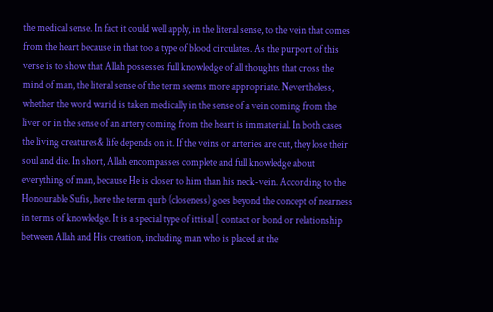the medical sense. In fact it could well apply, in the literal sense, to the vein that comes from the heart because in that too a type of blood circulates. As the purport of this verse is to show that Allah possesses full knowledge of all thoughts that cross the mind of man, the literal sense of the term seems more appropriate. Nevertheless, whether the word warid is taken medically in the sense of a vein coming from the liver or in the sense of an artery coming from the heart is immaterial. In both cases the living creatures& life depends on it. If the veins or arteries are cut, they lose their soul and die. In short, Allah encompasses complete and full knowledge about everything of man, because He is closer to him than his neck-vein. According to the Honourable Sufis, here the term qurb (closeness) goes beyond the concept of nearness in terms of knowledge. It is a special type of ittisal [ contact or bond or relationship between Allah and His creation, including man who is placed at the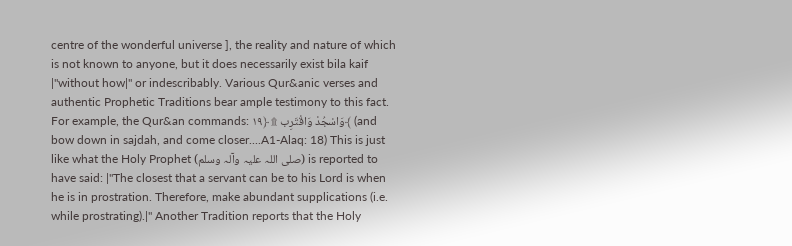centre of the wonderful universe ], the reality and nature of which is not known to anyone, but it does necessarily exist bila kaif |"without how|" or indescribably. Various Qur&anic verses and authentic Prophetic Traditions bear ample testimony to this fact. For example, the Qur&an commands: وَاسْجُدْ وَاقْتَرِ‌ب ۩ ﴿١٩﴾ (and bow down in sajdah, and come closer....A1-Alaq: 18) This is just like what the Holy Prophet (صلی اللہ علیہ وآلہ وسلم) is reported to have said: |"The closest that a servant can be to his Lord is when he is in prostration. Therefore, make abundant supplications (i.e. while prostrating).|" Another Tradition reports that the Holy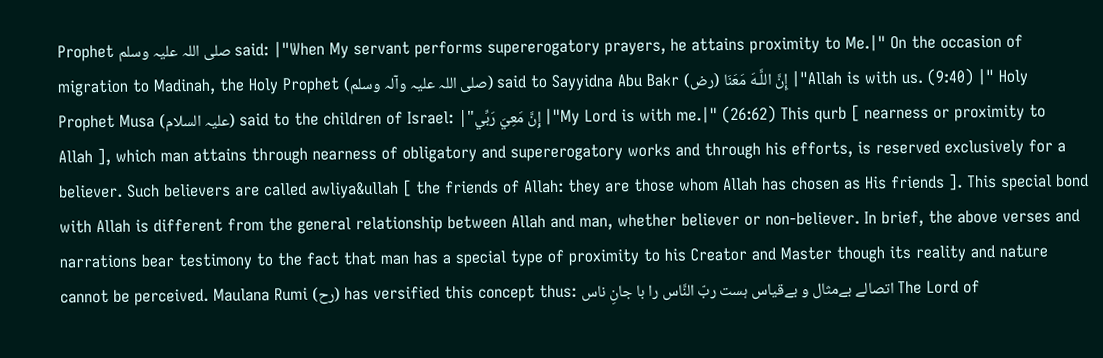Prophet صلی اللہ علیہ وسلم said: |"When My servant performs supererogatory prayers, he attains proximity to Me.|" On the occasion of migration to Madinah, the Holy Prophet (صلی اللہ علیہ وآلہ وسلم) said to Sayyidna Abu Bakr (رض) إِنَّ اللَّـهَ مَعَنَا |"Allah is with us. (9:40) |" Holy Prophet Musa (علیہ السلام) said to the children of Israel: |"إِنَّ مَعِيَ رَ‌بِّي |"My Lord is with me.|" (26:62) This qurb [ nearness or proximity to Allah ], which man attains through nearness of obligatory and supererogatory works and through his efforts, is reserved exclusively for a believer. Such believers are called awliya&ullah [ the friends of Allah: they are those whom Allah has chosen as His friends ]. This special bond with Allah is different from the general relationship between Allah and man, whether believer or non-believer. In brief, the above verses and narrations bear testimony to the fact that man has a special type of proximity to his Creator and Master though its reality and nature cannot be perceived. Maulana Rumi (رح) has versified this concept thus: اتصالے بےمثال و بےقیاس ہست ربّ النَّاس را با جانِ ناس The Lord of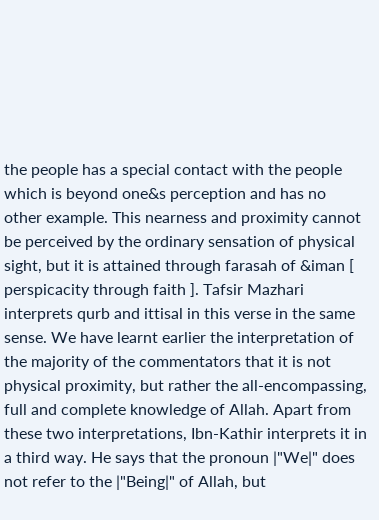the people has a special contact with the people which is beyond one&s perception and has no other example. This nearness and proximity cannot be perceived by the ordinary sensation of physical sight, but it is attained through farasah of &iman [ perspicacity through faith ]. Tafsir Mazhari interprets qurb and ittisal in this verse in the same sense. We have learnt earlier the interpretation of the majority of the commentators that it is not physical proximity, but rather the all-encompassing, full and complete knowledge of Allah. Apart from these two interpretations, Ibn-Kathir interprets it in a third way. He says that the pronoun |"We|" does not refer to the |"Being|" of Allah, but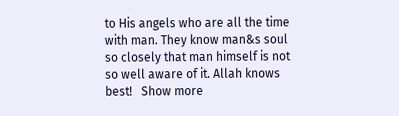to His angels who are all the time with man. They know man&s soul so closely that man himself is not so well aware of it. Allah knows best!   Show more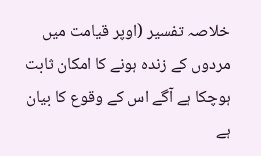خلاصہ تفسیر (اوپر قیامت میں مردوں کے زندہ ہونے کا امکان ثابت ہوچکا ہے آگے اس کے وقوع کا بیان ہے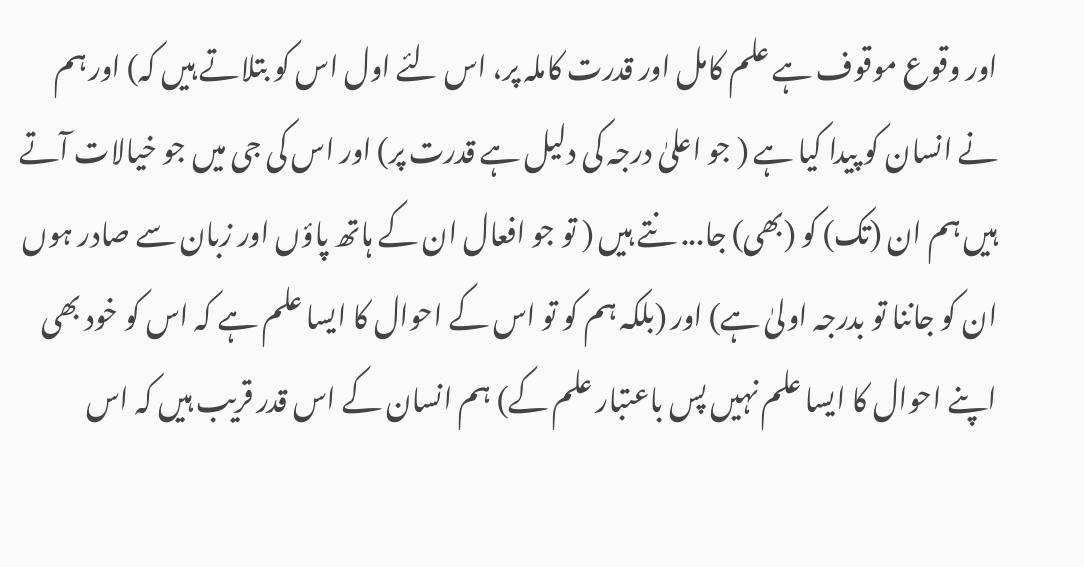اور وقوع موقوف ہے علم کامل اور قدرت کاملہ پر، اس لئے اول اس کو بتلاتے ہیں کہ) اور ہم نے انسان کو پیدا کیا ہے ( جو اعلیٰ درجہ کی دلیل ہے قدرت پر) اور اس کی جی میں جو خیالات آتے ہیں ہم ان (تک) کو (بھی) جا... نتے ہیں ( تو جو افعال ان کے ہاتھ پاؤں اور زبان سے صادر ہوں ان کو جاننا تو بدرجہ اولیٰ ہے) اور (بلکہ ہم کو تو اس کے احوال کا ایسا علم ہے کہ اس کو خود بھی اپنے احوال کا ایسا علم نہیں پس باعتبار علم کے) ہم انسان کے اس قدر قریب ہیں کہ اس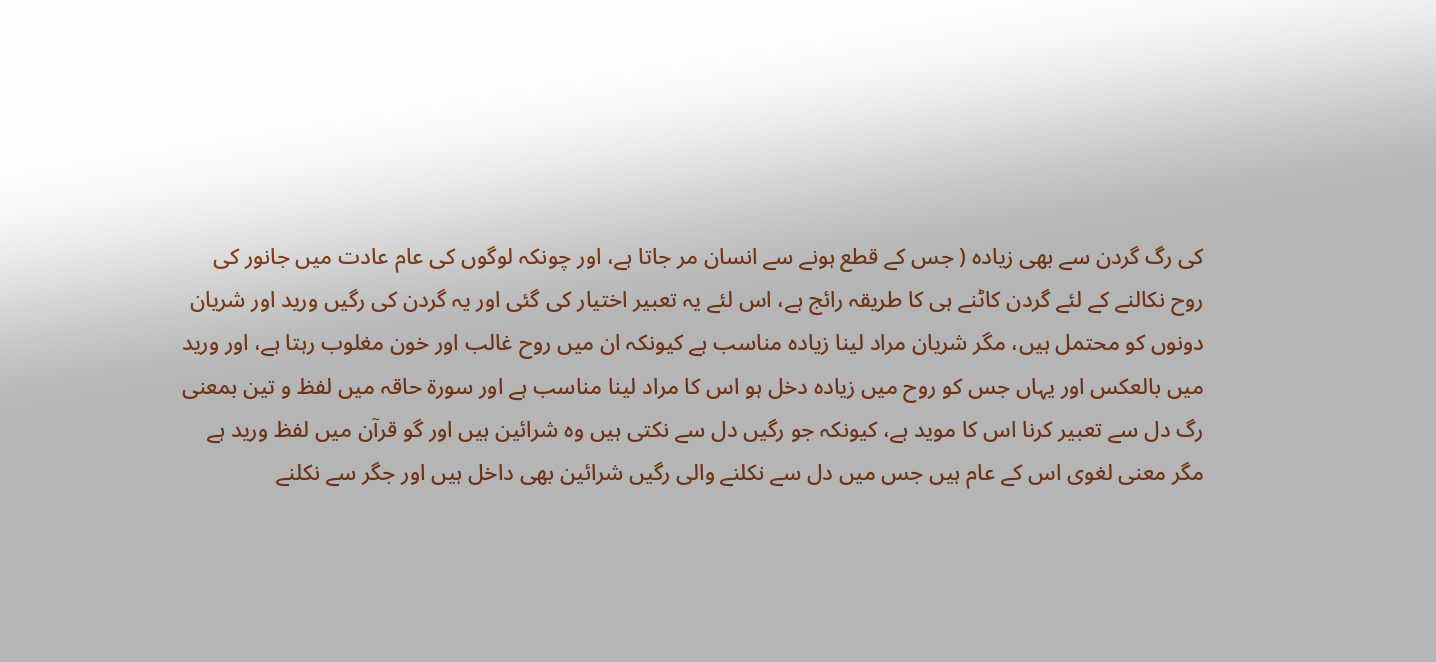کی رگ گردن سے بھی زیادہ ( جس کے قطع ہونے سے انسان مر جاتا ہے، اور چونکہ لوگوں کی عام عادت میں جانور کی روح نکالنے کے لئے گردن کاٹنے ہی کا طریقہ رائج ہے، اس لئے یہ تعبیر اختیار کی گئی اور یہ گردن کی رگیں ورید اور شریان دونوں کو محتمل ہیں، مگر شریان مراد لینا زیادہ مناسب ہے کیونکہ ان میں روح غالب اور خون مغلوب رہتا ہے، اور ورید میں بالعکس اور یہاں جس کو روح میں زیادہ دخل ہو اس کا مراد لینا مناسب ہے اور سورة حاقہ میں لفظ و تین بمعنی رگ دل سے تعبیر کرنا اس کا موید ہے، کیونکہ جو رگیں دل سے نکتی ہیں وہ شرائین ہیں اور گو قرآن میں لفظ ورید ہے مگر معنی لغوی اس کے عام ہیں جس میں دل سے نکلنے والی رگیں شرائین بھی داخل ہیں اور جگر سے نکلنے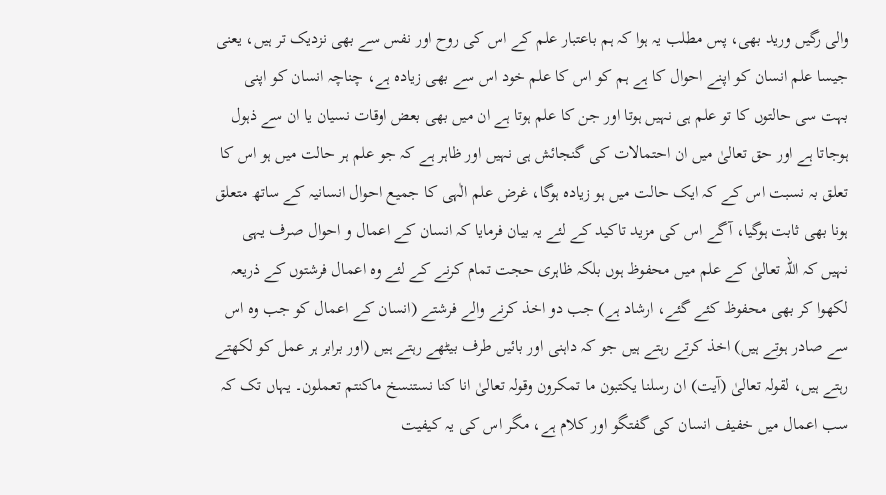والی رگیں ورید بھی، پس مطلب یہ ہوا کہ ہم باعتبار علم کے اس کی روح اور نفس سے بھی نزدیک تر ہیں، یعنی جیسا علم انسان کو اپنے احوال کا ہے ہم کو اس کا علم خود اس سے بھی زیادہ ہے، چناچہ انسان کو اپنی بہت سی حالتوں کا تو علم ہی نہیں ہوتا اور جن کا علم ہوتا ہے ان میں بھی بعض اوقات نسیان یا ان سے ذہول ہوجاتا ہے اور حق تعالیٰ میں ان احتمالات کی گنجائش ہی نہیں اور ظاہر ہے کہ جو علم ہر حالت میں ہو اس کا تعلق بہ نسبت اس کے کہ ایک حالت میں ہو زیادہ ہوگا، غرض علم الٰہی کا جمیع احوال انسانیہ کے ساتھ متعلق ہونا بھی ثابت ہوگیا، آگے اس کی مزید تاکید کے لئے یہ بیان فرمایا کہ انسان کے اعمال و احوال صرف یہی نہیں کہ اللہ تعالیٰ کے علم میں محفوظ ہوں بلکہ ظاہری حجت تمام کرنے کے لئے وہ اعمال فرشتوں کے ذریعہ لکھوا کر بھی محفوظ کئے گئے، ارشاد ہے) جب دو اخذ کرنے والے فرشتے (انسان کے اعمال کو جب وہ اس سے صادر ہوتے ہیں) اخذ کرتے رہتے ہیں جو کہ داہنی اور بائیں طرف بیٹھے رہتے ہیں (اور برابر ہر عمل کو لکھتے رہتے ہیں، لقولہ تعالیٰ (آیت) ان رسلنا یکتبون ما تمکرون وقولہ تعالیٰ انا کنا نستنسخ ماکنتم تعملون۔ یہاں تک کہ سب اعمال میں خفیف انسان کی گفتگو اور کلام ہے، مگر اس کی یہ کیفیت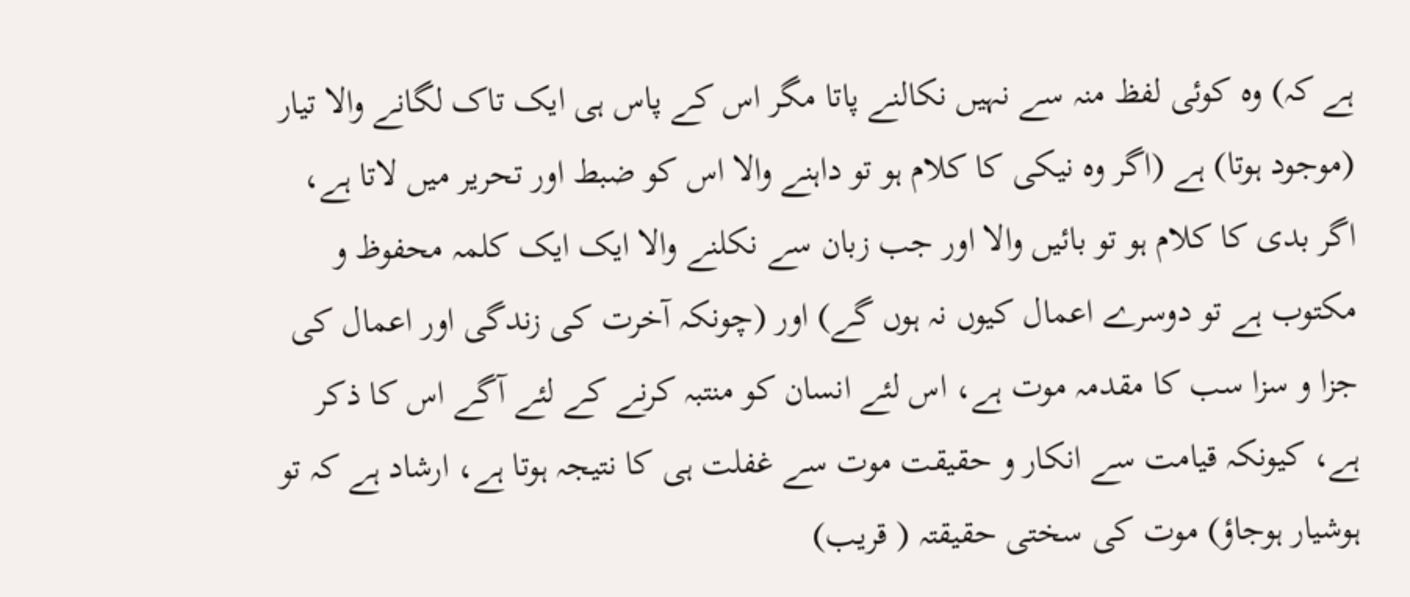ہے کہ) وہ کوئی لفظ منہ سے نہیں نکالنے پاتا مگر اس کے پاس ہی ایک تاک لگانے والا تیار (موجود ہوتا) ہے (اگر وہ نیکی کا کلام ہو تو داہنے والا اس کو ضبط اور تحریر میں لاتا ہے، اگر بدی کا کلام ہو تو بائیں والا اور جب زبان سے نکلنے والا ایک ایک کلمہ محفوظ و مکتوب ہے تو دوسرے اعمال کیوں نہ ہوں گے) اور (چونکہ آخرت کی زندگی اور اعمال کی جزا و سزا سب کا مقدمہ موت ہے، اس لئے انسان کو منتبہ کرنے کے لئے آگے اس کا ذکر ہے، کیونکہ قیامت سے انکار و حقیقت موت سے غفلت ہی کا نتیجہ ہوتا ہے، ارشاد ہے کہ تو ہوشیار ہوجاؤ) موت کی سختی حقیقتہ ( قریب)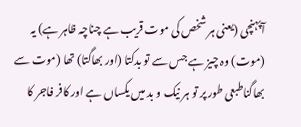آپہنچی (یعنی ہر شخص کی موت قریب ہے چناچہ ظاہر ہے) یہ (موت) وہ چیز ہے جس سے تو بدکتا (اور بھاگتا) تھا (موت سے بھاگناطبعی طور پر تو ہر نیک و بد میں یکساں ہے اور کافر فاجر کا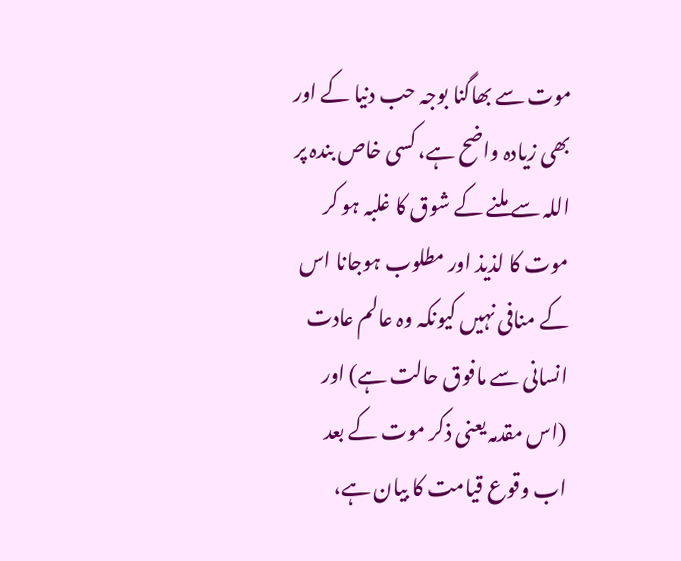موت سے بھاگنا بوجہ حب دنیا کے اور بھی زیادہ واضح ہے، کسی خاص بندہ پر اللہ سے ملنے کے شوق کا غلبہ ہو کر موت کا لذیذ اور مطلوب ہوجانا اس کے منافی نہیں کیونکہ وہ عالم عادت انسانی سے مافوق حالت ہے) اور (اس مقدمہ یعنی ذکر موت کے بعد اب وقوع قیامت کا بیان ہے،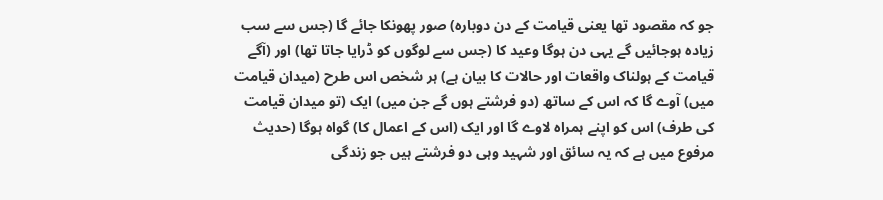جو کہ مقصود تھا یعنی قیامت کے دن دوبارہ) صور پھونکا جائے گا (جس سے سب زیادہ ہوجائیں گے یہی دن ہوگا وعید کا (جس سے لوگوں کو ڈرایا جاتا تھا) اور (آگے قیامت کے ہولناک واقعات اور حالات کا بیان ہے) ہر شخص اس طرح (میدان قیامت میں) آوے گا کہ اس کے ساتھ (دو فرشتے ہوں گے جن میں) ایک (تو میدان قیامت کی طرف) اس کو اپنے ہمراہ لاوے گا اور ایک (اس کے اعمال کا) گواہ ہوگا (حدیث مرفوع میں ہے کہ یہ سائق اور شہید وہی دو فرشتے ہیں جو زندگی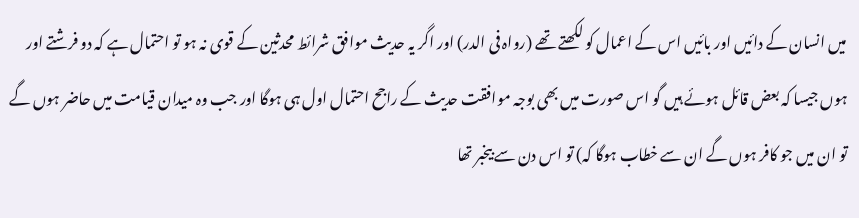میں انسان کے دائیں اور بائیں اس کے اعمال کو لکھتے تھے (رواہ فی الدر) اور اگر یہ حدیث موافق شرائط محدثین کے قوی نہ ہو تو احتمال ہے کہ دو فرشتے اور ہوں جیسا کہ بعض قائل ہوئے ہیں گو اس صورت میں بھی بوجہ موافقت حدیث کے راجح احتمال اول ہی ہوگا اور جب وہ میدان قیامت میں حاضر ہوں گے تو ان میں جو کافر ہوں گے ان سے خطاب ہوگا کہ) تو اس دن سے بیخبر تھا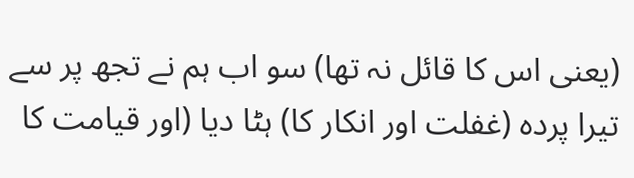(یعنی اس کا قائل نہ تھا) سو اب ہم نے تجھ پر سے تیرا پردہ (غفلت اور انکار کا) ہٹا دیا (اور قیامت کا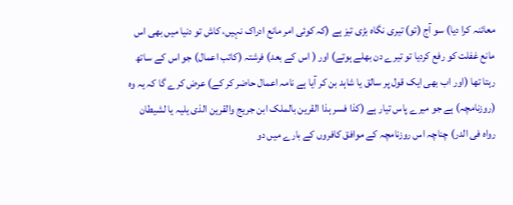معائنہ کرا دیا) سو آج (تو) تیری نگاہ بڑی تیز ہے (کہ کوئی امر مانع ادراک نہیں، کاش تو دنیا میں بھی اس مانع غفلت کو رفع کردیا تو تیرے دن بھلے ہوتے) اور ( اس کے بعد) فرشتہ (کاتب اعمال) جو اس کے ساتھ رہتا تھا (اور اب بھی ایک قول پر سالق یا شاہد بن کر آیا ہے نامہ اعمال حاضر کر کے) عرض کرے گا کہ یہ وہ (روزنامچہ) ہے جو میرے پاس تیار ہے (کذا فسر ہذا القرین بالملک ابن جریج والقرین الذی یلیہ یا لشیطان رواہ فی الدر) چناچہ اس روزنامچہ کے موافق کافروں کے بارے میں دو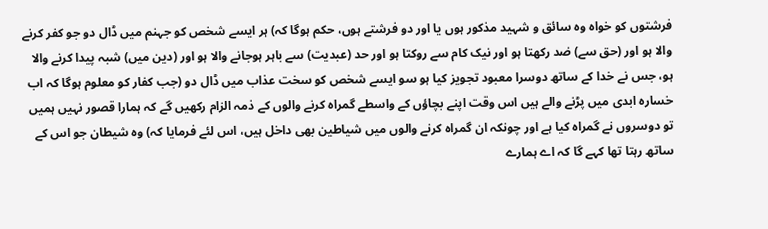فرشتوں کو خواہ وہ سائق و شہید مذکور ہوں یا اور دو فرشتے ہوں، حکم ہوگا کہ) ہر ایسے شخص کو جہنم میں ڈال دو جو کفر کرنے والا ہو اور (حق سے) ضد رکھتا ہو اور نیک کام سے روکتا ہو اور حد (عبدیت) سے باہر ہوجانے والا ہو اور (دین میں) شبہ پیدا کرنے والا ہو، جس نے خدا کے ساتھ دوسرا معبود تجویز کیا ہو سو ایسے شخص کو سخت عذاب میں ڈال دو (جب کفار کو معلوم ہوگا کہ اب خسارہ ابدی میں پڑنے والے ہیں اس وقت اپنے بچاؤں کے واسطے گمراہ کرنے والوں کے ذمہ الزام رکھیں گے کہ ہمارا قصور نہیں ہمیں تو دوسروں نے گمراہ کیا ہے اور چونکہ ان گمراہ کرنے والوں میں شیاطین بھی داخل ہیں، اس لئے فرمایا کہ) وہ شیطان جو اس کے ساتھ رہتا تھا کہے گا کہ اے ہمارے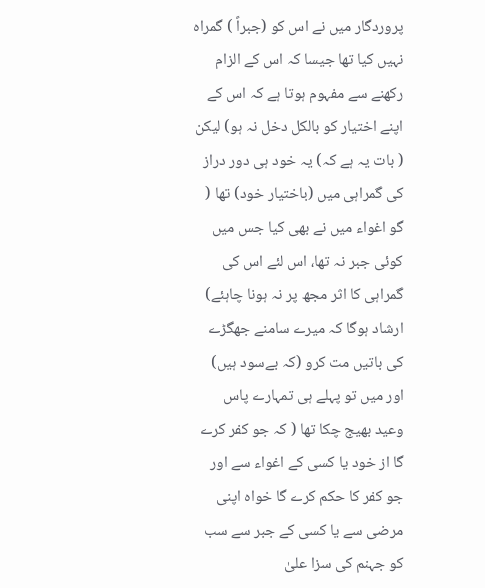پروردگار میں نے اس کو (جبراً ) گمراہ نہیں کیا تھا جیسا کہ اس کے الزام رکھنے سے مفہوم ہوتا ہے کہ اس کے اپنے اختیار کو بالکل دخل نہ ہو) لیکن ( بات یہ ہے کہ) یہ خود ہی دور دراز کی گمراہی میں (باختیار خود) تھا ( گو اغواء میں نے بھی کیا جس میں کوئی جبر نہ تھا، اس لئے اس کی گمراہی کا اثر مجھ پر نہ ہونا چاہئے) ارشاد ہوگا کہ میرے سامنے جھگڑے کی باتیں مت کرو (کہ بےسود ہیں) اور میں تو پہلے ہی تمہارے پاس وعید بھیج چکا تھا ( کہ جو کفر کرے گا از خود یا کسی کے اغواء سے اور جو کفر کا حکم کرے گا خواہ اپنی مرضی سے یا کسی کے جبر سے سب کو جہنم کی سزا علیٰ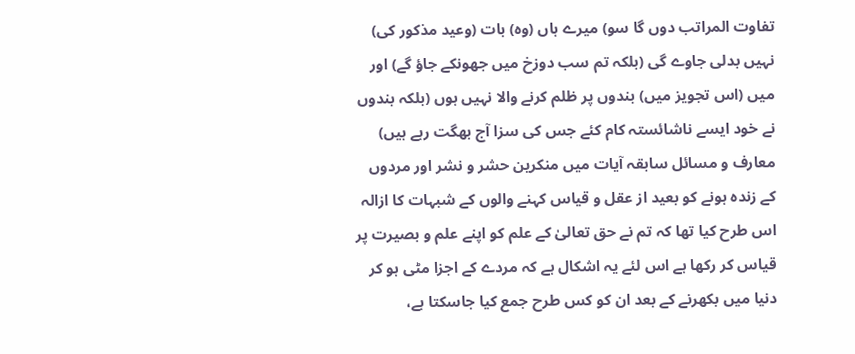تفاوت المراتب دوں گا سو) میرے ہاں (وہ) بات (وعید مذکور کی) نہیں بدلی جاوے گی (بلکہ تم سب دوزخ میں جھونکے جاؤ گے) اور میں (اس تجویز میں) بندوں پر ظلم کرنے والا نہیں ہوں (بلکہ بندوں نے خود ایسے ناشائستہ کام کئے جس کی سزا آج بھگت رہے ہیں) معارف و مسائل سابقہ آیات میں منکرین حشر و نشر اور مردوں کے زندہ ہونے کو بعید از عقل و قیاس کہنے والوں کے شبہات کا ازالہ اس طرح کیا تھا کہ تم نے حق تعالیٰ کے علم کو اپنے علم و بصیرت پر قیاس کر رکھا ہے اس لئے یہ اشکال ہے کہ مردے کے اجزا مٹی ہو کر دنیا میں بکھرنے کے بعد ان کو کس طرح جمع کیا جاسکتا ہے،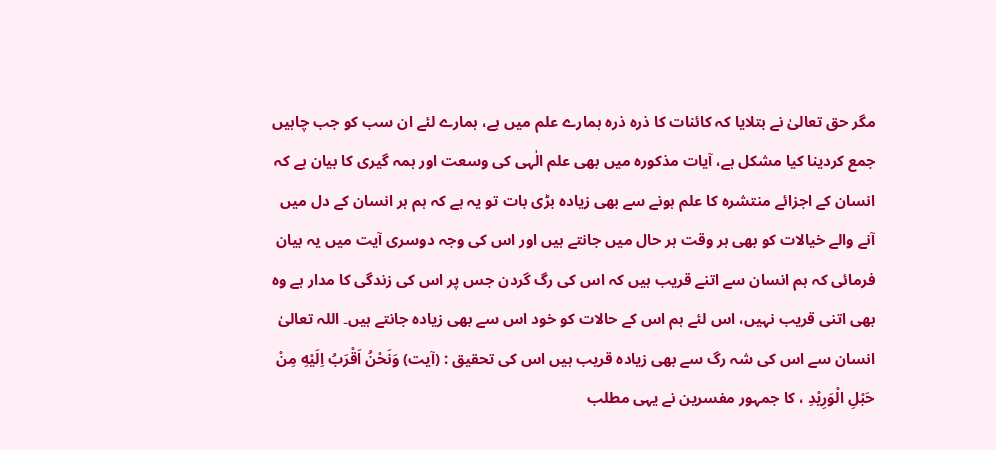مگر حق تعالیٰ نے بتلایا کہ کائنات کا ذرہ ذرہ ہمارے علم میں ہے، ہمارے لئے ان سب کو جب چاہیں جمع کردینا کیا مشکل ہے، آیات مذکورہ میں بھی علم الٰہی کی وسعت اور ہمہ گیری کا بیان ہے کہ انسان کے اجزائے منتشرہ کا علم ہونے سے بھی زیادہ بڑی بات تو یہ ہے کہ ہم ہر انسان کے دل میں آنے والے خیالات کو بھی ہر وقت ہر حال میں جانتے ہیں اور اس کی وجہ دوسری آیت میں یہ بیان فرمائی کہ ہم انسان سے اتنے قریب ہیں کہ اس کی رگ گردن جس پر اس کی زندگی کا مدار ہے وہ بھی اتنی قریب نہیں، اس لئے ہم اس کے حالات کو خود اس سے بھی زیادہ جانتے ہیں۔ اللہ تعالیٰ انسان سے اس کی شہ رگ سے بھی زیادہ قریب ہیں اس کی تحقیق : (آیت) وَنَحْنُ اَقْرَبُ اِلَيْهِ مِنْ حَبْلِ الْوَرِيْدِ ، کا جمہور مفسرین نے یہی مطلب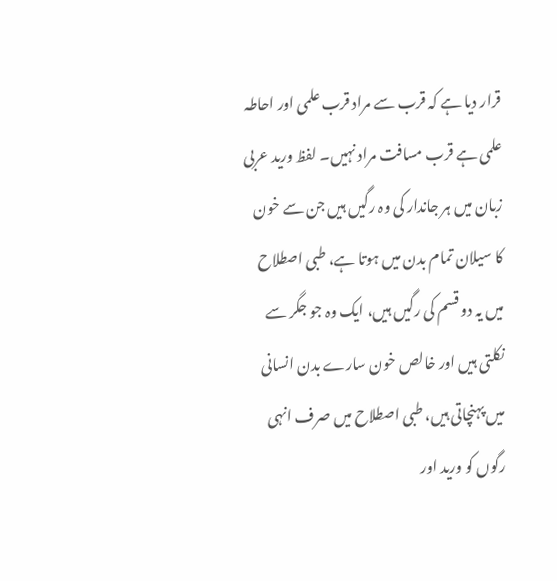قرار دیا ہے کہ قرب سے مراد قرب علمی اور احاطہ علمی ہے قرب مسافت مراد نہیں۔ لفظ ورید عربی زبان میں ہر جاندار کی وہ رگیں ہیں جن سے خون کا سیلان تمام بدن میں ہوتا ہے، طبی اصطلاح میں یہ دو قسم کی رگیں ہیں، ایک وہ جو جگر سے نکلتی ہیں اور خالص خون سارے بدن انسانی میں پہنچاتی ہیں، طبی اصطلاح میں صرف انہی رگوں کو ورید اور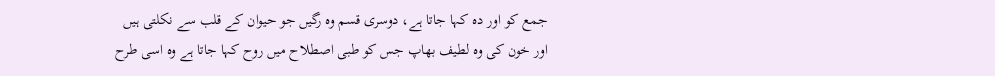جمع کو اور دہ کہا جاتا ہے، دوسری قسم وہ رگیں جو حیوان کے قلب سے نکلتی ہیں اور خون کی وہ لطیف بھاپ جس کو طبی اصطلاح میں روح کہا جاتا ہے وہ اسی طرح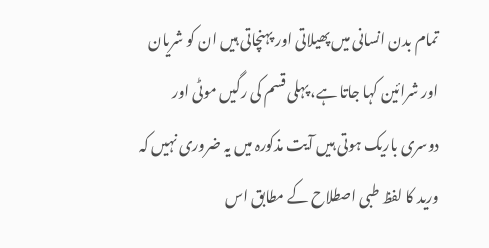تمام بدن انسانی میں پھیلاتی اور پہنچاتی ہیں ان کو شریان اور شرائین کہا جاتا ہے، پہلی قسم کی رگیں موٹی اور دوسری باریک ہوتی ہیں آیت مذکورہ میں یہ ضروری نہیں کہ ورید کا لفظ طبی اصطلاح کے مطابق اس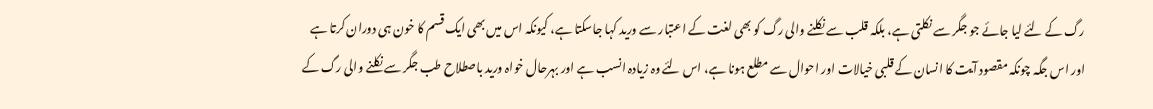رگ کے لئے لیا جائے جو جگر سے نکلتی ہے، بلکہ قلب سے نکلنے والی رگ کو بھی لغت کے اعتبار سے ورید کہا جاسکتا ہے، کیونکہ اس میں بھی ایک قسم کا خون ہی دوران کرتا ہے اور اس جگہ چونکہ مقصود آیت کا انسان کے قلبی خیالات اور احوال سے مطلع ہونا ہے، اس لئے وہ زیادہ انسب ہے اور بہرحال خواہ ورید باصطلاح طب جگر سے نکلنے والی رگ کے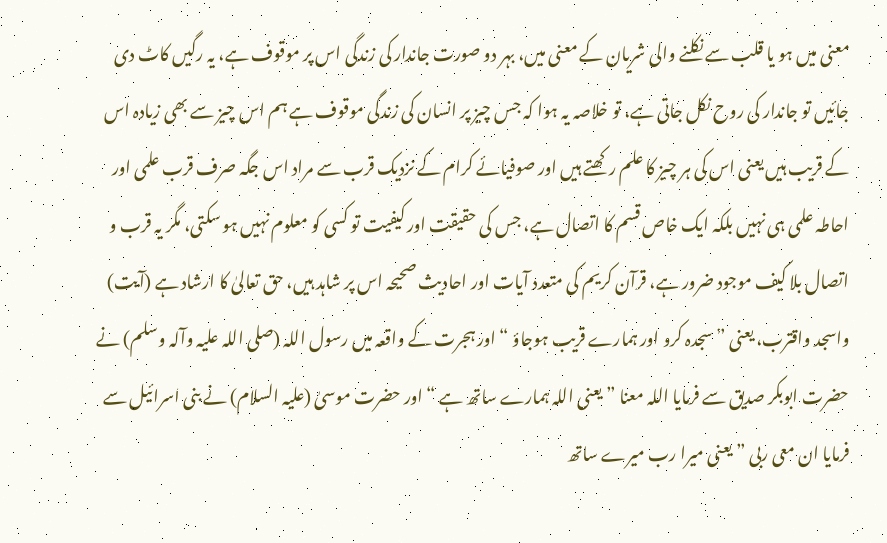معنی میں ہو یا قلب سے نکلنے والی شریان کے معنی میں، بہر دو صورت جاندار کی زندگی اس پر موقوف ہے، یہ رگیں کاٹ دی جائیں تو جاندار کی روح نکل جاتی ہے، تو خلاصہ یہ ہوا کہ جس چیز پر انسان کی زندگی موقوف ہے ہم اس چیز سے بھی زیادہ اس کے قریب ہیں یعنی اس کی ہر چیز کا علم رکھتے ہیں اور صوفیائے کرام کے نزدیک قرب سے مراد اس جگہ صرف قرب علمی اور احاطہ علمی ہی نہیں بلکہ ایک خاص قسم کا اتصال ہے، جس کی حقیقت اور کیفیت تو کسی کو معلوم نہیں ہو سکتی، مگر یہ قرب و اتصال بلا کیف موجود ضرور ہے، قرآن کریم کی متعدد آیات اور احادیث صحیحہ اس پر شاہد ہیں، حق تعالیٰ کا ارشاد ہے (آیت) واسجد واقترب، یعنی ” سجدہ کرو اور ہمارے قریب ہوجاؤ “ اور ہجرت کے واقعہ میں رسول اللہ (صلی اللہ علیہ وآلہ وسلم) نے حضرت ابوبکر صدیق سے فرمایا اللہ معنا ” یعنی اللہ ہمارے ساتھ ہے “ اور حضرت موسیٰ (علیہ السلام) نے بنی اسرائیل سے فرمایا ان معی ربی ” یعنی میرا رب میرے ساتھ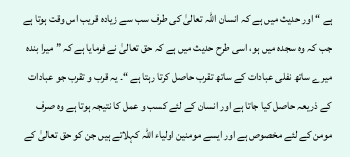ہے “ اور حدیث میں ہے کہ انسان اللہ تعالیٰ کی طرف سب سے زیادہ قریب اس وقت ہوتا ہے جب کہ وہ سجدہ میں ہو، اسی طرح حدیث میں ہے کہ حق تعالیٰ نے فرمایا ہے کہ ” میرا بندہ میرے ساتھ نفلی عبادات کے ساتھ تقرب حاصل کرتا رہتا ہے “۔ یہ قرب و تقرب جو عبادات کے ذریعہ حاصل کیا جاتا ہے اور انسان کے لئے کسب و عمل کا نتیجہ ہوتا ہے وہ صرف مومن کے لئے مخصوص ہے اور ایسے مومنین اولیاء اللہ کہلاتے ہیں جن کو حق تعالیٰ کے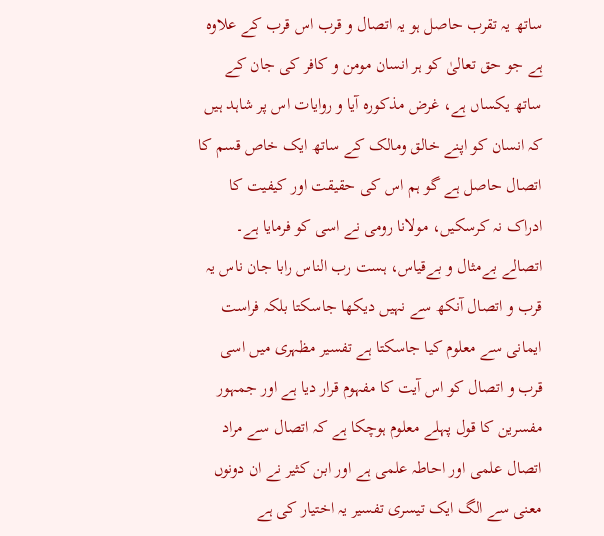ساتھ یہ تقرب حاصل ہو یہ اتصال و قرب اس قرب کے علاوہ ہے جو حق تعالیٰ کو ہر انسان مومن و کافر کی جان کے ساتھ یکساں ہے، غرض مذکورہ آیا و روایات اس پر شاہد ہیں کہ انسان کو اپنے خالق ومالک کے ساتھ ایک خاص قسم کا اتصال حاصل ہے گو ہم اس کی حقیقت اور کیفیت کا ادراک نہ کرسکیں، مولانا رومی نے اسی کو فرمایا ہے۔ اتصالے بےمثال و بےقیاس، ہست رب الناس رابا جان ناس یہ قرب و اتصال آنکھ سے نہیں دیکھا جاسکتا بلکہ فراست ایمانی سے معلوم کیا جاسکتا ہے تفسیر مظہری میں اسی قرب و اتصال کو اس آیت کا مفہوم قرار دیا ہے اور جمہور مفسرین کا قول پہلے معلوم ہوچکا ہے کہ اتصال سے مراد اتصال علمی اور احاطہ علمی ہے اور ابن کثیر نے ان دونوں معنی سے الگ ایک تیسری تفسیر یہ اختیار کی ہے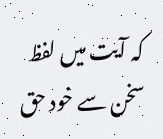کہ آیت میں لفظ سخن سے خود حق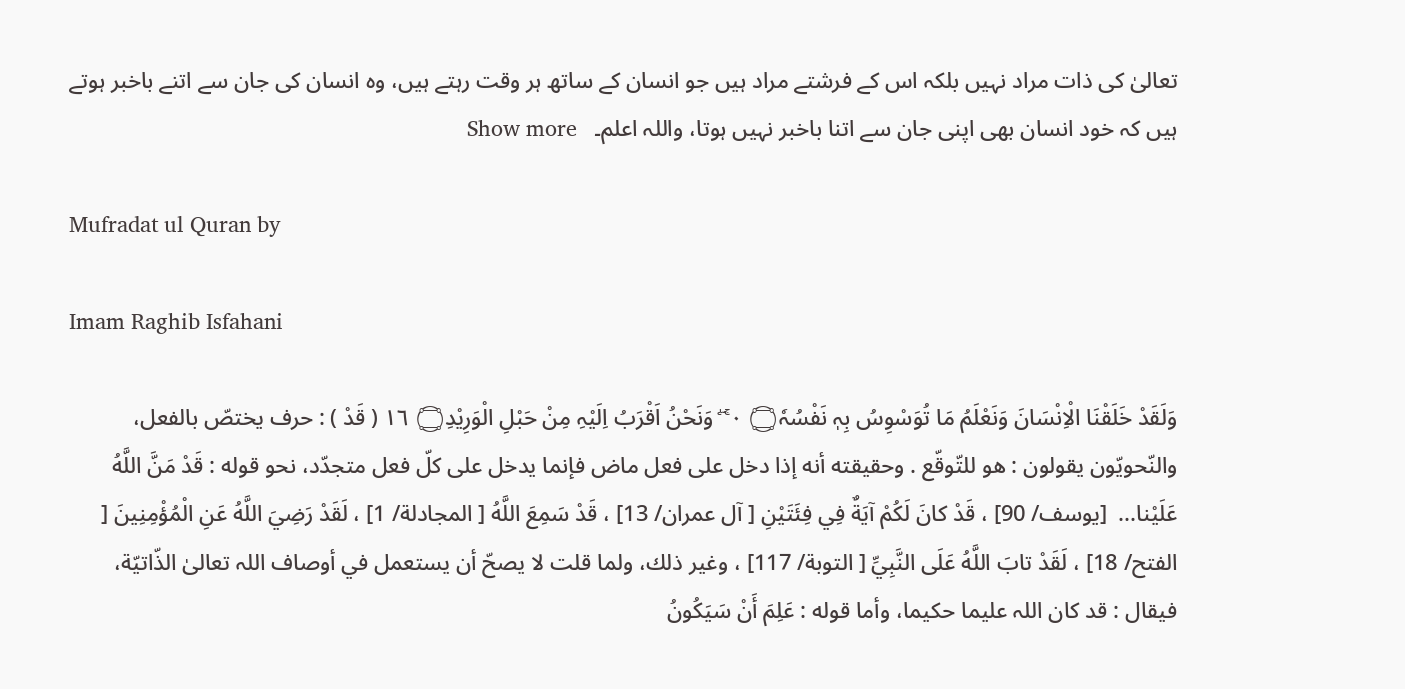تعالیٰ کی ذات مراد نہیں بلکہ اس کے فرشتے مراد ہیں جو انسان کے ساتھ ہر وقت رہتے ہیں، وہ انسان کی جان سے اتنے باخبر ہوتے ہیں کہ خود انسان بھی اپنی جان سے اتنا باخبر نہیں ہوتا، واللہ اعلم۔   Show more

Mufradat ul Quran by

Imam Raghib Isfahani

وَلَقَدْ خَلَقْنَا الْاِنْسَانَ وَنَعْلَمُ مَا تُوَسْوِسُ بِہٖ نَفْسُہٗ۝ ٠ ۚ ۖ وَنَحْنُ اَقْرَبُ اِلَيْہِ مِنْ حَبْلِ الْوَرِيْدِ۝ ١٦ ( قَدْ ) : حرف يختصّ بالفعل، والنّحويّون يقولون : هو للتّوقّع . وحقیقته أنه إذا دخل علی فعل ماض فإنما يدخل علی كلّ فعل متجدّد، نحو قوله : قَدْ مَنَّ اللَّهُ عَلَيْنا...  [يوسف/ 90] ، قَدْ كانَ لَكُمْ آيَةٌ فِي فِئَتَيْنِ [ آل عمران/ 13] ، قَدْ سَمِعَ اللَّهُ [ المجادلة/ 1] ، لَقَدْ رَضِيَ اللَّهُ عَنِ الْمُؤْمِنِينَ [ الفتح/ 18] ، لَقَدْ تابَ اللَّهُ عَلَى النَّبِيِّ [ التوبة/ 117] ، وغیر ذلك، ولما قلت لا يصحّ أن يستعمل في أوصاف اللہ تعالیٰ الذّاتيّة، فيقال : قد کان اللہ علیما حكيما، وأما قوله : عَلِمَ أَنْ سَيَكُونُ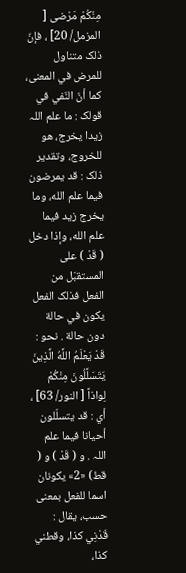مِنْكُمْ مَرْضى [ المزمل/ 20] ، فإنّ ذلک متناول للمرض في المعنی، كما أنّ النّفي في قولک : ما علم اللہ زيدا يخرج، هو للخروج، وتقدیر ذلک : قد يمرضون فيما علم الله، وما يخرج زيد فيما علم الله، وإذا دخل ( قَدْ ) علی المستقبَل من الفعل فذلک الفعل يكون في حالة دون حالة . نحو : قَدْ يَعْلَمُ اللَّهُ الَّذِينَ يَتَسَلَّلُونَ مِنْكُمْ لِواذاً [ النور/ 63] ، أي : قد يتسلّلون أحيانا فيما علم اللہ . و ( قَدْ ) و ( قط) «2» يکونان اسما للفعل بمعنی حسب، يقال : قَدْنِي كذا، وقطني كذا،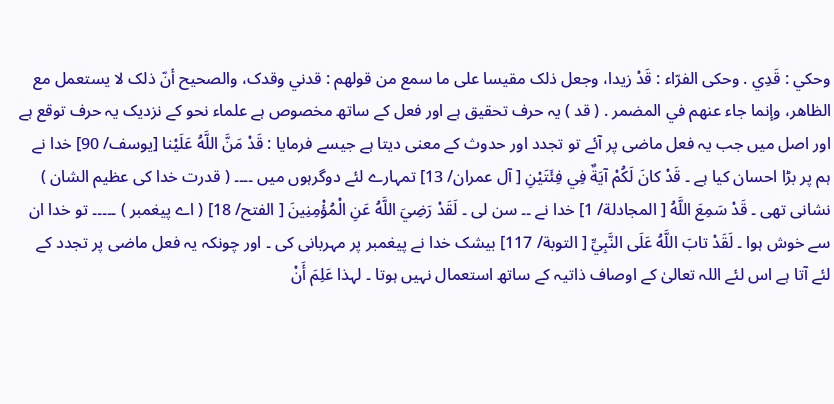وحكي : قَدِي . وحكى الفرّاء : قَدْ زيدا، وجعل ذلک مقیسا علی ما سمع من قولهم : قدني وقدک، والصحیح أنّ ذلک لا يستعمل مع الظاهر، وإنما جاء عنهم في المضمر . ( قد ) یہ حرف تحقیق ہے اور فعل کے ساتھ مخصوص ہے علماء نحو کے نزدیک یہ حرف توقع ہے اور اصل میں جب یہ فعل ماضی پر آئے تو تجدد اور حدوث کے معنی دیتا ہے جیسے فرمایا : قَدْ مَنَّ اللَّهُ عَلَيْنا [يوسف/ 90] خدا نے ہم پر بڑا احسان کیا ہے ۔ قَدْ كانَ لَكُمْ آيَةٌ فِي فِئَتَيْنِ [ آل عمران/ 13] تمہارے لئے دوگرہوں میں ۔۔۔۔ ( قدرت خدا کی عظیم الشان ) نشانی تھی ۔ قَدْ سَمِعَ اللَّهُ [ المجادلة/ 1] خدا نے ۔۔ سن لی ۔ لَقَدْ رَضِيَ اللَّهُ عَنِ الْمُؤْمِنِينَ [ الفتح/ 18] ( اے پیغمبر ) ۔۔۔۔۔ تو خدا ان سے خوش ہوا ۔ لَقَدْ تابَ اللَّهُ عَلَى النَّبِيِّ [ التوبة/ 117] بیشک خدا نے پیغمبر پر مہربانی کی ۔ اور چونکہ یہ فعل ماضی پر تجدد کے لئے آتا ہے اس لئے اللہ تعالیٰ کے اوصاف ذاتیہ کے ساتھ استعمال نہیں ہوتا ۔ لہذا عَلِمَ أَنْ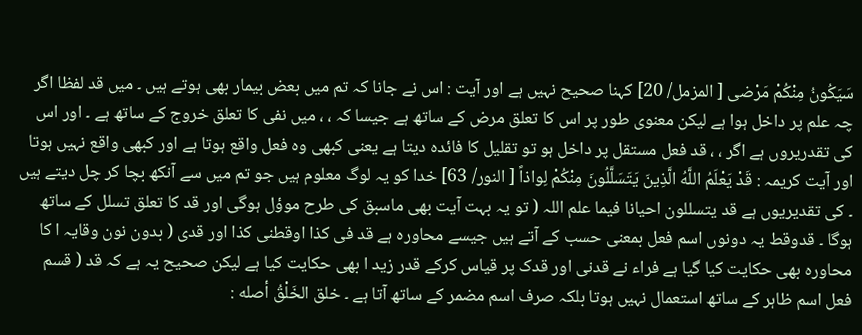سَيَكُونُ مِنْكُمْ مَرْضى [ المزمل/ 20] کہنا صحیح نہیں ہے اور آیت : اس نے جانا کہ تم میں بعض بیمار بھی ہوتے ہیں ۔ میں قد لفظا اگر چہ علم پر داخل ہوا ہے لیکن معنوی طور پر اس کا تعلق مرض کے ساتھ ہے جیسا کہ ، ، میں نفی کا تعلق خروج کے ساتھ ہے ۔ اور اس کی تقدریروں ہے اگر ، ، قد فعل مستقل پر داخل ہو تو تقلیل کا فائدہ دیتا ہے یعنی کبھی وہ فعل واقع ہوتا ہے اور کبھی واقع نہیں ہوتا اور آیت کریمہ : قَدْ يَعْلَمُ اللَّهُ الَّذِينَ يَتَسَلَّلُونَ مِنْكُمْ لِواذاً [ النور/ 63] خدا کو یہ لوگ معلوم ہیں جو تم میں سے آنکھ بچا کر چل دیتے ہیں ۔ کی تقدیریوں ہے قد یتسللون احیانا فیما علم اللہ ( تو یہ بہت آیت بھی ماسبق کی طرح موؤل ہوگی اور قد کا تعلق تسلل کے ساتھ ہوگا ۔ قدوقط یہ دونوں اسم فعل بمعنی حسب کے آتے ہیں جیسے محاورہ ہے قد فی کذا اوقطنی کذا اور قدی ( بدون نون وقایہ ا کا محاورہ بھی حکایت کیا گیا ہے فراء نے قدنی اور قدک پر قیاس کرکے قدر زید ا بھی حکایت کیا ہے لیکن صحیح یہ ہے کہ قد ( قسم فعل اسم ظاہر کے ساتھ استعمال نہیں ہوتا بلکہ صرف اسم مضمر کے ساتھ آتا ہے ۔ خلق الخَلْقُ أصله :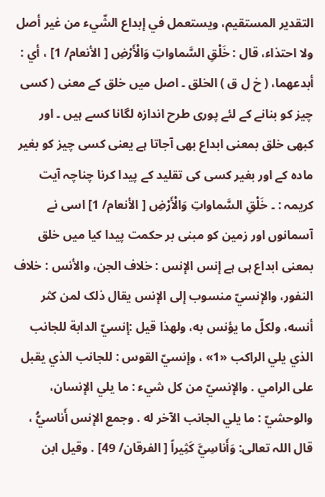التقدیر المستقیم، ويستعمل في إبداع الشّيء من غير أصل ولا احتذاء، قال : خَلْقِ السَّماواتِ وَالْأَرْضِ [ الأنعام/ 1] ، أي : أبدعهما، ( خ ل ق ) الخلق ۔ اصل میں خلق کے معنی ( کسی چیز کو بنانے کے لئے پوری طرح اندازہ لگانا کسے ہیں ۔ اور کبھی خلق بمعنی ابداع بھی آجاتا ہے یعنی کسی چیز کو بغیر مادہ کے اور بغیر کسی کی تقلید کے پیدا کرنا چناچہ آیت کریمہ : ۔ خَلْقِ السَّماواتِ وَالْأَرْضِ [ الأنعام/ 1] اسی نے آسمانوں اور زمین کو مبنی بر حکمت پیدا کیا میں خلق بمعنی ابداع ہی ہے إنس الإنس : خلاف الجن، والأنس : خلاف النفور، والإنسيّ منسوب إلى الإنس يقال ذلک لمن کثر أنسه، ولكلّ ما يؤنس به، ولهذا قيل :إنسيّ الدابة للجانب الذي يلي الراکب «1» ، وإنسيّ القوس : للجانب الذي يقبل علی الرامي . والإنسيّ من کل شيء : ما يلي الإنسان، والوحشيّ : ما يلي الجانب الآخر له . وجمع الإنس أَناسيُّ ، قال اللہ تعالی: وَأَناسِيَّ كَثِيراً [ الفرقان/ 49] . وقیل ابن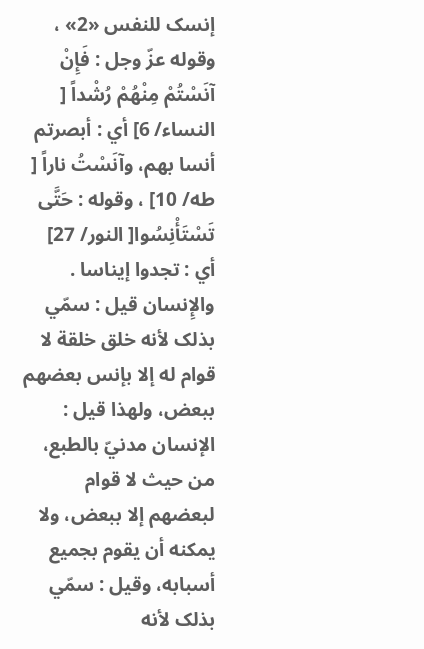إنسک للنفس «2» ، وقوله عزّ وجل : فَإِنْ آنَسْتُمْ مِنْهُمْ رُشْداً [ النساء/ 6] أي : أبصرتم أنسا بهم، وآنَسْتُ ناراً [ طه/ 10] ، وقوله : حَتَّى تَسْتَأْنِسُوا[ النور/ 27] أي : تجدوا إيناسا . والإِنسان قيل : سمّي بذلک لأنه خلق خلقة لا قوام له إلا بإنس بعضهم ببعض، ولهذا قيل : الإنسان مدنيّ بالطبع، من حيث لا قوام لبعضهم إلا ببعض، ولا يمكنه أن يقوم بجمیع أسبابه، وقیل : سمّي بذلک لأنه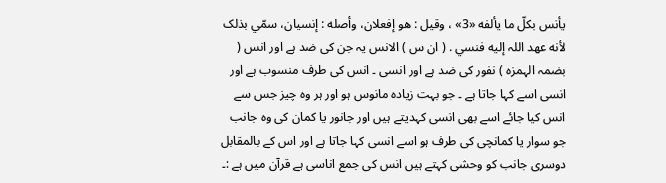يأنس بكلّ ما يألفه «3» ، وقیل : هو إفعلان، وأصله : إنسیان، سمّي بذلک لأنه عهد اللہ إليه فنسي . ( ان س ) الانس یہ جن کی ضد ہے اور انس ( بضمہ الہمزہ ) نفور کی ضد ہے اور انسی ۔ انس کی طرف منسوب ہے اور انسی اسے کہا جاتا ہے ۔ جو بہت زیادہ مانوس ہو اور ہر وہ چیز جس سے انس کیا جائے اسے بھی انسی کہدیتے ہیں اور جانور یا کمان کی وہ جانب جو سوار یا کمانچی کی طرف ہو اسے انسی کہا جاتا ہے اور اس کے بالمقابل دوسری جانب کو وحشی کہتے ہیں انس کی جمع اناسی ہے قرآن میں ہے :۔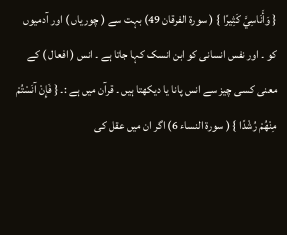{ وَأَنَاسِيَّ كَثِيرًا } ( سورة الفرقان 49) بہت سے ( چوریاں ) اور آدمیوں کو ۔ اور نفس انسانی کو ابن انسک کہا جاتا ہے ۔ انس ( افعال ) کے معنی کسی چیز سے انس پانا یا دیکھتا ہیں ۔ قرآن میں ہے :۔ { فَإِنْ آنَسْتُمْ مِنْهُمْ رُشْدًا } ( سورة النساء 6) اگر ان میں عقل کی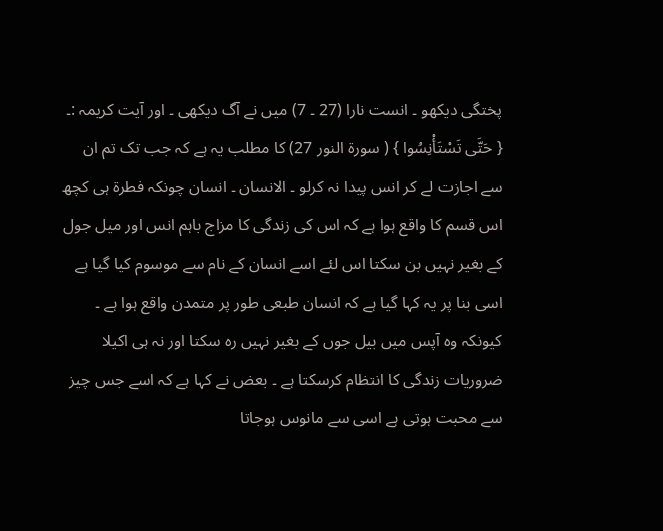پختگی دیکھو ۔ انست نارا (27 ۔ 7) میں نے آگ دیکھی ۔ اور آیت کریمہ :۔ { حَتَّى تَسْتَأْنِسُوا } ( سورة النور 27) کا مطلب یہ ہے کہ جب تک تم ان سے اجازت لے کر انس پیدا نہ کرلو ۔ الانسان ۔ انسان چونکہ فطرۃ ہی کچھ اس قسم کا واقع ہوا ہے کہ اس کی زندگی کا مزاج باہم انس اور میل جول کے بغیر نہیں بن سکتا اس لئے اسے انسان کے نام سے موسوم کیا گیا ہے اسی بنا پر یہ کہا گیا ہے کہ انسان طبعی طور پر متمدن واقع ہوا ہے ۔ کیونکہ وہ آپس میں بیل جوں کے بغیر نہیں رہ سکتا اور نہ ہی اکیلا ضروریات زندگی کا انتظام کرسکتا ہے ۔ بعض نے کہا ہے کہ اسے جس چیز سے محبت ہوتی ہے اسی سے مانوس ہوجاتا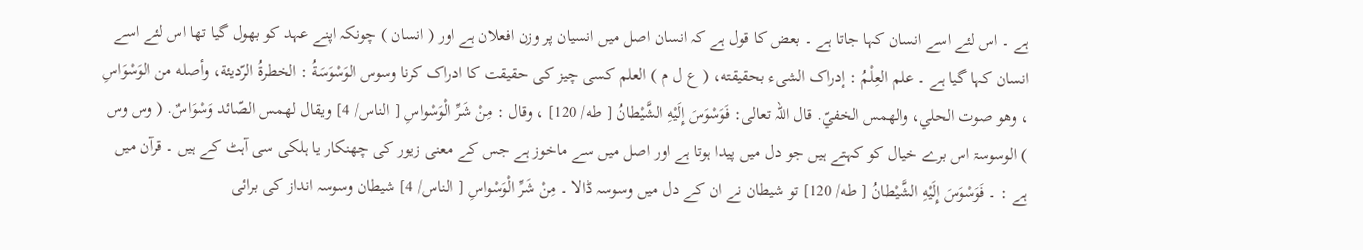ہے ۔ اس لئے اسے انسان کہا جاتا ہے ۔ بعض کا قول ہے کہ انسان اصل میں انسیان پر وزن افعلان ہے اور ( انسان ) چونکہ اپنے عہد کو بھول گیا تھا اس لئے اسے انسان کہا گیا ہے ۔ علم العِلْمُ : إدراک الشیء بحقیقته، ( ع ل م ) العلم کسی چیز کی حقیقت کا ادراک کرنا وسوس الوَسْوَسَةُ : الخطرةُ الرّديئة، وأصله من الوَسْوَاسِ ، وهو صوت الحلي، والهمس الخفيّ. قال اللہ تعالی: فَوَسْوَسَ إِلَيْهِ الشَّيْطانُ [ طه/ 120] ، وقال : مِنْ شَرِّ الْوَسْواسِ [ الناس/ 4] ويقال لهمس الصّائد وَسْوَاسٌ. ( وس وس ) الوسوسۃ اس برے خیال کو کہتے ہیں جو دل میں پیدا ہوتا ہے اور اصل میں سے ماخوز ہے جس کے معنی زیور کی چھنکار یا ہلکی سی آہٹ کے ہیں ۔ قرآن میں ہے : ۔ فَوَسْوَسَ إِلَيْهِ الشَّيْطانُ [ طه/ 120] تو شیطان نے ان کے دل میں وسوسہ ڈالا ۔ مِنْ شَرِّ الْوَسْواسِ [ الناس/ 4] شیطان وسوسہ انداز کی برائی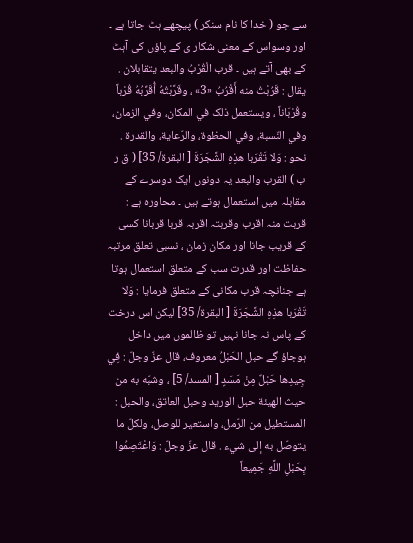سے جو ( خدا کا نام سنکر ) پیچھے ہٹ جاتا ہے ۔ اور وسواس کے معنی شکار ی کے پاؤں کی آہٹ کے بھی آتے ہیں ۔ قرب الْقُرْبُ والبعد يتقابلان . يقال : قَرُبْتُ منه أَقْرُبُ «3» ، وقَرَّبْتُهُ أُقَرِّبُهُ قُرْباً وقُرْبَاناً ، ويستعمل ذلک في المکان، وفي الزمان، وفي النّسبة، وفي الحظوة، والرّعاية، والقدرة . نحو : وَلا تَقْرَبا هذِهِ الشَّجَرَةَ [ البقرة/ 35] ( ق ر ب ) القرب والبعد یہ دونوں ایک دوسرے کے مقابلہ میں استعمال ہوتے ہیں ۔ محاورہ ہے : قربت منہ اقرب وقربتہ اقربہ قربا قربانا کسی کے قریب جانا اور مکان زمان ، نسبی تعلق مرتبہ حفاظت اور قدرت سب کے متعلق استعمال ہوتا ہے جنانچہ قرب مکانی کے متعلق فرمایا : وَلا تَقْرَبا هذِهِ الشَّجَرَةَ [ البقرة/ 35] لیکن اس درخت کے پاس نہ جانا نہیں تو ظالموں میں داخل ہوجاؤ گے حبل الحَبْلُ معروف، قال عزّ وجلّ : فِي جِيدِها حَبْلٌ مِنْ مَسَدٍ [ المسد/ 5] ، وشبّه به من حيث الهيئة حبل الورید وحبل العاتق، والحبل : المستطیل من الرّمل، واستعیر للوصل، ولكلّ ما يتوصّل به إلى شيء . قال عزّ وجلّ : وَاعْتَصِمُوا بِحَبْلِ اللَّهِ جَمِيعاً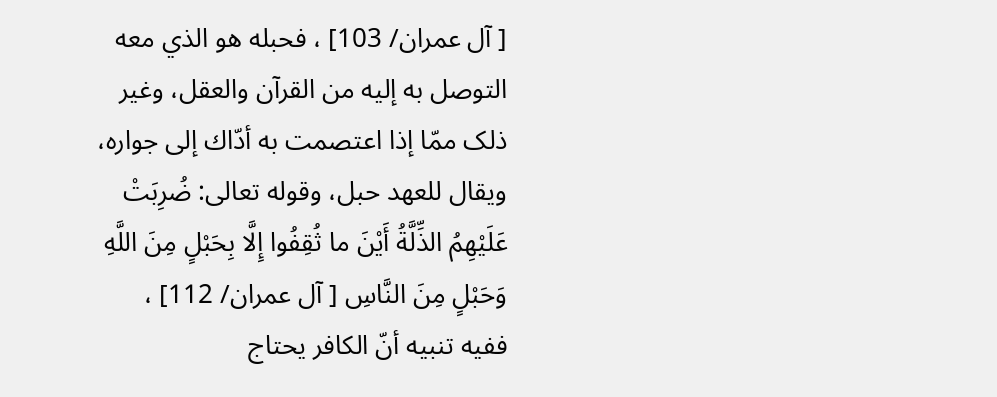[ آل عمران/ 103] ، فحبله هو الذي معه التوصل به إليه من القرآن والعقل، وغیر ذلک ممّا إذا اعتصمت به أدّاك إلى جواره، ويقال للعهد حبل، وقوله تعالی: ضُرِبَتْ عَلَيْهِمُ الذِّلَّةُ أَيْنَ ما ثُقِفُوا إِلَّا بِحَبْلٍ مِنَ اللَّهِ وَحَبْلٍ مِنَ النَّاسِ [ آل عمران/ 112] ، ففيه تنبيه أنّ الکافر يحتاج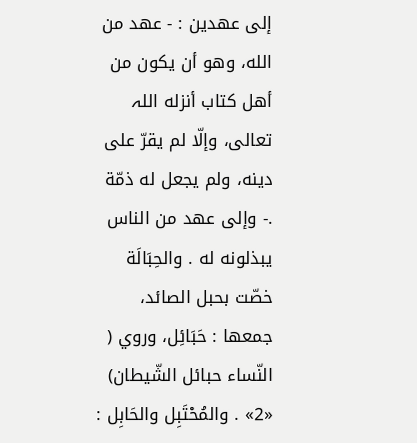إلى عهدين : - عهد من الله، وهو أن يكون من أهل کتاب أنزله اللہ تعالی، وإلّا لم يقرّ علی دينه، ولم يجعل له ذمّة .- وإلى عهد من الناس يبذلونه له . والحِبَالَة خصّت بحبل الصائد، جمعها : حَبَائِل، وروي ( النّساء حبائل الشّيطان) «2» . والمُحْتَبِل والحَابِل :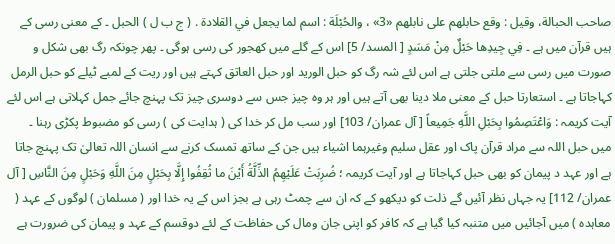صاحب الحبالة، وقیل : وقع حابلهم علی نابلهم «3» ، والحُبْلَة : اسم لما يجعل في القلادة . ( ج ب ل ) الحبل ۔ کے معنی رسی کے ہیں قرآن میں ہے ۔ فِي جِيدِها حَبْلٌ مِنْ مَسَدٍ [ المسد/ 5] اس کے گلے میں کھجور کی رسی ہوگی ۔ پھر چونکہ رگ بھی شکل و صورت میں رسی سے ملتی جلتی ہے اس لئے شہ رگ کو حبل الورید اور حبل العاتق کہتے ہیں اور ریت کے لمبے ٹیلے کو حبل الرمل کہاجاتا ہے ۔ استعارتا حبل کے معنی ملا دینا بھی آتے ہیں اور ہر وہ چیز جس سے دوسری چیز تک پہنچ جائے جمل کہلاتی ہے اس لئے آیت کریمہ : وَاعْتَصِمُوا بِحَبْلِ اللَّهِ جَمِيعاً [ آل عمران/ 103] اور سب مل کر خدا کی ( ہدایت کی ) رسی کو مضبوط پکڑی رہنا ۔ میں حبل اللہ سے مراد قرآن پاک اور عقل سلیم وغیرہما اشیاء ہیں جن کے ساتھ تمسک کرنے سے انسان اللہ تعالیٰ تک پہنچ جاتا ہے اور عہد د پیمان کو بھی حبل کہاجاتا ہے اور آیت کریمہ ؛ ضُرِبَتْ عَلَيْهِمُ الذِّلَّةُ أَيْنَ ما ثُقِفُوا إِلَّا بِحَبْلٍ مِنَ اللَّهِ وَحَبْلٍ مِنَ النَّاسِ [ آل عمران/ 112] یہ جہاں نظر آئیں گے ذلت کو دیکھو کے کہ ان سے چمٹ رہی ہے بجز اس کے یہ خدا اور ( مسلمان ) لوگوں کے عہد ( معاہدہ ) میں آجائیں میں متنبہ کیا گیا ہے کہ کافر کو اپنی جان ومال کی حفاظت کے لئے دوقسم کے عہد و پیمان کی ضرورت ہے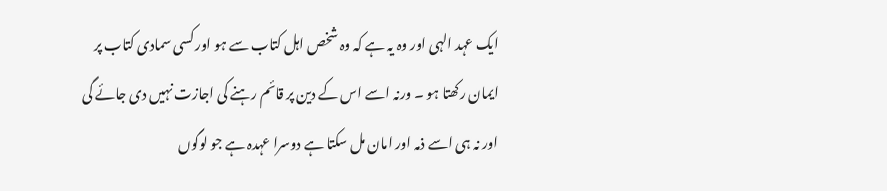ایک عہد الہی اور وہ یہ ہے کہ وہ شخص اہل کتاب سے ہو اور کسی سمادی کتاب پر ایمان رکھتا ہو ۔ ورنہ اسے اس کے دین پر قائم رہنے کی اجازت نہیں دی جائے گی اور نہ ہی اسے ذمہ اور امان مل سکتا ہے دوسرا عہدہ ہے جو لوگوں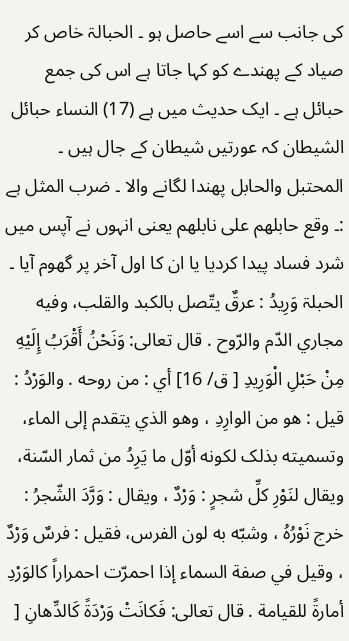کی جانب سے اسے حاصل ہو ۔ الحبالۃ خاص کر صیاد کے پھندے کو کہا جاتا ہے اس کی جمع حبائل ہے ۔ ایک حدیث میں ہے (17) النساء حبائل الشیطان کہ عورتیں شیطان کے جال ہیں ۔ المحتبل والحابل پھندا لگانے والا ۔ ضرب المثل ہے :۔ وقع حابلھم علی نابلھم یعنی انہوں نے آپس میں شرد فساد پیدا کردیا یا ان کا اول آخر پر گھوم آیا ۔ الحبلۃ وَرِيدُ : عرقٌ يتّصل بالکبد والقلب، وفيه مجاري الدّم والرّوح . قال تعالی: وَنَحْنُ أَقْرَبُ إِلَيْهِ مِنْ حَبْلِ الْوَرِيدِ [ ق/ 16] أي : من روحه . والوَرْدُ : قيل : هو من الوارِدِ ، وهو الذي يتقدم إلى الماء، وتسمیته بذلک لکونه أوّل ما يَرِدُ من ثمار السّنة، ويقال لنَوْرِ كلِّ شجرٍ : وَرْدٌ ، ويقال : وَرَّدَ الشّجرُ : خرج نَوْرُهُ ، وشبّه به لون الفرس، فقیل : فرسٌ وَرْدٌ ، وقیل في صفة السماء إذا احمرّت احمراراً کالوَرْدِ أمارةً للقیامة . قال تعالی: فَكانَتْ وَرْدَةً كَالدِّهانِ [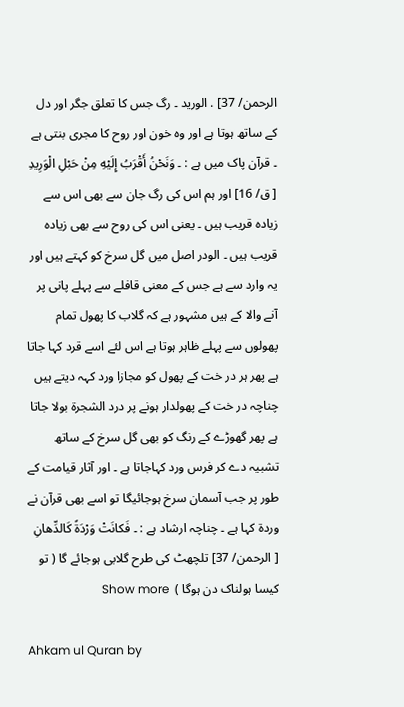الرحمن/ 37] . الورید ۔ رگ جس کا تعلق جگر اور دل کے ساتھ ہوتا ہے اور وہ خون اور روح کا مجری بنتی ہے ۔ قرآن پاک میں ہے : ۔ وَنَحْنُ أَقْرَبُ إِلَيْهِ مِنْ حَبْلِ الْوَرِيدِ [ ق/ 16] اور ہم اس کی رگ جان سے بھی اس سے زیادہ قریب ہیں ۔ یعنی اس کی روح سے بھی زیادہ قریب ہیں ۔ الودر اصل میں گل سرخ کو کہتے ہیں اور یہ وارد سے ہے جس کے معنی قافلے سے پہلے پانی پر آنے والا کے ہیں مشہور ہے کہ گلاب کا پھول تمام پھولوں سے پہلے ظاہر ہوتا ہے اس لئے اسے قرد کہا جاتا ہے پھر ہر در خت کے پھول کو مجازا ورد کہہ دیتے ہیں چناچہ در خت کے پھولدار ہونے پر درد الشجرۃ بولا جاتا ہے پھر گھوڑے کے رنگ کو بھی گل سرخ کے ساتھ تشبیہ دے کر فرس ورد کہاجاتا ہے ۔ اور آثار قیامت کے طور پر جب آسمان سرخ ہوجائیگا تو اسے بھی قرآن نے وردۃ کہا ہے ۔ چناچہ ارشاد ہے : ۔ فَكانَتْ وَرْدَةً كَالدِّهانِ [ الرحمن/ 37] تلچھٹ کی طرح گلابی ہوجائے گا ( تو کیسا ہولناک دن ہوگا )  Show more

Ahkam ul Quran by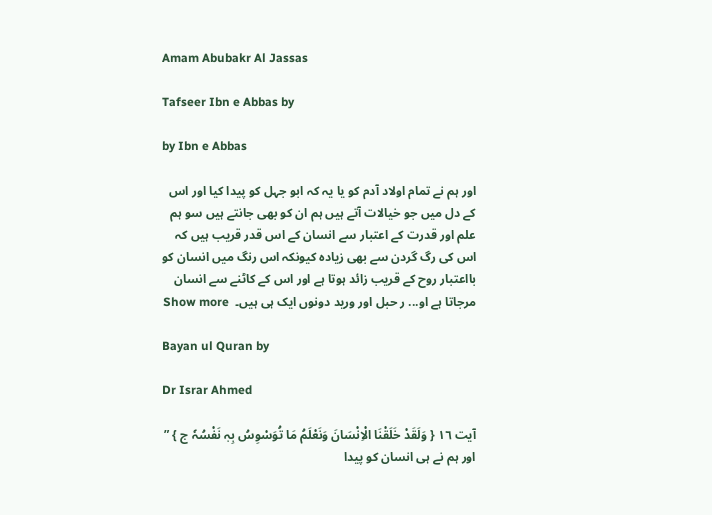Amam Abubakr Al Jassas

Tafseer Ibn e Abbas by

by Ibn e Abbas

اور ہم نے تمام اولاد آدم کو یا یہ کہ ابو جہل کو پیدا کیا اور اس کے دل میں جو خیالات آتے ہیں ہم ان کو بھی جانتے ہیں سو ہم علم اور قدرت کے اعتبار سے انسان کے اس قدر قریب ہیں کہ اس کی رگ گردن سے بھی زیادہ کیونکہ اس رنگ میں انسان کو بااعتبار روح کے قریب زائد ہوتا ہے اور اس کے کاٹنے سے انسان مرجاتا ہے او... ر حبل اور ورید دونوں ایک ہی ہیں۔  Show more

Bayan ul Quran by

Dr Israr Ahmed

آیت ١٦ { وَلَقَدْ خَلَقْنَا الْاِنْسَانَ وَنَعْلَمُ مَا تُوَسْوِسُ بِہٖ نَفْسُہٗ ج } ” اور ہم نے ہی انسان کو پیدا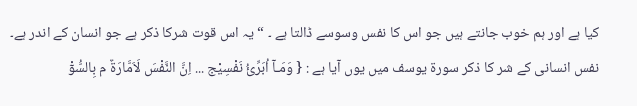کیا ہے اور ہم خوب جانتے ہیں جو اس کا نفس وسوسے ڈالتا ہے ۔ “ یہ اس قوت شرکا ذکر ہے جو انسان کے اندر ہے۔ نفس انسانی کے شر کا ذکر سورة یوسف میں یوں آیا ہے : { وَمَـآ اُبَرِّیُٔ نَفْسِیْج ... اِنَّ النَّفْسَ لَاَمَّارَۃٌ م بِالسُّوْٓ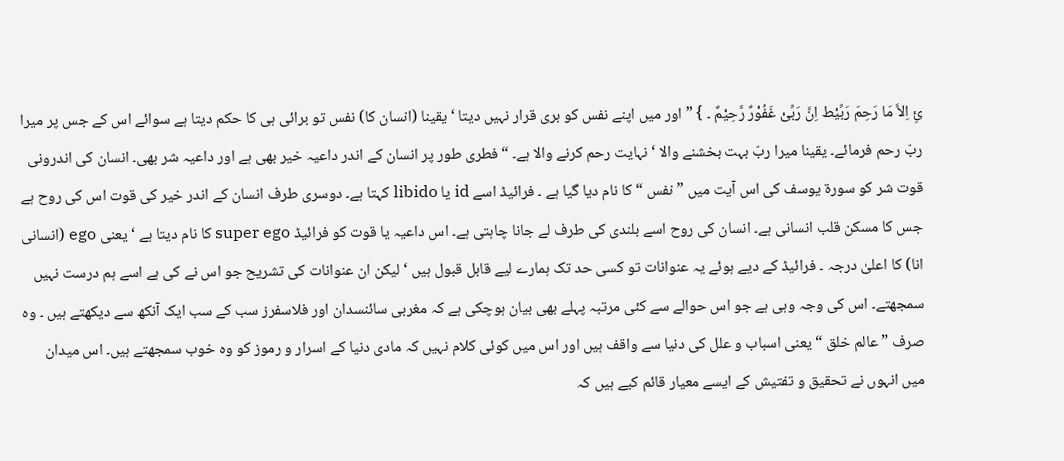ئِ اِلاَّ مَا رَحِمَ رَبِّیْط اِنَّ رَبِّیْ غَفُوْرٌ رَّحِیْمٌ ۔ } ” اور میں اپنے نفس کو بری قرار نہیں دیتا ‘ یقینا (انسان کا) نفس تو برائی ہی کا حکم دیتا ہے سوائے اس کے جس پر میرا ربّ رحم فرمائے۔ یقینا میرا ربّ بہت بخشنے والا ‘ نہایت رحم کرنے والا ہے۔ “ فطری طور پر انسان کے اندر داعیہ خیر بھی ہے اور داعیہ شر بھی۔ انسان کی اندرونی قوت شر کو سورة یوسف کی اس آیت میں ” نفس “ کا نام دیا گیا ہے ۔ فرائیڈ اسے id یا libido کہتا ہے۔ دوسری طرف انسان کے اندر خیر کی قوت اس کی روح ہے جس کا مسکن قلب انسانی ہے۔ انسان کی روح اسے بلندی کی طرف لے جانا چاہتی ہے۔ اس داعیہ یا قوت کو فرائیڈ super ego کا نام دیتا ہے ‘ یعنی ego (انسانی انا) کا اعلیٰ درجہ ۔ فرائیڈ کے دیے ہوئے یہ عنوانات تو کسی حد تک ہمارے لیے قابل قبول ہیں ‘ لیکن ان عنوانات کی تشریح جو اس نے کی ہے اسے ہم درست نہیں سمجھتے۔ اس کی وجہ وہی ہے جو اس حوالے سے کئی مرتبہ پہلے بھی بیان ہوچکی ہے کہ مغربی سائنسدان اور فلاسفرز سب کے سب ایک آنکھ سے دیکھتے ہیں ۔ وہ صرف ” عالم خلق “ یعنی اسباب و علل کی دنیا سے واقف ہیں اور اس میں کوئی کلام نہیں کہ مادی دنیا کے اسرار و رموز کو وہ خوب سمجھتے ہیں۔ اس میدان میں انہوں نے تحقیق و تفتیش کے ایسے معیار قائم کیے ہیں کہ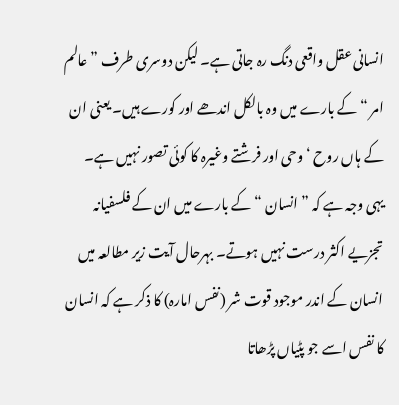انسانی عقل واقعی دنگ رہ جاتی ہے۔ لیکن دوسری طرف ” عالم امر “ کے بارے میں وہ بالکل اندھے اور کورے ہیں۔ یعنی ان کے ہاں روح ‘ وحی اور فرشتے وغیرہ کا کوئی تصور نہیں ہے۔ یہی وجہ ہے کہ ” انسان “ کے بارے میں ان کے فلسفیانہ تجزیے اکثر درست نہیں ہوتے۔ بہرحال آیت زیر مطالعہ میں انسان کے اندر موجود قوت شر (نفس امارہ) کا ذکر ہے کہ انسان کا نفس اسے جو پٹیاں پڑھاتا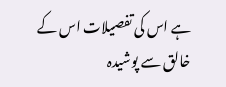ہے اس کی تفصیلات اس کے خالق سے پوشیدہ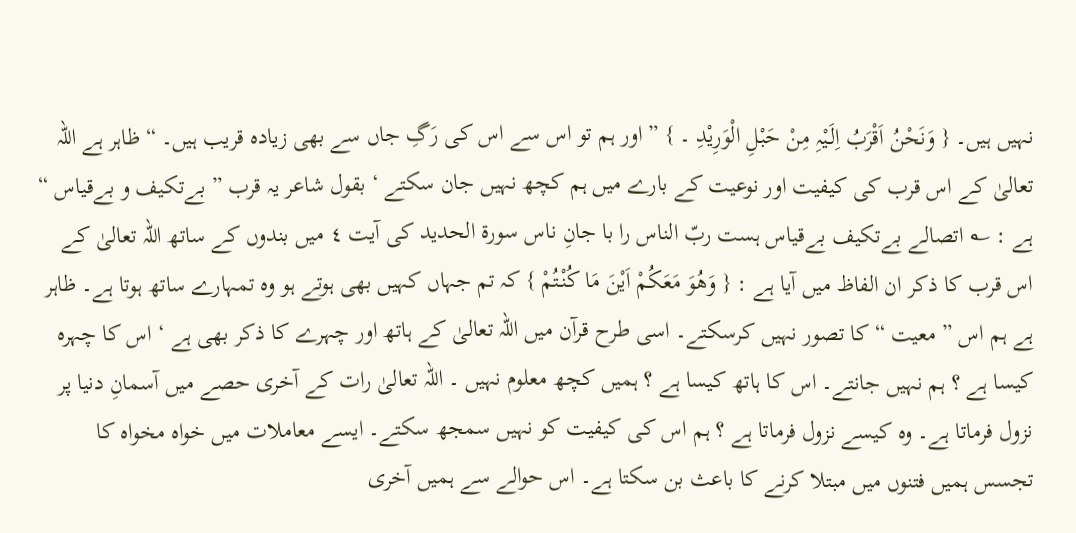نہیں ہیں۔ { وَنَحْنُ اَقْرَبُ اِلَـیْہِ مِنْ حَبْلِ الْوَرِیْدِ ۔ } ” اور ہم تو اس سے اس کی رَگِ جاں سے بھی زیادہ قریب ہیں۔ “ ظاہر ہے اللہ تعالیٰ کے اس قرب کی کیفیت اور نوعیت کے بارے میں ہم کچھ نہیں جان سکتے ‘ بقول شاعر یہ قرب ” بےتکیف و بےقیاس “ ہے : ؎ اتصالے بےتکیف بےقیاس ہست ربّ الناس را با جانِ ناس سورة الحدید کی آیت ٤ میں بندوں کے ساتھ اللہ تعالیٰ کے اس قرب کا ذکر ان الفاظ میں آیا ہے : { وَھُوَ مَعَکُمْ اَیْنَ مَا کُنْتُمْ } کہ تم جہاں کہیں بھی ہوتے ہو وہ تمہارے ساتھ ہوتا ہے۔ ظاہر ہے ہم اس ” معیت “ کا تصور نہیں کرسکتے۔ اسی طرح قرآن میں اللہ تعالیٰ کے ہاتھ اور چہرے کا ذکر بھی ہے ‘ اس کا چہرہ کیسا ہے ؟ ہم نہیں جانتے۔ اس کا ہاتھ کیسا ہے ؟ ہمیں کچھ معلوم نہیں ۔ اللہ تعالیٰ رات کے آخری حصے میں آسمانِ دنیا پر نزول فرماتا ہے۔ وہ کیسے نزول فرماتا ہے ؟ ہم اس کی کیفیت کو نہیں سمجھ سکتے۔ ایسے معاملات میں خواہ مخواہ کا تجسس ہمیں فتنوں میں مبتلا کرنے کا باعث بن سکتا ہے۔ اس حوالے سے ہمیں آخری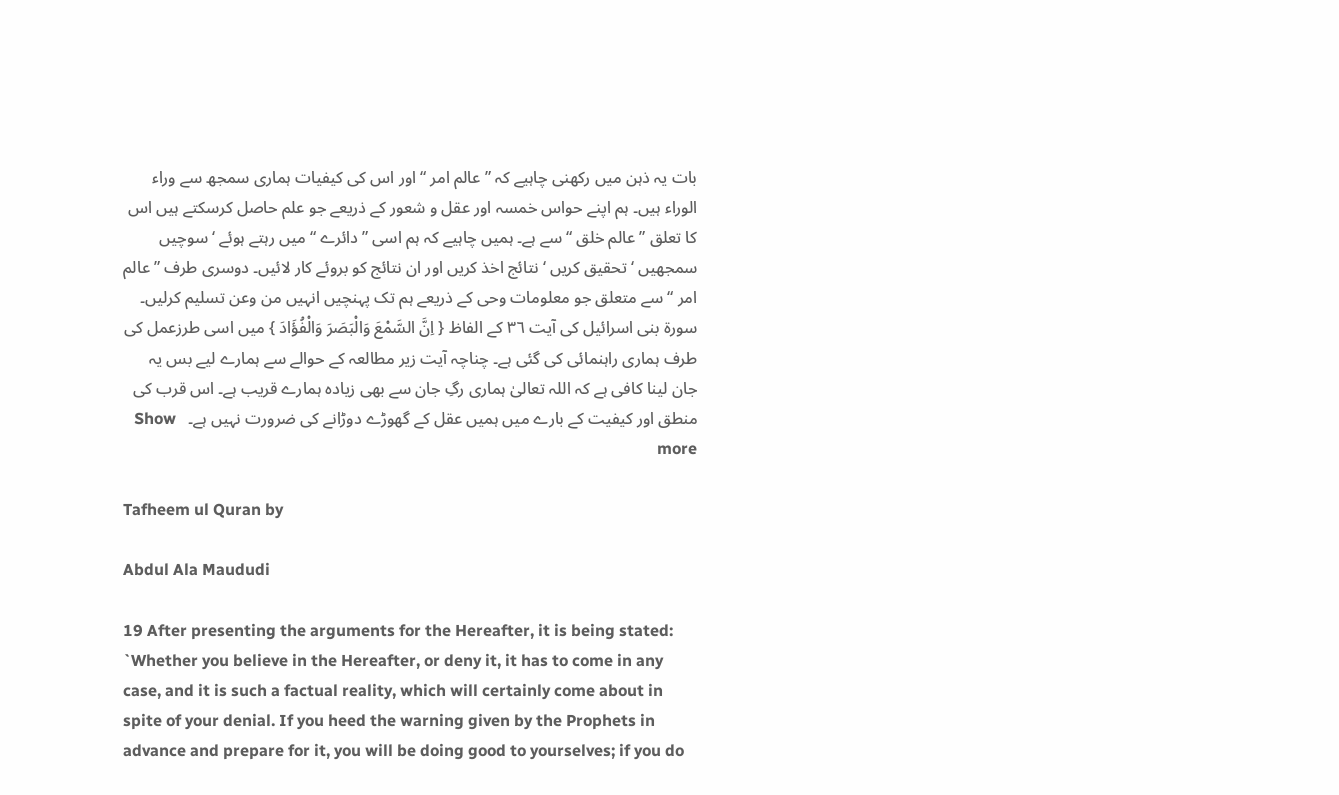بات یہ ذہن میں رکھنی چاہیے کہ ” عالم امر “ اور اس کی کیفیات ہماری سمجھ سے وراء الوراء ہیں۔ ہم اپنے حواس خمسہ اور عقل و شعور کے ذریعے جو علم حاصل کرسکتے ہیں اس کا تعلق ” عالم خلق “ سے ہے۔ ہمیں چاہیے کہ ہم اسی ” دائرے “ میں رہتے ہوئے ‘ سوچیں سمجھیں ‘ تحقیق کریں ‘ نتائج اخذ کریں اور ان نتائج کو بروئے کار لائیں۔ دوسری طرف ” عالم امر “ سے متعلق جو معلومات وحی کے ذریعے ہم تک پہنچیں انہیں من وعن تسلیم کرلیں۔ سورة بنی اسرائیل کی آیت ٣٦ کے الفاظ { اِنَّ السَّمْعَ وَالْبَصَرَ وَالْفُؤَادَ } میں اسی طرزعمل کی طرف ہماری راہنمائی کی گئی ہے۔ چناچہ آیت زیر مطالعہ کے حوالے سے ہمارے لیے بس یہ جان لینا کافی ہے کہ اللہ تعالیٰ ہماری رگِ جان سے بھی زیادہ ہمارے قریب ہے۔ اس قرب کی منطق اور کیفیت کے بارے میں ہمیں عقل کے گھوڑے دوڑانے کی ضرورت نہیں ہے۔   Show more

Tafheem ul Quran by

Abdul Ala Maududi

19 After presenting the arguments for the Hereafter, it is being stated: `Whether you believe in the Hereafter, or deny it, it has to come in any case, and it is such a factual reality, which will certainly come about in spite of your denial. If you heed the warning given by the Prophets in advance and prepare for it, you will be doing good to yourselves; if you do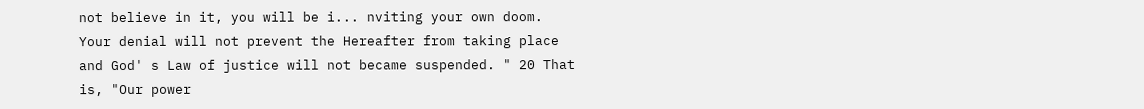not believe in it, you will be i... nviting your own doom. Your denial will not prevent the Hereafter from taking place and God' s Law of justice will not became suspended. " 20 That is, "Our power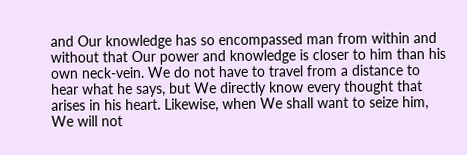and Our knowledge has so encompassed man from within and without that Our power and knowledge is closer to him than his own neck-vein. We do not have to travel from a distance to hear what he says, but We directly know every thought that arises in his heart. Likewise, when We shall want to seize him, We will not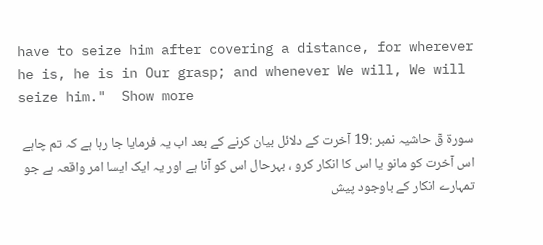have to seize him after covering a distance, for wherever he is, he is in Our grasp; and whenever We will, We will seize him."  Show more

سورة قٓ حاشیہ نمبر :19 آخرت کے دلائل بیان کرنے کے بعد اب یہ فرمایا جا رہا ہے کہ تم چاہے اس آخرت کو مانو یا اس کا انکار کرو ، بہرحال اس کو آنا ہے اور یہ ایک ایسا امر واقعہ ہے جو تمہارے انکار کے باوجود پیش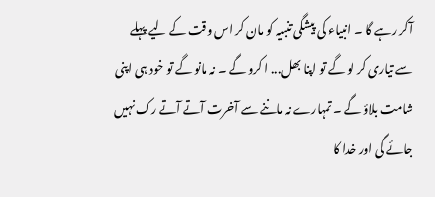آکر رہے گا ۔ انبیاء کی پیشگی تنبیہ کو مان کر اس وقت کے لیے پہلے سے تیاری کر لو گے تو اپنا بھل... ا کرو گے ۔ نہ مانو گے تو خود ہی اپنی شامت بلاؤ گے ۔ تمہارے نہ ماننے سے آخرت آتے آتے رک نہیں جائے گی اور خدا کا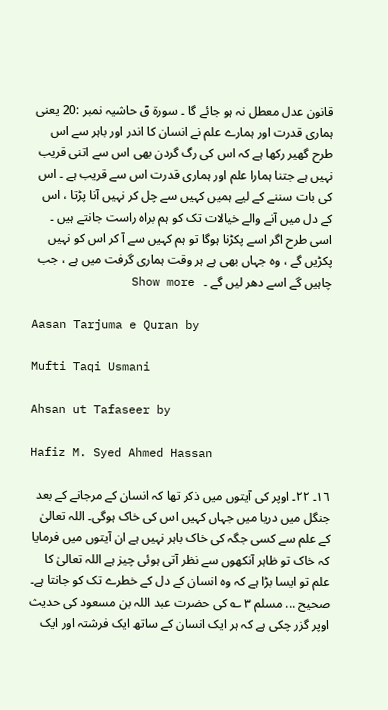قانون عدل معطل نہ ہو جائے گا ۔ سورة قٓ حاشیہ نمبر :20 یعنی ہماری قدرت اور ہمارے علم نے انسان کا اندر اور باہر سے اس طرح گھیر رکھا ہے کہ اس کی رگ گردن بھی اس سے اتنی قریب نہیں ہے جتنا ہمارا علم اور ہماری قدرت اس سے قریب ہے ۔ اس کی بات سننے کے لیے ہمیں کہیں سے چل کر نہیں آنا پڑتا ، اس کے دل میں آنے والے خیالات تک کو ہم براہ راست جانتے ہیں ۔ اسی طرح اگر اسے پکڑنا ہوگا تو ہم کہیں سے آ کر اس کو نہیں پکڑیں گے ، وہ جہاں بھی ہے ہر وقت ہماری گرفت میں ہے ، جب چاہیں گے اسے دھر لیں گے ۔   Show more

Aasan Tarjuma e Quran by

Mufti Taqi Usmani

Ahsan ut Tafaseer by

Hafiz M. Syed Ahmed Hassan

١٦۔ ٢٢۔ اوپر کی آیتوں میں ذکر تھا کہ انسان کے مرجانے کے بعد جنگل میں دریا میں جہاں کہیں اس کی خاک ہوگی۔ اللہ تعالیٰ کے علم سے کسی جگہ کی خاک باہر نہیں ہے ان آیتوں میں فرمایا کہ خاک تو ظاہر آنکھوں سے نظر آتی ہوئی چیز ہے اللہ تعالیٰ کا علم تو ایسا بڑا ہے کہ وہ انسان کے دل کے خطرے تک کو جانتا ہے۔ صحیح ... مسلم ٣ ؎ کی حضرت عبد اللہ بن مسعود کی حدیث اوپر گزر چکی ہے کہ ہر ایک انسان کے ساتھ ایک فرشتہ اور ایک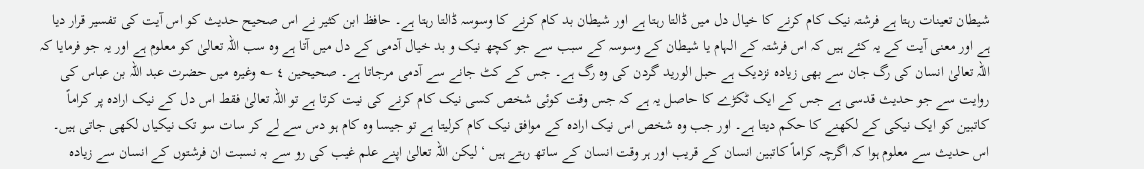شیطان تعینات رہتا ہے فرشتہ نیک کام کرنے کا خیال دل میں ڈالتا رہتا ہے اور شیطان بد کام کرنے کا وسوسہ ڈالتا رہتا ہے۔ حافظ ابن کثیر نے اس صحیح حدیث کو اس آیت کی تفسیر قرار دیا ہے اور معنی آیت کے یہ کئے ہیں کہ اس فرشتہ کے الہام یا شیطان کے وسوسہ کے سبب سے جو کچھ نیک و بد خیال آدمی کے دل میں آتا ہے وہ سب اللہ تعالیٰ کو معلوم ہے اور یہ جو فرمایا کہ اللہ تعالیٰ انسان کی رگ جان سے بھی زیادہ نزدیک ہے حبل الورید گردن کی وہ رگ ہے۔ جس کے کٹ جانے سے آدمی مرجاتا ہے۔ صحیحین ٤ ؎ وغیرہ میں حضرت عبد اللہ بن عباس کی روایت سے جو حدیث قدسی ہے جس کے ایک ٹکڑے کا حاصل یہ ہے کہ جس وقت کوئی شخص کسی نیک کام کرنے کی نیت کرتا ہے تو اللہ تعالیٰ فقط اس دل کے نیک ارادہ پر کراماً کاتبین کو ایک نیکی کے لکھنے کا حکم دیتا ہے۔ اور جب وہ شخص اس نیک ارادہ کے موافق نیک کام کرلیتا ہے تو جیسا وہ کام ہو دس سے لے کر سات سو تک نیکیاں لکھی جاتی ہیں۔ اس حدیث سے معلوم ہوا کہ اگرچہ کراماً کاتبین انسان کے قریب اور ہر وقت انسان کے ساتھ رہتے ہیں ‘ لیکن اللہ تعالیٰ اپنے علم غیب کی رو سے بہ نسبت ان فرشتوں کے انسان سے زیادہ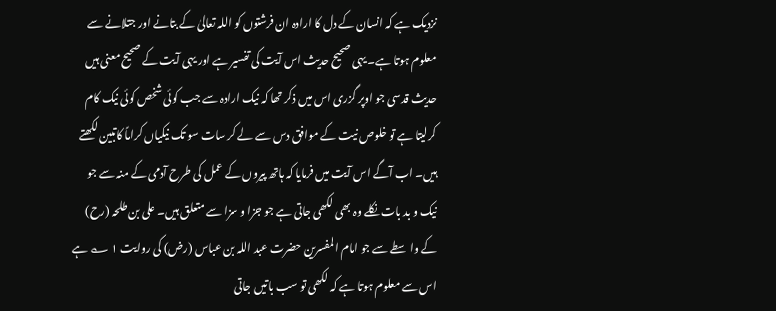نزدیک ہے کہ انسان کے دل کا ارادہ ان فرشتوں کو اللہ تعالیٰ کے بتانے اور جتلانے سے معلوم ہوتا ہے۔ یہی صحیح حدیث اس آیت کی تفسیر ہے اور یہی آیت کے صحیح معنی ہیں حدیث قدسی جو اوپر گزری اس میں ذکر تھا کہ نیک ارادہ سے جب کوئی شخص کوئی نیک کام کرلیتا ہے تو خلوص نیت کے موافق دس سے لے کر سات سو تک نیکیاں کراماً کاتبین لکھتے ہیں۔ اب آگے اس آیت میں فرمایا کہ ہاتھ پیروں کے عمل کی طرح آدمی کے منہ سے جو نیک و بد بات نکلے وہ بھی لکھی جاتی ہے جو جزا و سزا سے متعلق ہیں۔ علی بن طلحہ (رح) کے واسطے سے جو امام المفسرین حضرت عبد اللہ بن عباس (رض) کی روایت ١ ؎ ہے اس سے معلوم ہوتا ہے کہ لکھی تو سب باتیں جاتی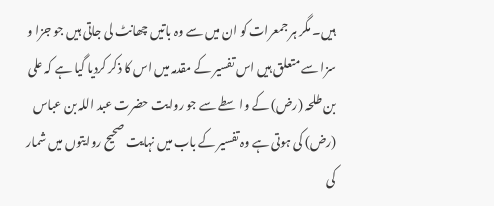ہیں۔ مگر ہر جمعرات کو ان میں سے وہ باتیں چھانٹ لی جاتی ہیں جو جزا و سزا سے متعلق ہیں اس تفسیر کے مقدمہ میں اس کا ذکر کردیا گیا ہے کہ علی بن طلحہ (رض) کے واسطے سے جو روایت حضرت عبد اللہ بن عباس (رض) کی ہوتی ہے وہ تفسیر کے باب میں نہایت صحیح روایتوں میں شمار کی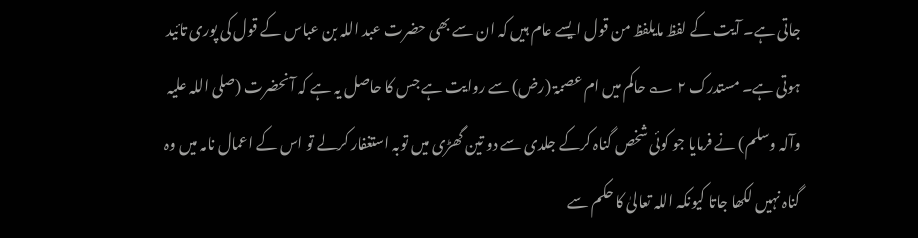جاتی ہے۔ آیت کے لفظ مایلفظ من قول ایسے عام ہیں کہ ان سے بھی حضرت عبد اللہ بن عباس کے قول کی پوری تائید ہوتی ہے۔ مستدرک ٢ ؎ حاکم میں ام عصمۃ (رض) سے روایت ہے جس کا حاصل یہ ہے کہ آنحضرت (صلی اللہ علیہ وآلہ وسلم) نے فرمایا جو کوئی شخص گناہ کرکے جلدی سے دو تین گھڑی میں توبہ استغفار کرلے تو اس کے اعمال نامہ میں وہ گناہ نہیں لکھا جاتا کیونکہ اللہ تعالیٰ کا حکم سے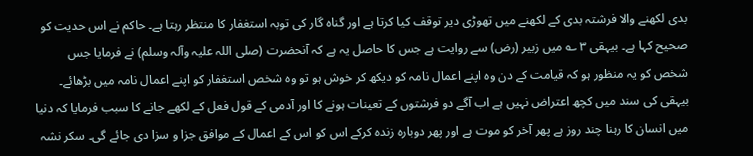بدی لکھنے والا فرشتہ بدی کے لکھنے میں تھوڑی دیر توقف کیا کرتا ہے اور گناہ گار کی توبہ استغفار کا منتظر رہتا ہے۔ حاکم نے اس حدیت کو صحیح کہا ہے۔ بیہقی ٣ ؎ میں زبیر (رض) سے روایت ہے جس کا حاصل یہ ہے کہ آنحضرت (صلی اللہ علیہ وآلہ وسلم) نے فرمایا جس شخص کو یہ منظور ہو کہ قیامت کے دن وہ اپنے اعمال نامہ کو دیکھ کر خوش ہو تو وہ شخص استغفار کو اپنے اعمال نامہ میں بڑھائے۔ بیہقی کی سند میں کچھ اعتراض نہیں ہے اب آگے دو فرشتوں کے تعینات ہونے کا اور آدمی کے قول فعل کے لکھے جانے کا سبب فرمایا کہ دنیا میں انسان کا رہنا چند روز ہے پھر آخر کو موت ہے اور پھر دوبارہ زندہ کرکے اس کو اس کے اعمال کے موافق جزا و سزا دی جائے گی۔ سکر نشہ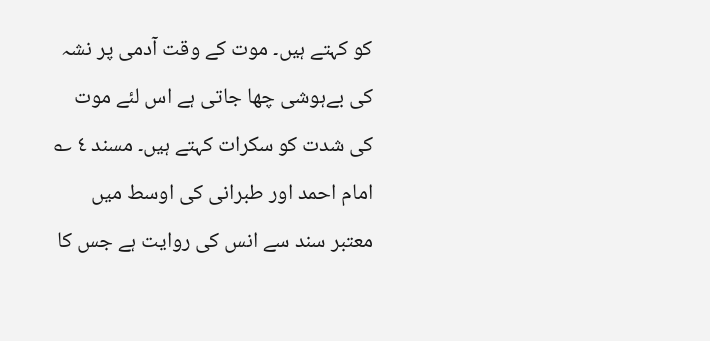کو کہتے ہیں۔ موت کے وقت آدمی پر نشہ کی بےہوشی چھا جاتی ہے اس لئے موت کی شدت کو سکرات کہتے ہیں۔ مسند ٤ ؎ امام احمد اور طبرانی کی اوسط میں معتبر سند سے انس کی روایت ہے جس کا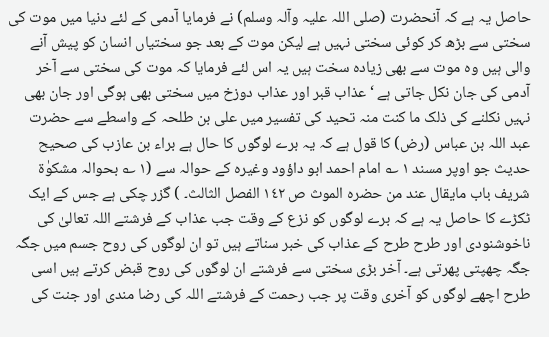حاصل یہ ہے کہ آنحضرت (صلی اللہ علیہ وآلہ وسلم) نے فرمایا آدمی کے لئے دنیا میں موت کی سختی سے بڑھ کر کوئی سختی نہیں ہے لیکن موت کے بعد جو سختیاں انسان کو پیش آنے والی ہیں وہ موت سے بھی زیادہ سخت ہیں یہ اس لئے فرمایا کہ موت کی سختی سے آخر آدمی کی جان نکل جاتی ہے ‘ عذاب قبر اور عذاب دوزخ میں سختی بھی ہوگی اور جان بھی نہیں نکلنے کی ذلک ما کنت منہ تحید کی تفسیر میں علی بن طلحہ کے واسطے سے حضرت عبد اللہ بن عباس (رض) کا قول ہے کہ یہ برے لوگوں کا حال ہے براء بن عازب کی صحیح حدیث جو اوپر مسند ١ ؎ امام احمد ابو داؤود وغیرہ کے حوالہ سے (١ ؎ بحوالہ مشکوٰۃ شریف باب مایقال عند من حضرہ الموث ص ١٤٢ الفصل الثالث۔ ) گزر چکی ہے جس کے ایک ٹکڑے کا حاصل یہ ہے کہ برے لوگوں کو نزع کے وقت جب عذاب کے فرشتے اللہ تعالیٰ کی ناخوشنودی اور طرح طرح کے عذاب کی خبر سناتے ہیں تو ان لوگوں کی روح جسم میں جگہ جگہ چھپتی پھرتی ہے۔ آخر بڑی سختی سے فرشتے ان لوگوں کی روح قبض کرتے ہیں اسی طرح اچھے لوگوں کو آخری وقت پر جب رحمت کے فرشتے اللہ کی رضا مندی اور جنت کی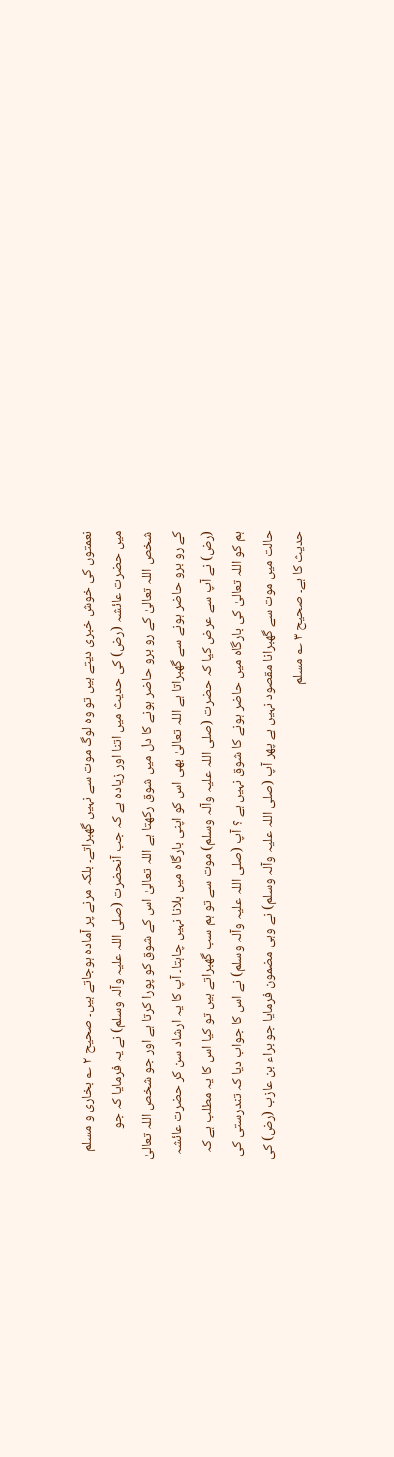نعمتوں کی خوش خبری دیتے ہیں تو وہ لوگ موت سے نہیں گھبراتے۔ بلکہ مرنے پر آمادہ ہوجاتے ہیں۔ صحیح ٢ ؎ بخاری و مسلم میں حضرت عائشہ (رض) کی حدیث میں اتنا اور زیادہ ہے کہ جب آنحضرت (صلی اللہ علیہ وآلہ وسلم) نے یہ فرمایا کہ جو شخص اللہ تعالیٰ کے رو برو حاضر ہونے کا دل میں شوق رکھتا ہے اللہ تعالیٰ اس کے شوق کو پورا کرتا ہے اور جو شخص اللہ تعالیٰ کے رو برو حاضر ہونے سے گھبراتا ہے اللہ تعالیٰ بھی اس کو اپنی بارگاہ میں بلانا نہیں چاہتا۔ آپ کا یہ ارشاد سن کر حضرت عائشہ (رض) نے آپ سے عرض کیا کہ حضرت (صلی اللہ علیہ وآلہ وسلم) موت سے تو ہم سب گھبراتے ہیں تو کیا اس کا یہ مطلب ہے کہ ہم کو اللہ تعالیٰ کی بارگاہ میں حاضر ہونے کا شوق نہیں ہے ؟ آپ (صلی اللہ علیہ وآلہ وسلم) نے اس کا جواب دیا کہ تندرستی کی حالت میں موت سے گھبرانا مقصود نہیں ہے پھر آپ (صلی اللہ علیہ وآلہ وسلم) نے وہی مضمون فرمایا جو براء بن عازب (رض) کی حدیث کا ہے۔ صحیح ٣ ؎ مسلم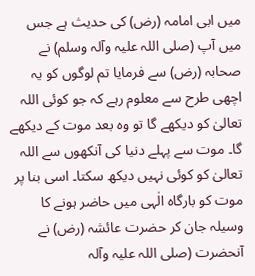میں ابی امامہ (رض) کی حدیث ہے جس میں آپ (صلی اللہ علیہ وآلہ وسلم) نے صحابہ (رض) سے فرمایا تم لوگوں کو یہ اچھی طرح سے معلوم رہے کہ جو کوئی اللہ تعالیٰ کو دیکھے گا تو وہ بعد موت کے دیکھے گا۔ موت سے پہلے دنیا کی آنکھوں سے اللہ تعالیٰ کو کوئی نہیں دیکھ سکتا۔ اسی بنا پر موت کو بارگاہ الٰہی میں حاضر ہونے کا وسیلہ جان کر حضرت عائشہ (رض) نے آنحضرت (صلی اللہ علیہ وآلہ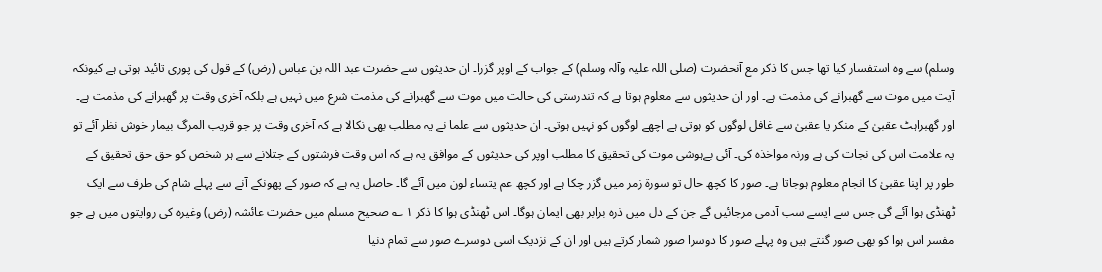وسلم) سے وہ استفسار کیا تھا جس کا ذکر مع آنحضرت (صلی اللہ علیہ وآلہ وسلم) کے جواب کے اوپر گزرا۔ ان حدیثوں سے حضرت عبد اللہ بن عباس (رض) کے قول کی پوری تائید ہوتی ہے کیونکہ آیت میں موت سے گھبرانے کی مذمت ہے۔ اور ان حدیثوں سے معلوم ہوتا ہے کہ تندرستی کی حالت میں موت سے گھبرانے کی مذمت شرع میں نہیں ہے بلکہ آخری وقت پر گھبرانے کی مذمت ہے۔ اور گھبراہٹ عقبیٰ کے منکر یا عقبیٰ سے غافل لوگوں کو ہوتی ہے اچھے لوگوں کو نہیں ہوتی۔ ان حدیثوں سے علما نے یہ مطلب بھی نکالا ہے کہ آخری وقت پر جو قریب المرگ بیمار خوش نظر آئے تو یہ علامت اس کی نجات کی ہے ورنہ مواخذہ کی۔ آئی بےہوشی موت کی تحقیق کا مطلب اوپر کی حدیثوں کے موافق یہ ہے کہ اس وقت فرشتوں کے جتلانے سے ہر شخص کو حق حق تحقیق کے طور پر اپنا عقبیٰ کا انجام معلوم ہوجاتا ہے۔ صور کا کچھ حال تو سورة زمر میں گزر چکا ہے اور کچھ عم یتساء لون میں آئے گا۔ حاصل یہ ہے کہ صور کے پھونکے آنے سے پہلے شام کی طرف سے ایک ٹھنڈی ہوا آئے گی جس سے ایسے سب آدمی مرجائیں گے جن کے دل میں ذرہ برابر بھی ایمان ہوگا۔ اس ٹھنڈی ہوا کا ذکر ١ ؎ صحیح مسلم میں حضرت عائشہ (رض) وغیرہ کی روایتوں میں ہے جو مفسر اس ہوا کو بھی صور گنتے ہیں وہ پہلے صور کا دوسرا صور شمار کرتے ہیں اور ان کے نزدیک اسی دوسرے صور سے تمام دنیا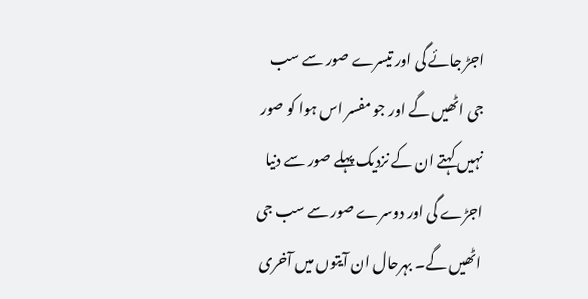اجڑ جائے گی اور تیسرے صور سے سب جی اٹھیں گے اور جو مفسر اس ہوا کو صور نہیں کہتے ان کے نزدیک پہلے صور سے دنیا اجڑے گی اور دوسرے صور سے سب جی اٹھیں گے۔ بہرحال ان آیتوں میں آخری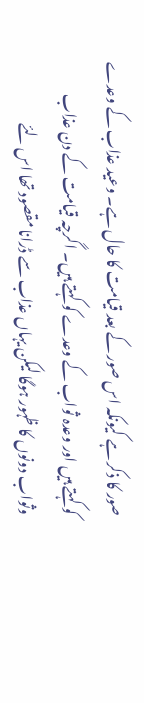صور کا ذکر ہے کیونکہ اس صور کے بعد قیامت کا حال ہے۔ وعید عذاب کے وعدے کو کہتے ہیں اور وعدہ ثواب کے وعدے کو کہتے ہیں۔ اگرچہ قیامت کے دن عذاب وثواب دونوں کا ظہور ہوگا لیکن یہاں عذاب سے ڈرانا مقصود تھا اس لئے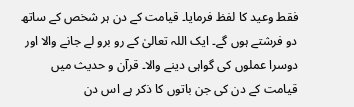فقط وعید کا لفظ فرمایا۔ قیامت کے دن ہر شخص کے ساتھ دو فرشتے ہوں گے۔ ایک اللہ تعالیٰ کے رو برو لے جانے والا اور دوسرا عملوں کی گواہی دینے والا۔ قرآن و حدیث میں قیامت کے دن کی جن باتوں کا ذکر ہے اس دن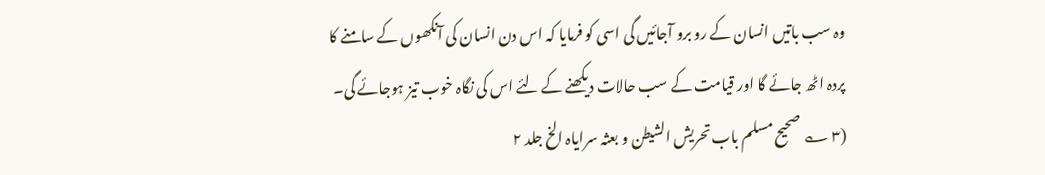وہ سب باتیں انسان کے رو برو آجائیں گی اسی کو فرمایا کہ اس دن انسان کی آنکھوں کے سامنے کا پردہ اٹھ جائے گا اور قیامت کے سب حالات دیکھنے کے لئے اس کی نگاہ خوب تیز ہوجائے گی۔ (٣ ؎ صحیح مسلم باب تحریش الشیطن و بعثہ سرایاہ الخ جلد ٢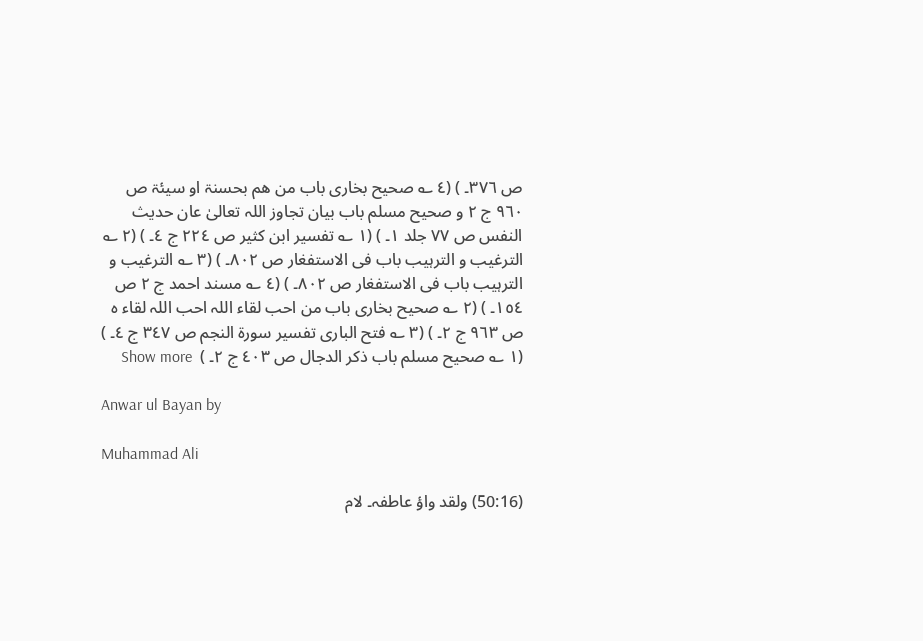ص ٣٧٦۔ ) (٤ ؎ صحیح بخاری باب من ھم بحسنۃ او سیئۃ ص ٩٦٠ ج ٢ و صحیح مسلم باب بیان تجاوز اللہ تعالیٰ عان حدیث النفس ص ٧٧ جلد ١۔ ) (١ ؎ تفسیر ابن کثیر ص ٢٢٤ ج ٤۔ ) (٢ ؎ الترغیب و الترہیب باب فی الاستفغار ص ٨٠٢۔ ) (٣ ؎ الترغیب و الترہیب باب فی الاستفغار ص ٨٠٢۔ ) (٤ ؎ مسند احمد ج ٢ ص ١٥٤۔ ) (٢ ؎ صحیح بخاری باب من احب لقاء اللہ احب اللہ لقاء ہ ص ٩٦٣ ج ٢۔ ) (٣ ؎ فتح الباری تفسیر سورة النجم ص ٣٤٧ ج ٤۔ ) (١ ؎ صحیح مسلم باب ذکر الدجال ص ٤٠٣ ج ٢۔ )  Show more

Anwar ul Bayan by

Muhammad Ali

(50:16) ولقد واؤ عاطفہ۔ لام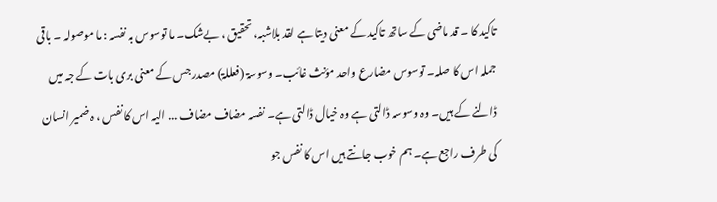تاکید کا ۔ قد ماضی کے ساتھ تاکید کے معنی دیتا ہے لقد بلاشبہ، تحقیق ، بےشک۔ ما توسوس بہ نفسہ : ما موصولہ ۔ باقی جملہ اس کا صلہ۔ توسوس مضارع واحد مؤنث غائب۔ وسوسۃ (فعللۃ) مصدر جس کے معنی بری بات کے جہ میں ڈالنے کے ہیں۔ وہ وسوسہ ڈالتی ہے وہ خیال ڈالتی ہے۔ نفسہ مضاف مضاف ... الیہ اس کا نفس ، ہ ضمیر انسان کی طرف راجع ہے۔ ہم خوب جانتے ہیں اس کا نفس جو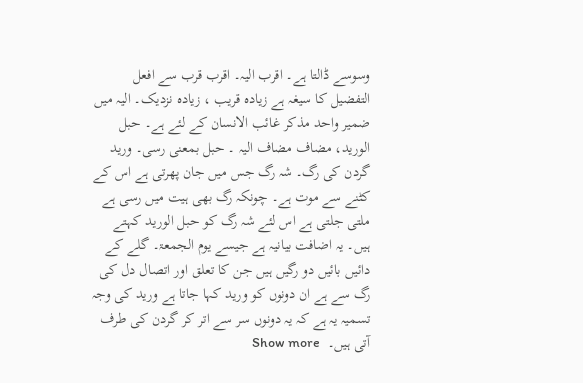وسوسے ڈالتا ہے۔ اقرب الیہ۔ اقرب قرب سے افعل التفضیل کا سیغہ ہے زیادہ قریب ، زیادہ نزدیک۔ الیہ میں ضمیر واحد مذکر غائب الانسان کے لئے ہے۔ حبل الورید، مضاف مضاف الیہ ۔ حبل بمعنی رسی۔ ورید گردن کی رگ۔ شہ رگ جس میں جان پھرتی ہے اس کے کٹنے سے موت ہے۔ چونکہ رگ بھی ہیت میں رسی ہے ملتی جلتی ہے اس لئے شہ رگ کو حبل الورید کہتے ہیں۔ یہ اضافت بیانیہ ہے جیسے یوم الجمعۃ۔ گلے کے دائیں بائیں دو رگیں ہیں جن کا تعلق اور اتصال دل کی رگ سے ہے ان دونوں کو ورید کہا جاتا ہے ورید کی وجہ تسمیہ یہ ہے کہ یہ دونوں سر سے اتر کر گردن کی طرف آتی ہیں۔  Show more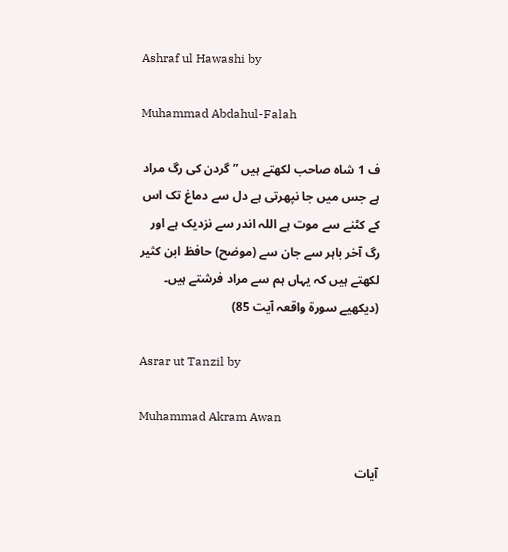Ashraf ul Hawashi by

Muhammad Abdahul-Falah

ف 1 شاہ صاحب لکھتے ہیں ” گردن کی رگ مراد ہے جس میں جا نپھرتی ہے دل سے دماغ تک اس کے کٹنے سے موت ہے اللہ اندر سے نزدیک ہے اور رگ آخر باہر سے جان سے (موضح) حافظ ابن کثیر لکھتے ہیں کہ یہاں ہم سے مراد فرشتے ہیں۔ (دیکھیے سورة واقعہ آیت 85)

Asrar ut Tanzil by

Muhammad Akram Awan

آیات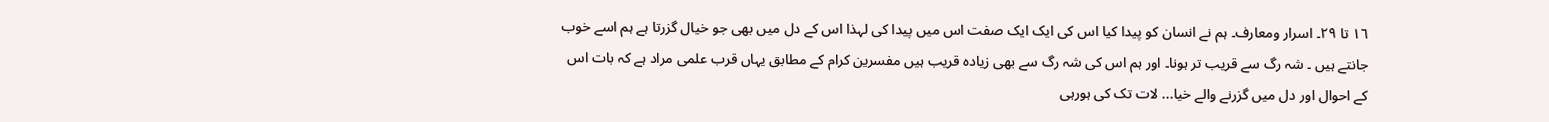١٦ تا ٢٩۔ اسرار ومعارف۔ ہم نے انسان کو پیدا کیا اس کی ایک ایک صفت اس میں پیدا کی لہذا اس کے دل میں بھی جو خیال گزرتا ہے ہم اسے خوب جانتے ہیں ۔ شہ رگ سے قریب تر ہونا۔ اور ہم اس کی شہ رگ سے بھی زیادہ قریب ہیں مفسرین کرام کے مطابق یہاں قرب علمی مراد ہے کہ بات اس کے احوال اور دل میں گزرنے والے خیا... لات تک کی ہورہی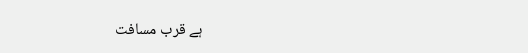ہے قرب مسافت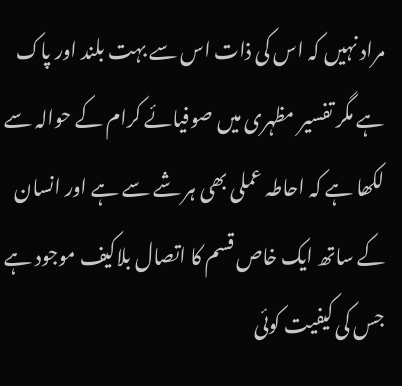مراد نہیں کہ اس کی ذات اس سے بہت بلند اور پاک ہے مگر تفسیر مظہری میں صوفیائے کرام کے حوالہ سے لکھا ہے کہ احاطہ عملی بھی ہر شے سے ہے اور انسان کے ساتھ ایک خاص قسم کا اتصال بلاکیف موجود ہے جس کی کیفیت کوئی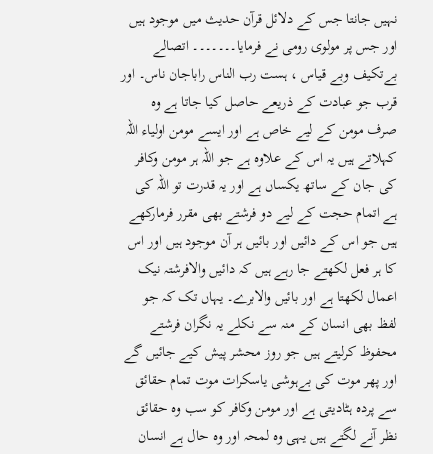نہیں جانتا جس کے دلائل قرآن حدیث میں موجود ہیں اور جس پر مولوی رومی نے فرمایا۔۔۔۔۔۔۔ اتصالے بےتکیف وبے قیاس ، ہست رب الناس راباجان ناس۔ اور قرب جو عبادت کے ذریعے حاصل کیا جاتا ہے وہ صرف مومن کے لیے خاص ہے اور ایسے مومن اولیاء اللہ کہلاتے ہیں یہ اس کے علاوہ ہے جو اللہ ہر مومن وکافر کی جان کے ساتھ یکساں ہے اور یہ قدرت تو اللہ کی ہے اتمام حجت کے لیے دو فرشتے بھی مقرر فرمارکھے ہیں جو اس کے دائیں اور بائیں ہر آن موجود ہیں اور اس کا ہر فعل لکھتے جا رہے ہیں کہ دائیں والافرشتہ نیک اعمال لکھتا ہے اور بائیں والابرے۔ یہاں تک کہ جو لفظ بھی انسان کے منہ سے نکلے یہ نگران فرشتے محفوظ کرلیتے ہیں جو روز محشر پیش کیے جائیں گے اور پھر موت کی بےہوشی یاسکرات موت تمام حقائق سے پردہ ہٹادیتی ہے اور مومن وکافر کو سب وہ حقائق نظر آنے لگتے ہیں یہی وہ لمحہ اور وہ حال ہے انسان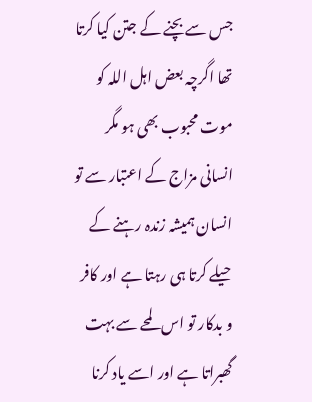جس سے بچنے کے جتن کیا کرتا تھا اگرچہ بعض اہل اللہ کو موت محبوب بھی ہو مگر انسانی مزاج کے اعتبار سے تو انسان ہمیشہ زندہ رہنے کے حیلے کرتا ہی رہتا ہے اور کافر و بدکار تو اس لمحے سے بہت گھبراتا ہے اور اسے یاد کرنا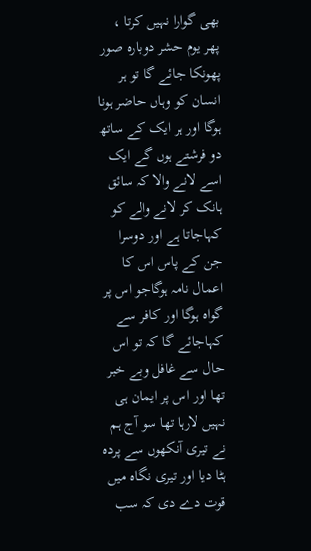بھی گوارا نہیں کرتا ، پھر یوم حشر دوبارہ صور پھونکا جائے گا تو ہر انسان کو وہاں حاضر ہونا ہوگا اور ہر ایک کے ساتھ دو فرشتے ہوں گے ایک اسے لانے والا کہ سائق ہانک کر لانے والے کو کہاجاتا ہے اور دوسرا جن کے پاس اس کا اعمال نامہ ہوگاجو اس پر گواہ ہوگا اور کافر سے کہاجائے گا کہ تو اس حال سے غافل وبے خبر تھا اور اس پر ایمان ہی نہیں لارہا تھا سو آج ہم نے تیری آنکھوں سے پردہ ہٹا دیا اور تیری نگاہ میں قوت دے دی کہ سب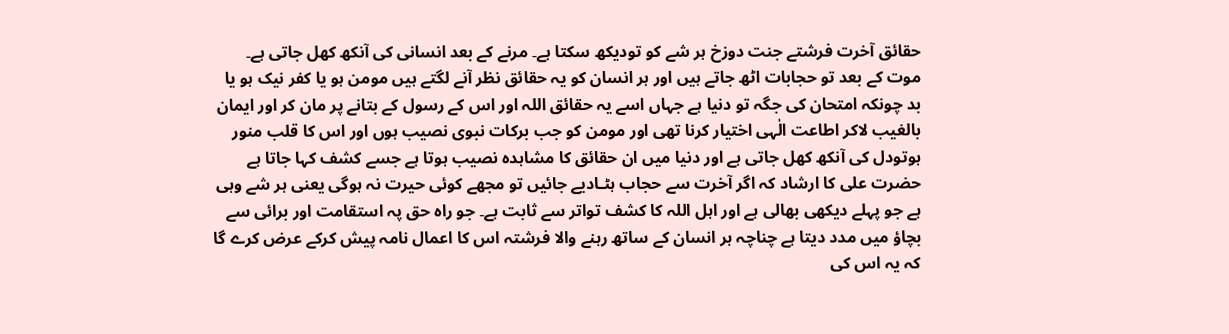حقائق آخرت فرشتے جنت دوزخ ہر شے کو تودیکھ سکتا ہے۔ مرنے کے بعد انسانی کی آنکھ کھل جاتی ہے۔ موت کے بعد تو حجابات اٹھ جاتے ہیں اور ہر انسان کو یہ حقائق نظر آنے لگتے ہیں مومن ہو یا کفر نیک ہو یا بد چونکہ امتحان کی جگہ تو دنیا ہے جہاں اسے یہ حقائق اللہ اور اس کے رسول کے بتانے پر مان کر اور ایمان بالغیب لاکر اطاعت الٰہی اختیار کرنا تھی اور مومن کو جب برکات نبوی نصیب ہوں اور اس کا قلب منور ہوتودل کی آنکھ کھل جاتی ہے اور دنیا میں ان حقائق کا مشاہدہ نصیب ہوتا ہے جسے کشف کہا جاتا ہے حضرت علی کا ارشاد کہ اگر آخرت سے حجاب ہٹـادیے جائیں تو مجھے کوئی حیرت نہ ہوگی یعنی ہر شے وہی ہے جو پہلے دیکھی بھالی ہے اور اہل اللہ کا کشف تواتر سے ثابت ہے۔ جو راہ حق پہ استقامت اور برائی سے بچاؤ میں مدد دیتا ہے چناچہ ہر انسان کے ساتھ رہنے والا فرشتہ اس کا اعمال نامہ پیش کرکے عرض کرے گا کہ یہ اس کی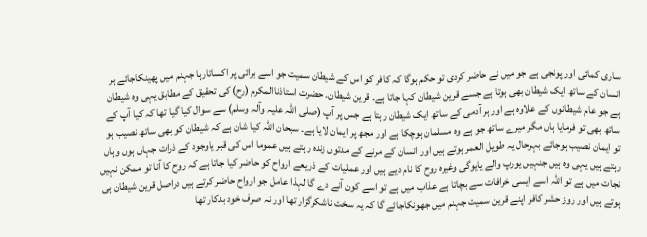ساری کمائی اور پونجی ہے جو میں نے حاضر کردی تو حکم ہوگا کہ کافر کو اس کے شیطان سمیت جو اسے برائی پر اکساتارہا جہنم میں پھینکاجائے ہر انسان کے ساتھ ایک شیطان بھی ہوتا ہے جسے قرین شیطان کہا جاتا ہے۔ قرین شیطان۔ حضرت استاذناالمکرم (رح) کی تحقیق کے مطابق یہی وہ شیطان ہے جو عام شیطانوں کے علاوہ ہے اور ہر آدمی کے ساتھ ایک شیطان رہتا ہے جس پر آپ (صلی اللہ علیہ وآلہ وسلم) سے سوال کیا گیا تھا کہ کیا آپ کے ساتھ بھی تو فرمایا ہاں مگر میرے ساتھ جو ہے وہ مسلمان ہوچکا ہے اور مجھ پر ایمان لایا ہے۔ سبحان اللہ کیا شان ہے کہ شیطان کو بھی ساتھ نصیب ہو تو ایمان نصیب ہوجائے بہرحال یہ طویل العمر ہوتے ہیں اور انسان کے مرنے کے مدتوں زندہ رہتے ہیں عموما اس کی قبر یاوجود کے ذرات جہاں ہوں وہاں رہتے ہیں یہی وہ ہیں جنہیں یورپ والے یایوگی وغیرہ روح کا نام دیے ہیں اور عملیات کے ذریعے ارواح کو حاضر کیا جاتا ہے کہ روح کا آنا تو ممکن نہیں نجات میں ہے تو اللہ اسے ایسی خرافات سے بچاتا ہے عذاب میں ہے تو اسے کون آنے دے گا لہذا عامل جو ارواح حاضر کرتے ہیں دراصل قرین شیطان ہی ہوتے ہیں اور روز حشر کافر اپنے قرین سمیت جہنم میں جھونکاجائے گا کہ یہ سخت ناشکرگزار تھا اور نہ صرف خود بدکار تھا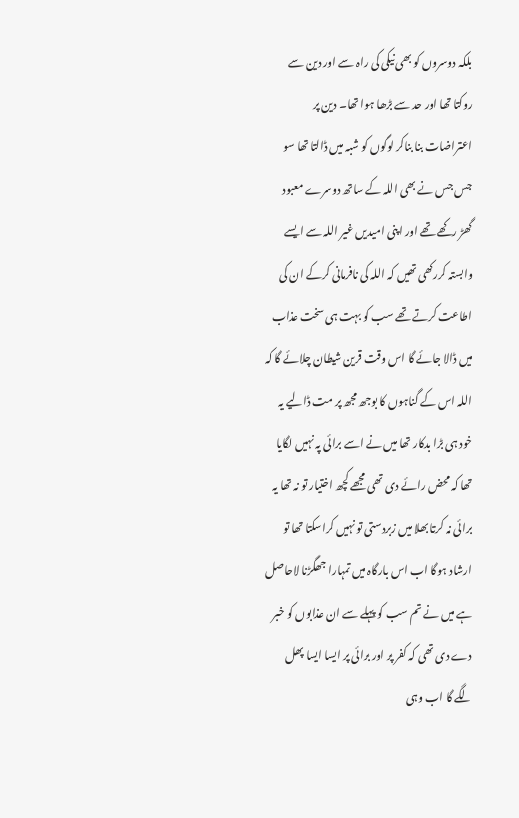بلکہ دوسروں کو بھی نیکی کی راہ سے اور دین سے روکتا تھا اور حد سے بڑھا ہوا تھا۔ دین پر اعتراضات بنا بناکر لوگوں کو شبہ میں ڈالتا تھا سو جس جس نے بھی اللہ کے ساتھ دوسرے معبود گھڑ رکھے تھے اور اپنی امیدیں غیر اللہ سے ایسے وابستہ کررکھی تھیں کہ اللہ کی نافرمانی کرکے ان کی اطاعت کرتے تھے سب کو بہت ہی سخت عذاب میں ڈالا جائے گا اس وقت قرین شیطان چلائے گا کہ اللہ اس کے گناہوں کا بوجھ مجھ پر مت ڈالیے یہ خود ہی بڑا بدکار تھا میں نے اسے برائی پہ نہیں لگایا تھا کہ محض رائے دی تھی مجھے کچھ اختیار تو نہ تھا یہ برائی نہ کرتا بھلا میں زبردستی تو نہیں کراسکتا تھا تو ارشاد ہوگا اب اس بارگاہ میں تمہارا جھگڑنا لاحاصل ہے میں نے تم سب کو پہلے سے ان عذابوں کو خبر دے دی تھی کہ کفر پر اور برائی پر ایسا ایسا پھل لگے گا اب وہی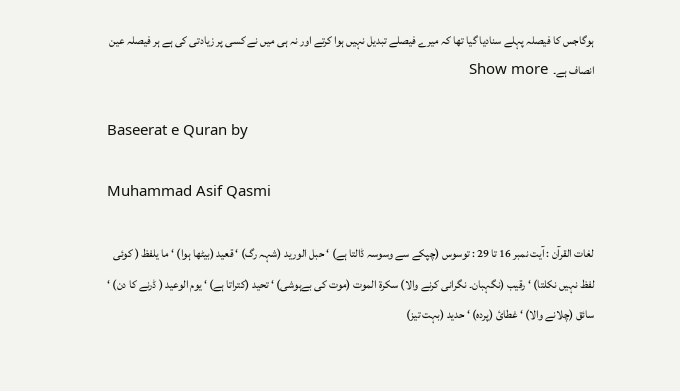ہوگاجس کا فیصلہ پہلے سنادیا گیا تھا کہ میرے فیصلے تبدیل نہیں ہوا کرتے اور نہ ہی میں نے کسی پر زیادتی کی ہے ہر فیصلہ عین انصاف ہے۔  Show more

Baseerat e Quran by

Muhammad Asif Qasmi

لغات القرآن : آیت نمبر 16 تا 29 : توسوس (چپکے سے وسوسہ ڈالتا ہے) ‘ حبل الورید (شہہ رگ) ‘ قعید (بیٹھا ہوا) ‘ ما یلفظ ( کوئی لفظ نہیں نکلتا) ‘ رقیب (نگہبان۔ نگرانی کرنے والا) سکرۃ الموت (موت کی بےہوشی) ‘ تحید (کتراتا ہے) ‘ یوم الوعید ( ڈرنے کا دن) ‘ سائق (چلانے والا) ‘ غطائ (پردہ) ‘ حدید (بہت تیز)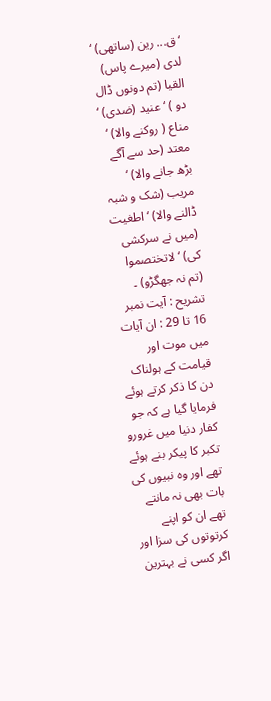‘ ق... رین (ساتھی) ‘ لدی (میرے پاس) القیا (تم دونوں ڈال دو ) ‘ عنید (ضدی) ‘ مناع ( روکنے والا) ‘ معتد (حد سے آگے بڑھ جانے والا) ‘ مریب (شک و شبہ ڈالنے والا) ‘ اطغیت (میں نے سرکشی کی) ‘ لاتختصموا (تم نہ جھگڑو) ۔ تشریح : آیت نمبر 16 تا 29 : ان آیات میں موت اور قیامت کے ہولناک دن کا ذکر کرتے ہوئے فرمایا گیا ہے کہ جو کفار دنیا میں غرورو تکبر کا پیکر بنے ہوئے تھے اور وہ نبیوں کی بات بھی نہ مانتے تھے ان کو اپنے کرتوتوں کی سزا اور اگر کسی نے بہترین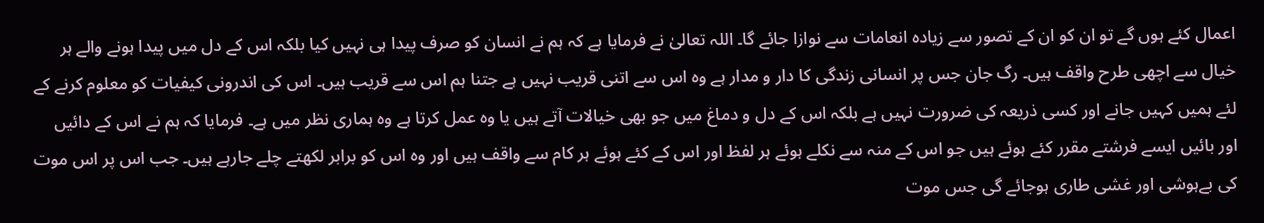اعمال کئے ہوں گے تو ان کو ان کے تصور سے زیادہ انعامات سے نوازا جائے گا۔ اللہ تعالیٰ نے فرمایا ہے کہ ہم نے انسان کو صرف پیدا ہی نہیں کیا بلکہ اس کے دل میں پیدا ہونے والے ہر خیال سے اچھی طرح واقف ہیں۔ رگ جان جس پر انسانی زندگی کا دار و مدار ہے وہ اس سے اتنی قریب نہیں ہے جتنا ہم اس سے قریب ہیں۔ اس کی اندرونی کیفیات کو معلوم کرنے کے لئے ہمیں کہیں جانے اور کسی ذریعہ کی ضرورت نہیں ہے بلکہ اس کے دل و دماغ میں جو بھی خیالات آتے ہیں یا وہ عمل کرتا ہے وہ ہماری نظر میں ہے۔ فرمایا کہ ہم نے اس کے دائیں اور بائیں ایسے فرشتے مقرر کئے ہوئے ہیں جو اس کے منہ سے نکلے ہوئے ہر لفظ اور اس کے کئے ہوئے ہر کام سے واقف ہیں اور وہ اس کو برابر لکھتے چلے جارہے ہیں۔ جب اس پر اس موت کی بےہوشی اور غشی طاری ہوجائے گی جس موت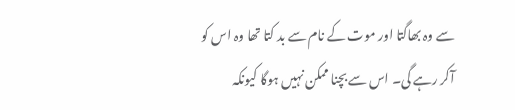سے وہ بھاگتا اور موت کے نام سے بد کتا تھا وہ اس کو آکر رہے گی۔ اس سے بچنا ممکن نہیں ہوگا کیونکہ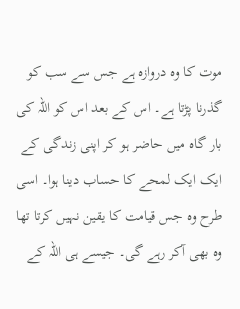موت کا وہ دروازہ ہے جس سے سب کو گذرنا پڑتا ہے۔ اس کے بعد اس کو اللہ کی بار گاہ میں حاضر ہو کر اپنی زندگی کے ایک ایک لمحے کا حساب دینا ہوا۔ اسی طرح وہ جس قیامت کا یقین نہیں کرتا تھا وہ بھی آکر رہے گی۔ جیسے ہی اللہ کے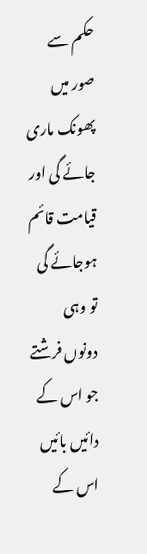حکم سے صور میں پھونک ماری جائے گی اور قیامت قائم ہوجائے گی تو وہی دونوں فرشتے جو اس کے دائیں بائیں اس کے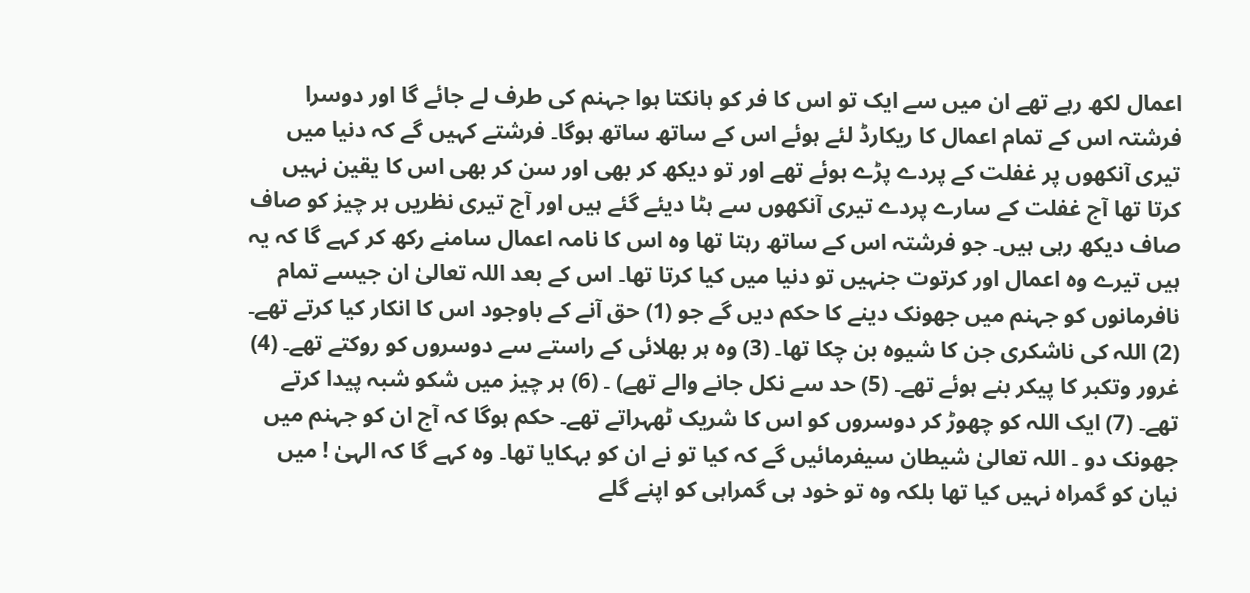اعمال لکھ رہے تھے ان میں سے ایک تو اس کا فر کو ہانکتا ہوا جہنم کی طرف لے جائے گا اور دوسرا فرشتہ اس کے تمام اعمال کا ریکارڈ لئے ہوئے اس کے ساتھ ساتھ ہوگا۔ فرشتے کہیں گے کہ دنیا میں تیری آنکھوں پر غفلت کے پردے پڑے ہوئے تھے اور تو دیکھ کر بھی اور سن کر بھی اس کا یقین نہیں کرتا تھا آج غفلت کے سارے پردے تیری آنکھوں سے ہٹا دیئے گئے ہیں اور آج تیری نظریں ہر چیز کو صاف صاف دیکھ رہی ہیں۔ جو فرشتہ اس کے ساتھ رہتا تھا وہ اس کا نامہ اعمال سامنے رکھ کر کہے گا کہ یہ ہیں تیرے وہ اعمال اور کرتوت جنہیں تو دنیا میں کیا کرتا تھا۔ اس کے بعد اللہ تعالیٰ ان جیسے تمام نافرمانوں کو جہنم میں جھونک دینے کا حکم دیں گے جو (1) حق آنے کے باوجود اس کا انکار کیا کرتے تھے۔ (2) اللہ کی ناشکری جن کا شیوہ بن چکا تھا۔ (3) وہ ہر بھلائی کے راستے سے دوسروں کو روکتے تھے۔ (4) غرور وتکبر کا پیکر بنے ہوئے تھے۔ (5) حد سے نکل جانے والے تھے) ۔ (6) ہر چیز میں شکو شبہ پیدا کرتے تھے۔ (7) ایک اللہ کو چھوڑ کر دوسروں کو اس کا شریک ٹھہراتے تھے۔ حکم ہوگا کہ آج ان کو جہنم میں جھونک دو ۔ اللہ تعالیٰ شیطان سیفرمائیں گے کہ کیا تو نے ان کو بہکایا تھا۔ وہ کہے گا کہ الہیٰ ! میں نیان کو گمراہ نہیں کیا تھا بلکہ وہ تو خود ہی گمراہی کو اپنے گلے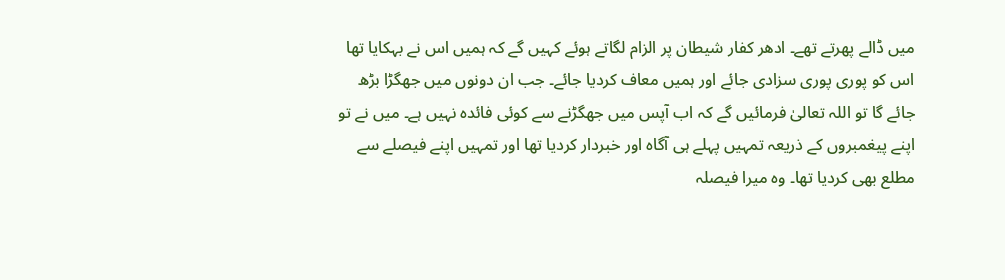میں ڈالے پھرتے تھے۔ ادھر کفار شیطان پر الزام لگاتے ہوئے کہیں گے کہ ہمیں اس نے بہکایا تھا اس کو پوری پوری سزادی جائے اور ہمیں معاف کردیا جائے۔ جب ان دونوں میں جھگڑا بڑھ جائے گا تو اللہ تعالیٰ فرمائیں گے کہ اب آپس میں جھگڑنے سے کوئی فائدہ نہیں ہے۔ میں نے تو اپنے پیغمبروں کے ذریعہ تمہیں پہلے ہی آگاہ اور خبردار کردیا تھا اور تمہیں اپنے فیصلے سے مطلع بھی کردیا تھا۔ وہ میرا فیصلہ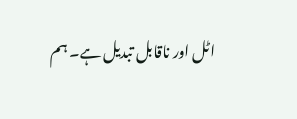اٹل اور ناقابل تبدیل ہے۔ ہم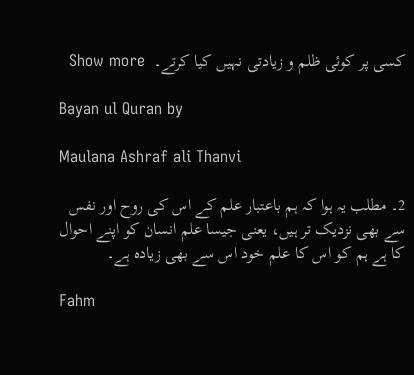کسی پر کوئی ظلم و زیادتی نہیں کیا کرتے۔  Show more

Bayan ul Quran by

Maulana Ashraf ali Thanvi

2۔ مطلب یہ ہوا کہ ہم باعتبار علم کے اس کی روح اور نفس سے بھی نزدیک تر ہیں، یعنی جیسا علم انسان کو اپنے احوال کا ہے ہم کو اس کا علم خود اس سے بھی زیادہ ہے۔

Fahm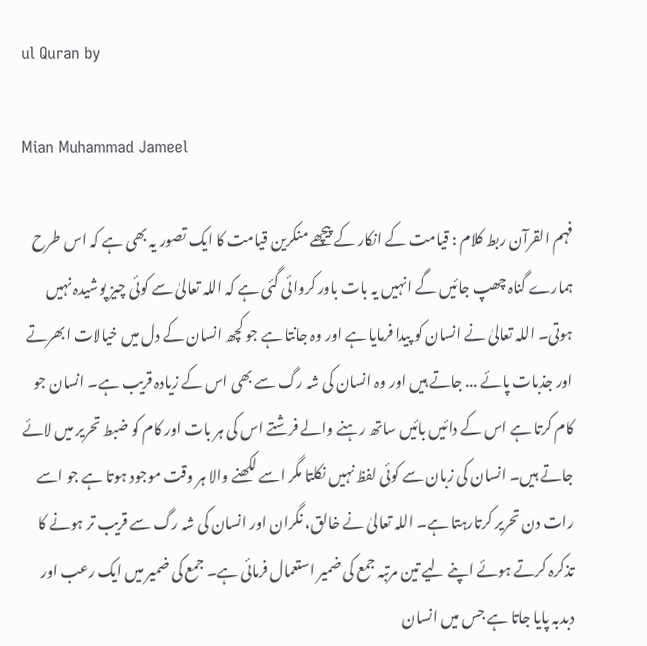ul Quran by

Mian Muhammad Jameel

فہم القرآن ربط کلام : قیامت کے انکار کے پیچھے منکرین قیامت کا ایک تصور یہ بھی ہے کہ اس طرح ہمارے گناہ چھپ جائیں گے انہیں یہ بات باور کروائی گئی ہے کہ اللہ تعالیٰ سے کوئی چیز پوشیدہ نہیں ہوتی۔ اللہ تعالیٰ نے انسان کو پیدا فرمایا ہے اور وہ جانتا ہے جو کچھ انسان کے دل میں خیالات ابھرتے اور جذبات پائے ... جاتے ہیں اور وہ انسان کی شہ رگ سے بھی اس کے زیادہ قریب ہے۔ انسان جو کام کرتا ہے اس کے دائیں بائیں ساتھ رہنے والے فرشتے اس کی ہر بات اور کام کو ضبط تحریر میں لائے جاتے ہیں۔ انسان کی زبان سے کوئی لفظ نہیں نکلتا مگر اسے لکھنے والا ہر وقت موجود ہوتا ہے جو اسے رات دن تحریر کرتارہتا ہے۔ اللہ تعالیٰ نے خالق، نگران اور انسان کی شہ رگ سے قریب تر ہونے کا تذکرہ کرتے ہوئے اپنے لیے تین مرتبہ جمع کی ضمیر استعمال فرمائی ہے۔ جمع کی ضمیر میں ایک رعب اور دبدبہ پایا جاتا ہے جس میں انسان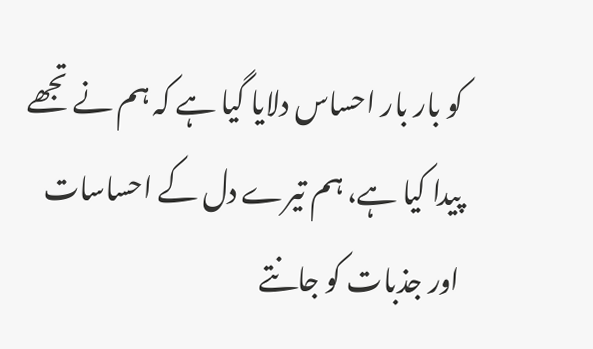کو بار بار احساس دلایا گیا ہے کہ ہم نے تجھے پیدا کیا ہے، ہم تیرے دل کے احساسات اور جذبات کو جانتے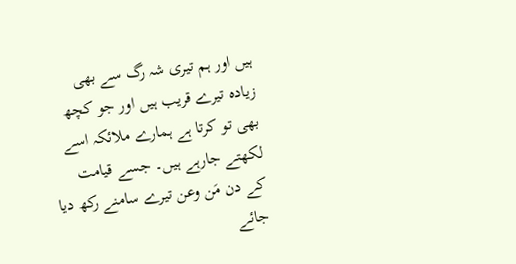ہیں اور ہم تیری شہ رگ سے بھی زیادہ تیرے قریب ہیں اور جو کچھ بھی تو کرتا ہے ہمارے ملائکہ اسے لکھتے جارہے ہیں۔ جسے قیامت کے دن مَن وعن تیرے سامنے رکھ دیا جائے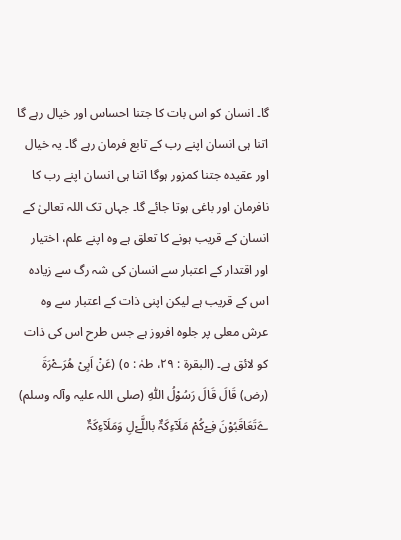گا۔ انسان کو اس بات کا جتنا احساس اور خیال رہے گا اتنا ہی انسان اپنے رب کے تابع فرمان رہے گا۔ یہ خیال اور عقیدہ جتنا کمزور ہوگا اتنا ہی انسان اپنے رب کا نافرمان اور باغی ہوتا جائے گا۔ جہاں تک اللہ تعالیٰ کے انسان کے قریب ہونے کا تعلق ہے وہ اپنے علم، اختیار اور اقتدار کے اعتبار سے انسان کی شہ رگ سے زیادہ اس کے قریب ہے لیکن اپنی ذات کے اعتبار سے وہ عرش معلی پر جلوہ افروز ہے جس طرح اس کی ذات کو لائق ہے۔ (البقرۃ : ٢٩، طہٰ : ٥) (عَنْ اَبِیْ ھُرَےْرَۃَ (رض) قَالَ قَالَ رَسُوْلُ اللّٰہِ (صلی اللہ علیہ وآلہ وسلم) ےَتَعَاقَبُوْنَ فِےْکُمْ مَلَآءِکَۃٌ باللَّےْلِ وَمَلَآءِکَۃٌ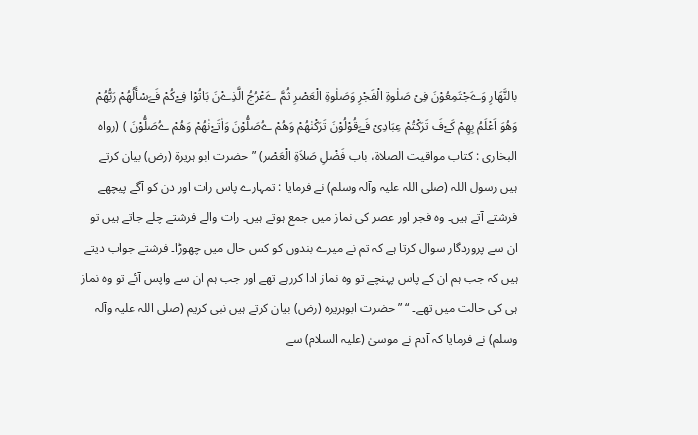بالنَّھَارِ وَےَجْتَمِعُوْنَ فِیْ صَلٰوۃِ الْفَجْرِ وَصَلٰوۃِ الْعَصْرِ ثُمَّ ےَعْرُجُ الَّذِےْنَ بَاتُوْا فِےْکُمْ فَےَسْأَلُھُمْ رَبُّھُمْ وَھُوَ اَعْلَمُ بِھِمْ کَےْفَ تَرَکْتُمْ عِبَادِیْ فَےَقُوْلُوْنَ تَرَکْنٰھُمْ وَھُمْ ےُصَلُّوْنَ وَاٰتَےْنٰھُمْ وَھُمْ ےُصَلُّوْنَ ) (رواہ البخاری : کتاب مواقیت الصلاۃ، باب فَضْلِ صَلاَۃِ الْعَصْر) ” حضرت ابو ہریرۃ (رض) بیان کرتے ہیں رسول اللہ (صلی اللہ علیہ وآلہ وسلم) نے فرمایا : تمہارے پاس رات اور دن کو آگے پیچھے فرشتے آتے ہیں۔ وہ فجر اور عصر کی نماز میں جمع ہوتے ہیں۔ رات والے فرشتے چلے جاتے ہیں تو ان سے پروردگار سوال کرتا ہے کہ تم نے میرے بندوں کو کس حال میں چھوڑا۔ فرشتے جواب دیتے ہیں کہ جب ہم ان کے پاس پہنچے تو وہ نماز ادا کررہے تھے اور جب ہم ان سے واپس آئے تو وہ نماز ہی کی حالت میں تھے۔ “ ” حضرت ابوہریرہ (رض) بیان کرتے ہیں نبی کریم (صلی اللہ علیہ وآلہ وسلم) نے فرمایا کہ آدم نے موسیٰ (علیہ السلام) سے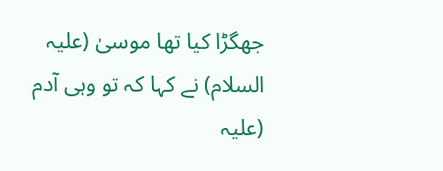جھگڑا کیا تھا موسیٰ (علیہ السلام) نے کہا کہ تو وہی آدم (علیہ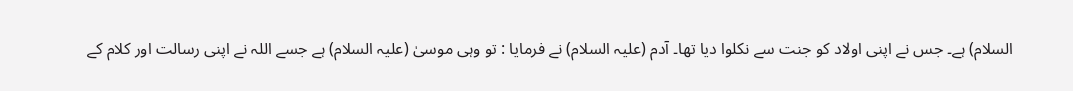السلام) ہے۔ جس نے اپنی اولاد کو جنت سے نکلوا دیا تھا۔ آدم (علیہ السلام) نے فرمایا : تو وہی موسیٰ (علیہ السلام) ہے جسے اللہ نے اپنی رسالت اور کلام کے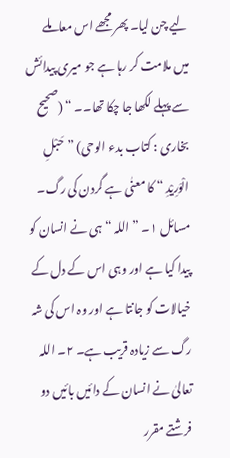لیے چن لیا۔ پھر مجھے اس معاملے میں ملامت کر رہا ہے جو میری پیدائش سے پہلے لکھا جا چکا تھا۔۔ “ (صحیح بخاری : کتاب بدء الوحی) ” حَبْلِ الْوَرِیْدِ “ کا معنٰی ہے گردن کی رگ۔ مسائل ١۔ ” اللہ “ ہی نے انسان کو پیدا کیا ہے اور وہی اس کے دل کے خیالات کو جانتا ہے اور وہ اس کی شہ رگ سے زیادہ قریب ہے۔ ٢۔ اللہ تعالیٰ نے انسان کے دائیں بائیں دو فرشتے مقرر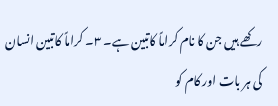رکھے ہیں جن کا نام کراماً کاتبین ہے۔ ٣۔ کراماً کاتبین انسان کی ہر بات اور کام کو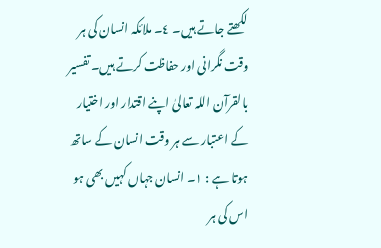لکھتے جاتے ہیں۔ ٤۔ ملائکہ انسان کی ہر وقت نگرانی اور حفاظت کرتے ہیں۔ تفسیر بالقرآن اللہ تعالیٰ اپنے اقتدار اور اختیار کے اعتبار سے ہر وقت انسان کے ساتھ ہوتا ہے : ١۔ انسان جہاں کہیں بھی ہو اس کی ہر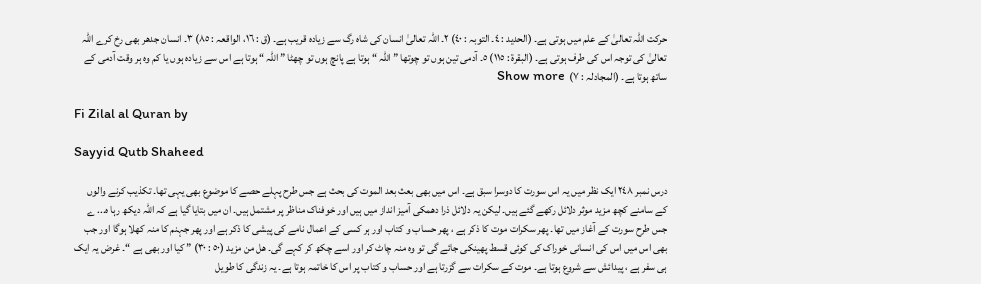حرکت اللہ تعالیٰ کے علم میں ہوتی ہے۔ (الحدید : ٤۔ التوبہ : ٤٠) ٢۔ اللہ تعالیٰ انسان کی شاہ رگ سے زیادہ قریب ہے۔ (ق : ١٦، الواقعہ : ٨٥) ٣۔ انسان جدھر بھی رخ کرے اللہ تعالیٰ کی توجہ اس کی طرف ہوتی ہے۔ (البقرۃ : ١١٥) ٥۔ آدمی تین ہوں تو چوتھا ” اللہ “ ہوتا ہے پانچ ہوں تو چھٹا ” اللہ “ ہوتا ہے اس سے زیادہ ہوں یا کم وہ ہر وقت آدمی کے ساتھ ہوتا ہے۔ (المجادلہ : ٧)  Show more

Fi Zilal al Quran by

Sayyid Qutb Shaheed

درس نمبر ٢٤٨ ایک نظر میں یہ اس سورت کا دوسرا سبق ہے۔ اس میں بھی بعث بعد الموت کی بحث ہے جس طرح پہلے حصے کا موضوع بھی یہی تھا۔ تکذیب کرنے والوں کے سامنے کچھ مزید موثر دلائل رکھے گئے ہیں۔ لیکن یہ دلائل ذرا دھمکی آمیز انداز میں ہیں اور خوفناک مناظر پر مشتمل ہیں۔ ان میں بتایا گیا ہے کہ اللہ دیکھ رہا ہ... ے جس طرح سورت کے آغاز میں تھا۔ پھر سکرات موت کا ذکر ہے ، پھر حساب و کتاب اور ہر کسی کے اعمال نامے کی پیشی کا ذکر ہے اور پھر جہنم کا منہ کھلا ہوگا اور جب بھی اس میں اس کی انسانی خوراک کی کوئی قسط پھینکی جائے گی تو وہ منہ چاٹ کر اور اسے چکھ کر کہے گی۔ ھل من مزید (٥٠ : ٣٠) ” کیا اور بھی ہے “۔ غرض یہ ایک ہی سفر ہے ، پیدائش سے شروع ہوتا ہے۔ موت کے سکرات سے گزرتا ہے اور حساب و کتاب پر اس کا خاتمہ ہوتا ہے۔ یہ زندگی کا طویل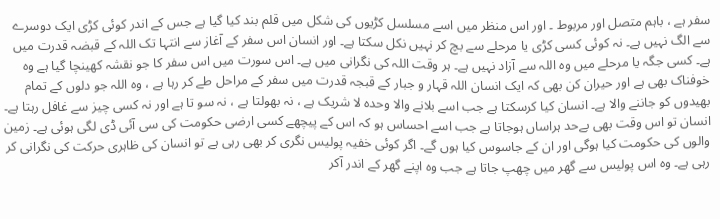سفر ہے ، باہم متصل اور مربوط ۔ اور اس منظر میں اسے مسلسل کڑیوں کی شکل میں قلم بند کیا گیا ہے جس کے اندر کوئی کڑی ایک دوسرے سے الگ نہیں ہے۔ نہ کوئی کسی کڑی یا مرحلے سے بچ کر نہیں نکل سکتا ہے۔ اور انسان اس سفر کے آغاز سے انتہا تک اللہ کے قبضہ قدرت میں ہے۔ کسی جگہ یا مرحلے میں وہ اللہ سے آزاد نہیں ہے۔ ہر وقت اللہ کی نگرانی میں ہے۔ اس سورت میں اس سفر کا جو نقشہ کھینچا گیا ہے وہ خوفناک بھی ہے اور حیران کن بھی کہ ایک انسان اللہ قہار و جبار کے قبجہ قدرت میں سفر کے مراحل طے کر رہا ہے ، وہ اللہ جو دلوں کے تمام بھیدوں کو جاننے والا ہے۔ انسان کیا کرسکتا ہے جب اسے بلانے والا وحدہ لا شریک ہے ، نہ بھولتا ہے ، نہ سو تا ہے اور نہ کسی چیز سے غافل رہتا ہے۔ انسان تو اس وقت بھی بےحد ہراساں ہوجاتا ہے جب اسے احساس ہو کہ اس کے پیچھے کسی ارضی حکومت کی سی آئی ڈی لگی ہوئی ہے۔ زمین والوں کی حکومت کیا ہوگی اور ان کے جاسوس کیا ہوں گے۔ اگر کوئی خفیہ پولیس نگری کر بھی رہی ہے تو انسان کی ظاہری حرکت کی نگرانی کر رہی ہے۔ وہ اس پولیس سے گھر میں چھپ جاتا ہے جب وہ اپنے گھر کے اندر آکر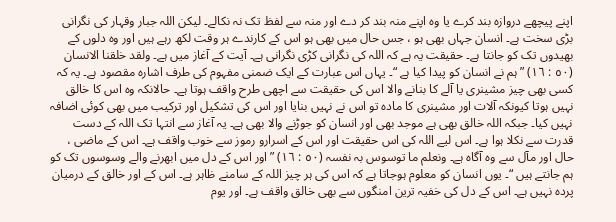اپنے پیچھے دروازہ بند کرے یا وہ اپنے منہ بند کر دے اور منہ سے لفظ تک نہ نکالے۔ لیکن اللہ جبار وقہار کی نگرانی بڑی سخت ہے۔ انسان جہاں بھی ہو ، جس حال میں بھی ہو اس کے کارندے ہر وقت لکھ رہے ہیں اور وہ دلوں کے بھیدوں تک کو جانتا ہے۔ حقیقت یہ ہے کہ اللہ کی نگرانی کڑی نگرانی ہے۔ آیت کے آغاز میں ہے۔ ولقد خلقنا الانسان (٥٠ : ١٦) ” ہم نے انسان کو پیدا کیا ہے “۔ یہاں اس عبارت کے ایک ضمنی مفہوم کی طرف اشارہ مقصود ہے۔ یہ کہ کسی بھی چیز مشینری یا آلے کا بنانے والا اس کی حقیقت سے اچھی طرح واقف ہوتا ہے۔ حالانکہ وہ اس کا خالق نہیں ہوتا کیونکہ آلات اور مشینری کا مادہ تو اس نے نہیں بنایا اور اس کی تشکیل اور ترکیب میں بھی کوئی اضافہ نہیں کیا۔ جبکہ اللہ خالق بھی ہے موجد بھی اور انسان کو جوڑنے والا بھی ہے۔ یہ آغاز سے انتہا تک اللہ کے دست قدرت سے نکلا ہوا ہے۔ اس لیے اللہ کی اس حقیقت اور اس کے اسرارو رموز سے خوب واقف ہے۔ اس کے ماضی ، حال اور مآل سے وہ آگاہ ہے۔ ونعلم ما توسوس بہ نفسہ (٥٠ : ١٦) ” اور اس کے دل میں ابھرنے والے وسوسوں تک کو ہم جانتے ہیں “۔ یوں انسان کو معلوم ہوجاتا ہے کہ اس کی ہر چیز اللہ کے سامنے ظاہر ہے۔ اس کے اور خالق کے درمیان پردہ نہیں ہے۔ اس کے دل کی خفیہ ترین امنگوں سے بھی خالق واقف ہے۔ اور یوم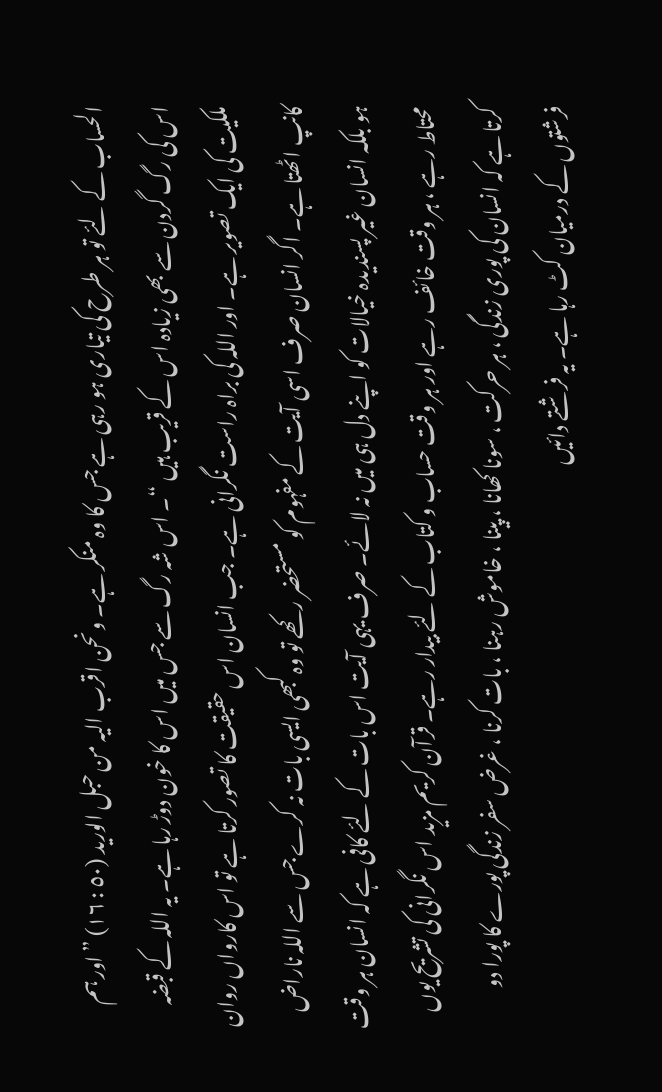الحساب کے لئے تو ہر طرح کی تیاری ہو رہی ہے جس کا وہ منکر ہے۔ ونحن اقرب الیہ من حبل الورید (٥٠ : ١٦) ” اور ہم اس کی رگ گردن سے بھی زیادہ اس کے قریب ہیں “۔ اس شہ رگ سے جس میں اس کا خون دوڑ رہا ہے۔ یہ اللہ کے قبضہ ملکیت کی ایک تصویر ہے۔ اور اللہ کی براہ راست نگرانی ہے۔ جب انسان اس حقیقت کا تصور کرتا ہے تو اس کارواں روان کانپ اٹھتا ہے۔ اگر انسان صرف اسی آیت کے مفہوم کو مستحضر رکھے تو وہ کبھی ایسی بات نہ کرے جس سے اللہ ناراض ہو بلکہ انسان غیر پسندیدہ خیالات کو اپنے دل ہی میں نہ لائے۔ صرف یہی آیت اس بات کے لئے کافی ہے کہ انسان ہر وقت محتاط رہے ، ہر وقت خائف رہے اور ہر وقت حساب و کتاب کے لئے بیدار رہے۔ قرآن کریم مزید اس نگرانی کی تشریح یوں کرتا ہے کہ انسان کی پوری زندگی ، ہر حرکت ، سونا کھانا ، پینا ، خاموش رہنا ، بات کرنا ، غرض سفر زندگی پورے کا پورا دو فرشتوں کے درمیان کٹ رہا ہے۔ یہ فرشتے دائیں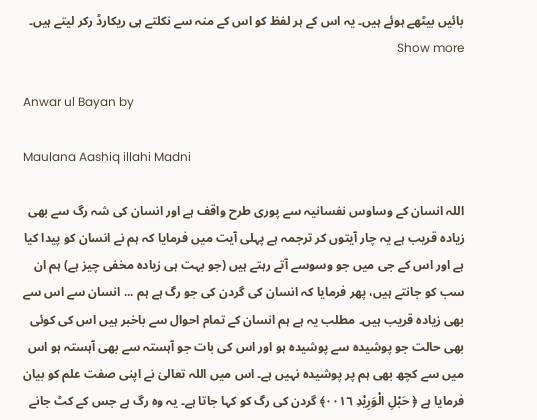بائیں بیٹھے ہوئے ہیں۔ یہ اس کے ہر لفظ کو اس کے منہ سے نکلتے ہی ریکارڈ رکر لیتے ہیں۔  Show more

Anwar ul Bayan by

Maulana Aashiq illahi Madni

اللہ انسان کے وساوس نفسانیہ سے پوری طرح واقف ہے اور انسان کی شہ رگ سے بھی زیادہ قریب ہے یہ چار آیتوں کر ترجمہ ہے پہلی آیت میں فرمایا کہ ہم نے انسان کو پیدا کیا ہے اور اس کے جی میں جو وسوسے آتے رہتے ہیں (جو بہت ہی زیادہ مخفی چیز ہے) ہم ان سب کو جانتے ہیں، پھر فرمایا کہ انسان کی گردن کی جو رگ ہے ہم ... انسان سے اس سے بھی زیادہ قریب ہیں۔ مطلب یہ ہے ہم انسان کے تمام احوال سے باخبر ہیں اس کی کوئی بھی حالت جو پوشیدہ سے پوشیدہ ہو اور اس کی بات جو آہستہ سے بھی آہستہ ہو اس میں سے کچھ بھی ہم پر پوشیدہ نہیں ہے۔ اس میں اللہ تعالیٰ نے اپنی صفت علم کو بیان فرمایا ہے ﴿ حَبْلِ الْوَرِيْدِ ٠٠١٦﴾ گردن کی رگ کو کہا جاتا ہے۔ یہ وہ رگ ہے جس کے کٹ جانے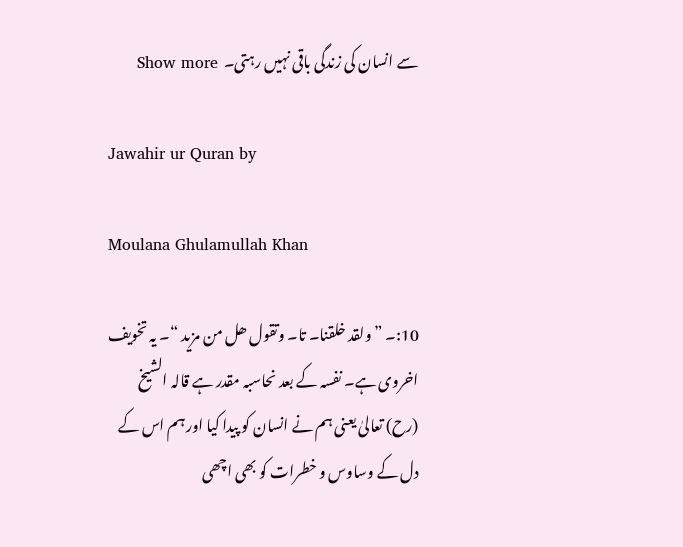سے انسان کی زندگی باقی نہیں رہتی۔  Show more

Jawahir ur Quran by

Moulana Ghulamullah Khan

10:۔ ” ولقد خلقنا۔ تا۔ وتقول ھل من مزید “۔ یہ تخویف اخروی ہے۔ نفسہ کے بعد نحاسبہ مقدر ہے قالہ الشیخ (رح) تعالیٰ یعنی ہم نے انسان کو پیدا کیا اور ہم اس کے دل کے وساوس و خطرات کو بھی اچھی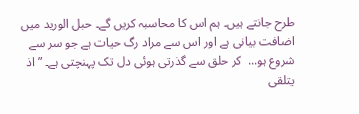طرح جانتے ہیں۔ ہم اس کا محاسبہ کریں گے۔ حبل الورید میں اضافت بیانی ہے اور اس سے مراد رگ حیات ہے جو سر سے شروع ہو...  کر حلق سے گذرتی ہوئی دل تک پہنچتی ہے۔ ” اذ یتلقی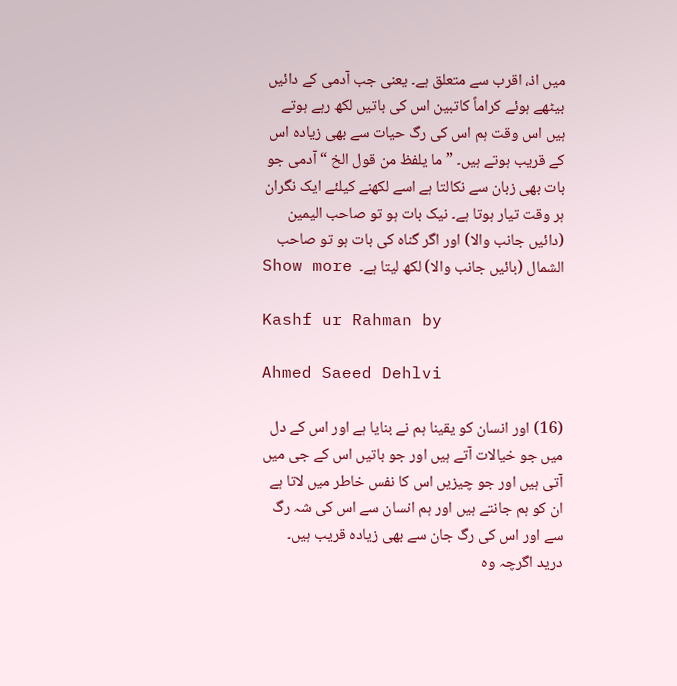میں اذ، اقرب سے متعلق ہے۔ یعنی جب آدمی کے دائیں بیٹھے ہوئے کراماً کاتبین اس کی باتیں لکھ رہے ہوتے ہیں اس وقت ہم اس کی رگ حیات سے بھی زیادہ اس کے قریب ہوتے ہیں۔ ” ما یلفظ من قول الخ “ آدمی جو بات بھی زبان سے نکالتا ہے اسے لکھنے کیلئے ایک نگران ہر وقت تیار ہوتا ہے۔ نیک بات ہو تو صاحب الیمین (دائیں جانب والا) اور اگر گناہ کی بات ہو تو صاحب الشمال (بائیں جانب والا) لکھ لیتا ہے۔  Show more

Kashf ur Rahman by

Ahmed Saeed Dehlvi

(16) اور انسان کو یقینا ہم نے بنایا ہے اور اس کے دل میں جو خیالات آتے ہیں اور جو باتیں اس کے جی میں آتی ہیں اور جو چیزیں اس کا نفس خاطر میں لاتا ہے ان کو ہم جانتے ہیں اور ہم انسان سے اس کی شہ رگ سے اور اس کی رگ جان سے بھی زیادہ قریب ہیں۔ درید اگرچہ وہ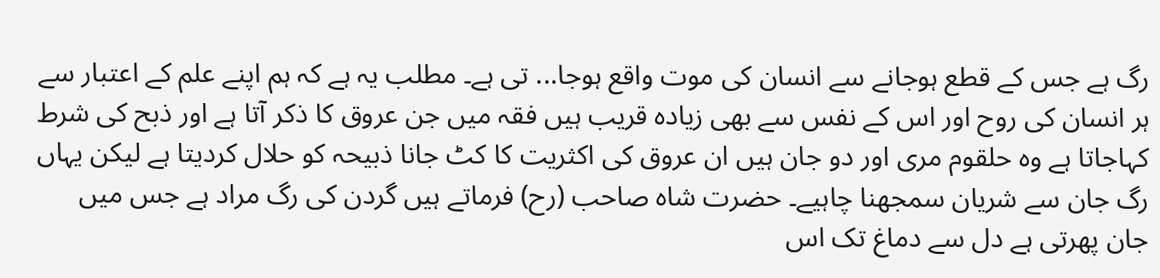رگ ہے جس کے قطع ہوجانے سے انسان کی موت واقع ہوجا... تی ہے۔ مطلب یہ ہے کہ ہم اپنے علم کے اعتبار سے ہر انسان کی روح اور اس کے نفس سے بھی زیادہ قریب ہیں فقہ میں جن عروق کا ذکر آتا ہے اور ذبح کی شرط کہاجاتا ہے وہ حلقوم مری اور دو جان ہیں ان عروق کی اکثریت کا کٹ جانا ذبیحہ کو حلال کردیتا ہے لیکن یہاں رگ جان سے شریان سمجھنا چاہیے۔ حضرت شاہ صاحب (رح) فرماتے ہیں گردن کی رگ مراد ہے جس میں جان پھرتی ہے دل سے دماغ تک اس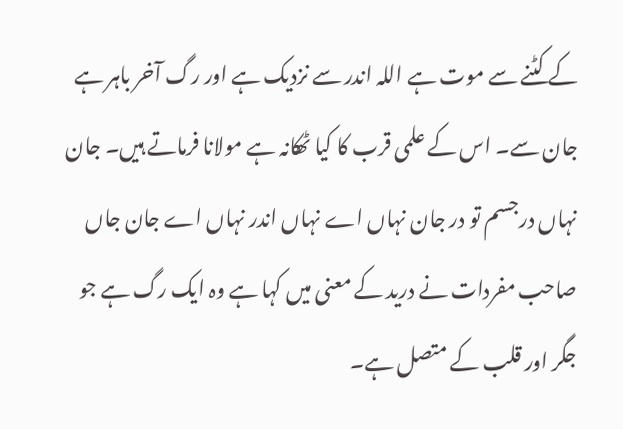کے کٹنے سے موت ہے اللہ اندر سے نزدیک ہے اور رگ آخر باہر ہے جان سے۔ اس کے علمی قرب کا کیا ٹھکانہ ہے مولانا فرماتے ہیں۔ جان نہاں درجسم تو در جان نہاں اے نہاں اندر نہاں اے جان جاں صاحب مفردات نے درید کے معنی میں کہا ہے وہ ایک رگ ہے جو جگر اور قلب کے متصل ہے۔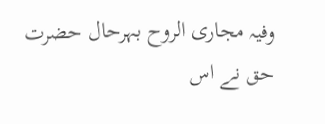وفیہ مجاری الروح بہرحال حضرت حق نے اس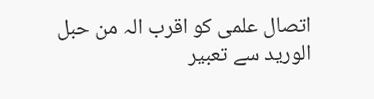اتصال علمی کو اقرب الہ من حبل الورید سے تعبیر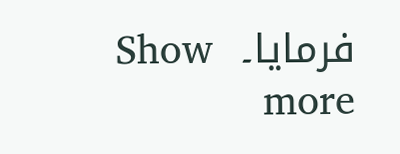فرمایا۔  Show more